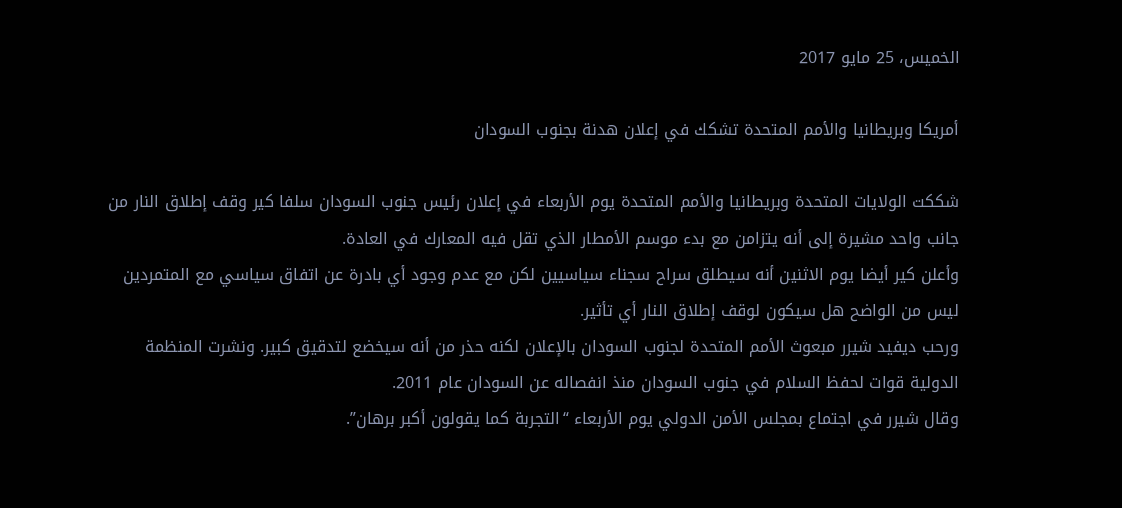الخميس، 25 مايو 2017

أمريكا وبريطانيا والأمم المتحدة تشكك في إعلان هدنة بجنوب السودان

شككت الولايات المتحدة وبريطانيا والأمم المتحدة يوم الأربعاء في إعلان رئيس جنوب السودان سلفا كير وقف إطلاق النار من جانب واحد مشيرة إلى أنه يتزامن مع بدء موسم الأمطار الذي تقل فيه المعارك في العادة.
وأعلن كير أيضا يوم الاثنين أنه سيطلق سراح سجناء سياسيين لكن مع عدم وجود أي بادرة عن اتفاق سياسي مع المتمردين ليس من الواضح هل سيكون لوقف إطلاق النار أي تأثير.
ورحب ديفيد شيرر مبعوث الأمم المتحدة لجنوب السودان بالإعلان لكنه حذر من أنه سيخضع لتدقيق كبير. ونشرت المنظمة الدولية قوات لحفظ السلام في جنوب السودان منذ انفصاله عن السودان عام 2011.
وقال شيرر في اجتماع بمجلس الأمن الدولي يوم الأربعاء “التجربة كما يقولون أكبر برهان”.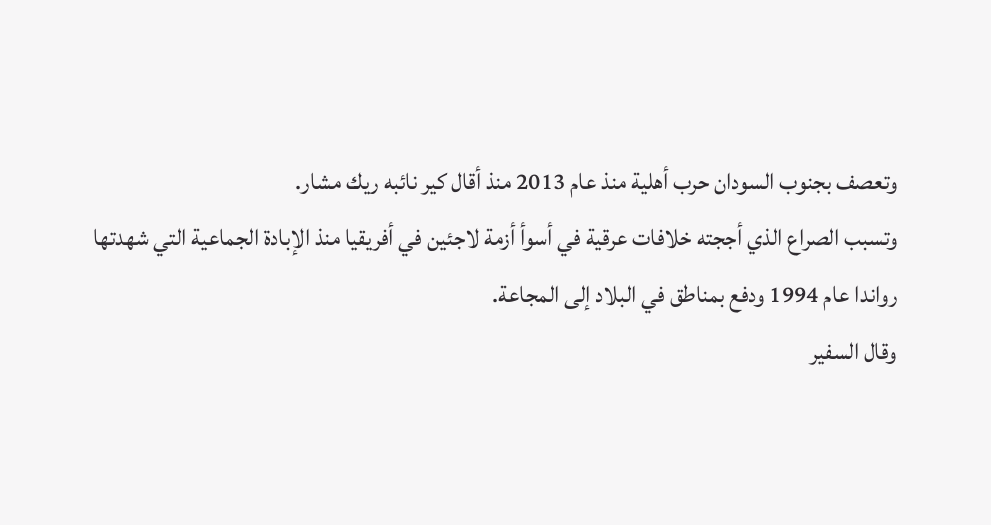وتعصف بجنوب السودان حرب أهلية منذ عام 2013 منذ أقال كير نائبه ريك مشار.
وتسبب الصراع الذي أججته خلافات عرقية في أسوأ أزمة لاجئين في أفريقيا منذ الإبادة الجماعية التي شهدتها رواندا عام 1994 ودفع بمناطق في البلاد إلى المجاعة.
وقال السفير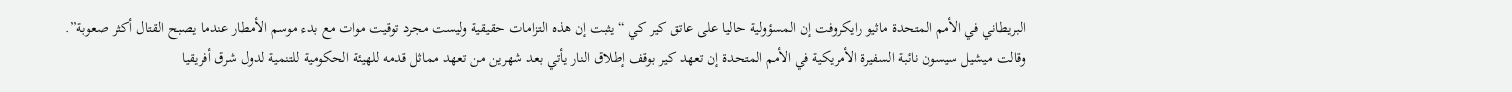البريطاني في الأمم المتحدة ماثيو رايكروفت إن المسؤولية حاليا على عاتق كير كي “يثبت إن هذه التزامات حقيقية وليست مجرد توقيت موات مع بدء موسم الأمطار عندما يصبح القتال أكثر صعوبة”.
وقالت ميشيل سيسون نائبة السفيرة الأمريكية في الأمم المتحدة إن تعهد كير بوقف إطلاق النار يأتي بعد شهرين من تعهد مماثل قدمه للهيئة الحكومية للتنمية لدول شرق أفريقيا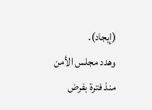(إيجاد).
وهدد مجلس الأمن منذ فترة بفرض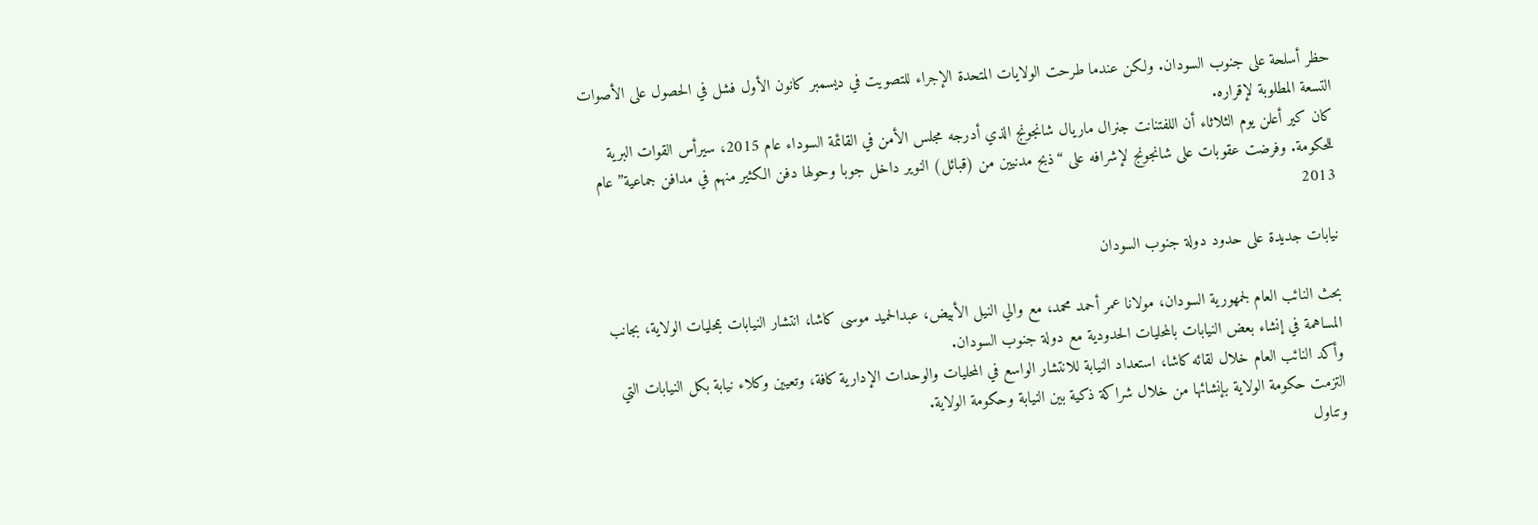حظر أسلحة على جنوب السودان. ولكن عندما طرحت الولايات المتحدة الإجراء للتصويت في ديسمبر كانون الأول فشل في الحصول على الأصوات التسعة المطلوبة لإقراره.
كان كير أعلن يوم الثلاثاء أن اللفتنانت جنرال ماريال شانجونج الذي أدرجه مجلس الأمن في القائمة السوداء عام 2015، سيرأس القوات البرية للحكومة. وفرضت عقوبات على شانجونج لإشرافه على “ذبح مدنيين من (قبائل) النوير داخل جوبا وحولها دفن الكثير منهم في مدافن جماعية” عام 2013

نيابات جديدة على حدود دولة جنوب السودان

بحث النائب العام لجمهورية السودان، مولانا عمر أحمد محمد، مع والي النيل الأبيض، عبدالحميد موسى كاشا، انتشار النيابات بمحليات الولاية، بجانب المساهمة في إنشاء بعض النيابات بالمحليات الحدودية مع دولة جنوب السودان.
وأكد النائب العام خلال لقائه كاشا، استعداد النيابة للانتشار الواسع في المحليات والوحدات الإدارية كافة، وتعيين وكلاء نيابة بكل النيابات التي التزمت حكومة الولاية بإنشائها من خلال شراكة ذكية بين النيابة وحكومة الولاية.
وتناول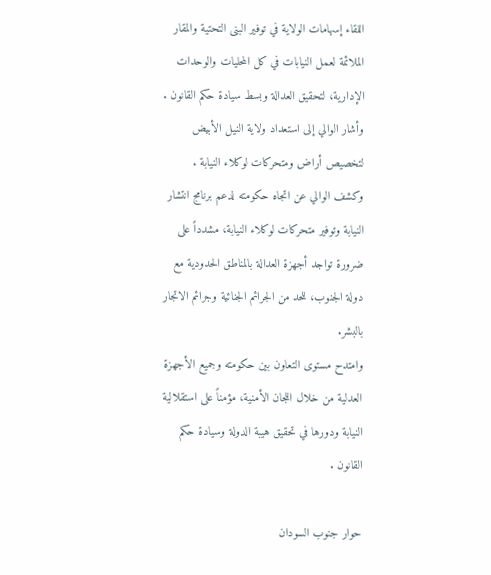اللقاء إسهامات الولاية في توفير البنى التحتية والمقار الملائمة لعمل النيابات في كل المحليات والوحدات الإدارية، لتحقيق العدالة وبسط سيادة حكم القانون .
وأشار الوالي إلى استعداد ولاية النيل الأبيض لتخصيص أراض ومتحركات لوكلاء النيابة .
وكشف الوالي عن اتجاه حكومته لدعم برنامج انتشار النيابة وتوفير متحركات لوكلاء النيابة، مشدداً على ضرورة تواجد أجهزة العدالة بالمناطق الحدودية مع دولة الجنوب، للحد من الجرائم الجنائية وجرائم الاتجار بالبشر.
وامتدح مستوى التعاون بين حكومته وجميع الأجهزة العدلية من خلال اللجان الأمنية، مؤمناً على استقلالية النيابة ودورها في تحقيق هيبة الدولة وسيادة حكم القانون .

حوار جنوب السودان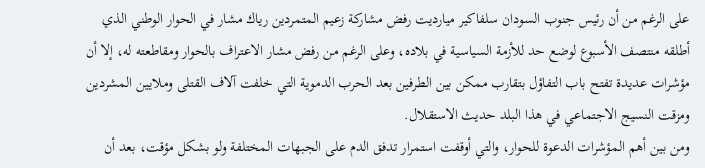على الرغم من أن رئيس جنوب السودان سلفاكير ميارديت رفض مشاركة زعيم المتمردين رياك مشار في الحوار الوطني الذي أطلقه منتصف الأسبوع لوضع حد للأزمة السياسية في بلاده، وعلى الرغم من رفض مشار الاعتراف بالحوار ومقاطعته له، إلا أن مؤشرات عديدة تفتح باب التفاؤل بتقارب ممكن بين الطرفين بعد الحرب الدموية التي خلفت آلاف القتلى وملايين المشردين ومزقت النسيج الاجتماعي في هذا البلد حديث الاستقلال.
ومن بين أهم المؤشرات الدعوة للحوار، والتي أوقفت استمرار تدفق الدم على الجبهات المختلفة ولو بشكل مؤقت، بعد أن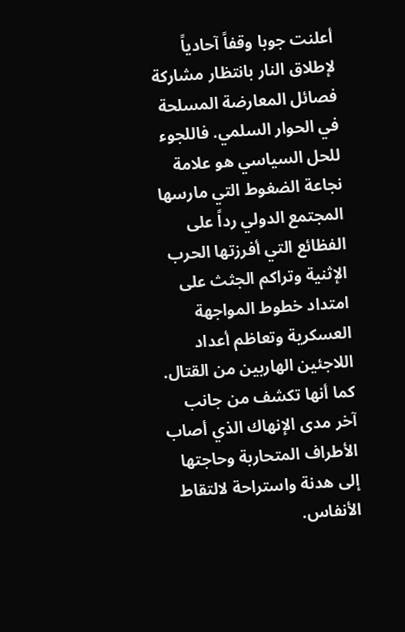أعلنت جوبا وقفاً آحادياً لإطلاق النار بانتظار مشاركة فصائل المعارضة المسلحة في الحوار السلمي. فاللجوء للحل السياسي هو علامة نجاعة الضغوط التي مارسها المجتمع الدولي رداً على الفظائع التي أفرزتها الحرب الإثنية وتراكم الجثث على امتداد خطوط المواجهة العسكرية وتعاظم أعداد اللاجئين الهاربين من القتال. كما أنها تكشف من جانب آخر مدى الإنهاك الذي أصاب الأطراف المتحاربة وحاجتها إلى هدنة واستراحة لالتقاط الأنفاس.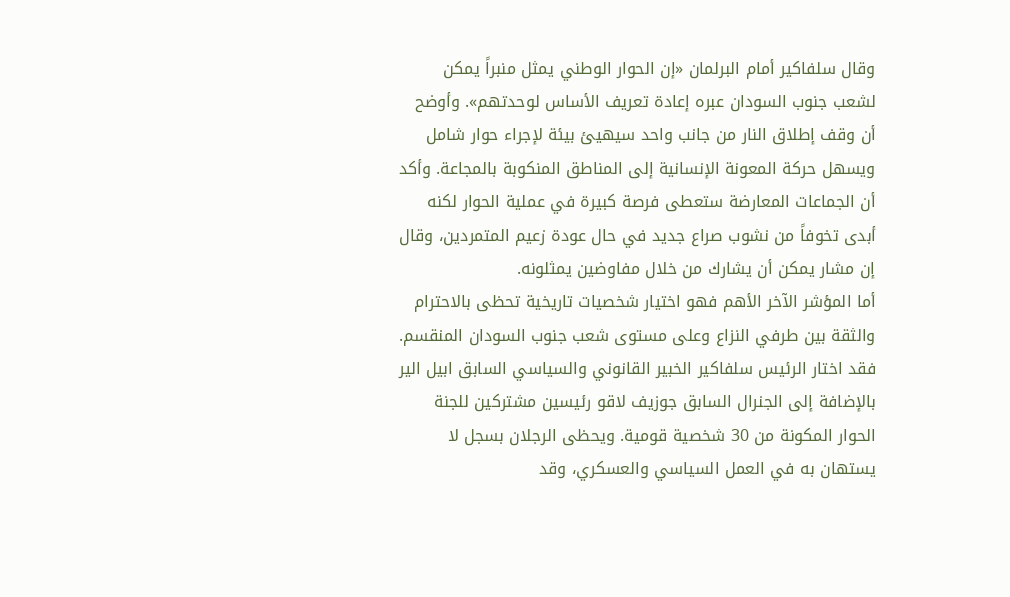وقال سلفاكير أمام البرلمان «إن الحوار الوطني يمثل منبراً يمكن لشعب جنوب السودان عبره إعادة تعريف الأساس لوحدتهم». وأوضح أن وقف إطلاق النار من جانب واحد سيهيئ بيئة لإجراء حوار شامل ويسهل حركة المعونة الإنسانية إلى المناطق المنكوبة بالمجاعة. وأكد أن الجماعات المعارضة ستعطى فرصة كبيرة في عملية الحوار لكنه أبدى تخوفاً من نشوب صراع جديد في حال عودة زعيم المتمردين، وقال إن مشار يمكن أن يشارك من خلال مفاوضين يمثلونه.
أما المؤشر الآخر الأهم فهو اختيار شخصيات تاريخية تحظى بالاحترام والثقة بين طرفي النزاع وعلى مستوى شعب جنوب السودان المنقسم. فقد اختار الرئيس سلفاكير الخبير القانوني والسياسي السابق ابيل الير بالإضافة إلى الجنرال السابق جوزيف لاقو رئيسين مشتركين للجنة الحوار المكونة من 30 شخصية قومية. ويحظى الرجلان بسجل لا يستهان به في العمل السياسي والعسكري، وقد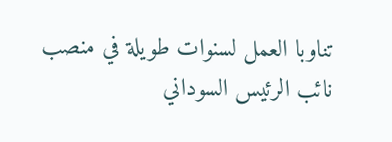تناوبا العمل لسنوات طويلة في منصب نائب الرئيس السوداني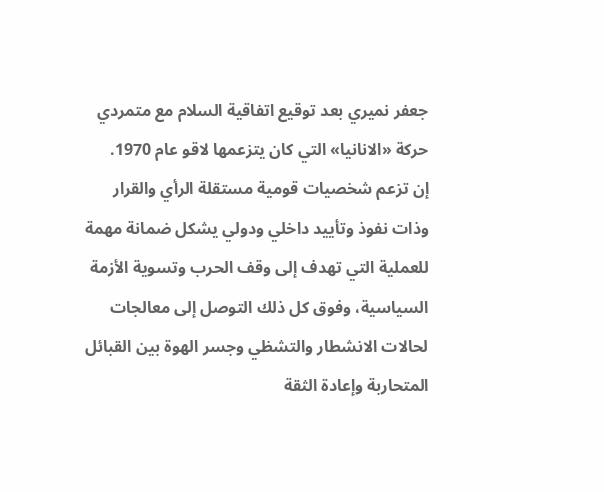جعفر نميري بعد توقيع اتفاقية السلام مع متمردي حركة «الانانيا» التي كان يتزعمها لاقو عام 1970.
إن تزعم شخصيات قومية مستقلة الرأي والقرار وذات نفوذ وتأييد داخلي ودولي يشكل ضمانة مهمة للعملية التي تهدف إلى وقف الحرب وتسوية الأزمة السياسية، وفوق كل ذلك التوصل إلى معالجات لحالات الانشطار والتشظي وجسر الهوة بين القبائل المتحاربة وإعادة الثقة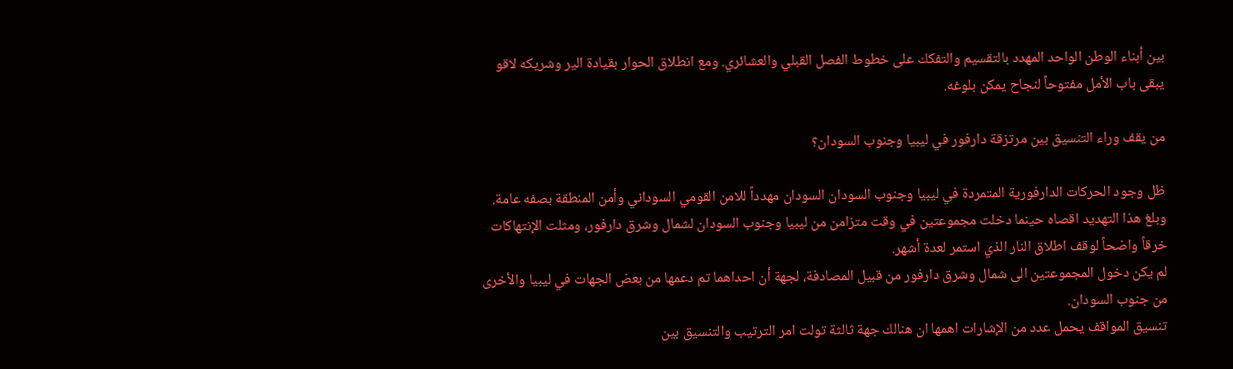بين أبناء الوطن الواحد المهدد بالتقسيم والتفكك على خطوط الفصل القبلي والعشائري. ومع انطلاق الحوار بقيادة الير وشريكه لاقو يبقى باب الأمل مفتوحاً لنجاح يمكن بلوغه.

من يقف وراء التنسيق بين مرتزقة دارفور في ليبيا وجنوب السودان؟

ظل وجود الحركات الدارفورية المتمردة في ليبيا وجنوب السودان السودان مهدداً للامن القومي السوداني وأمن المنطقة بصفه عامة. وبلغ هذا التهديد اقصاه حينما دخلت مجموعتين في وقت متزامن من ليبيا وجنوب السودان لشمال وشرق دارفور، ومثلت الإنتهاكات خرقاً واضحاً لوقف اطلاق النار الذي استمر لعدة أشهر.
لم يكن دخول المجموعتين الى شمال وشرق دارفور من قبيل المصادفة، لجهة أن احداهما تم دعمها من بعض الجهات في ليبيا والأخرى من جنوب السودان.
تنسيق المواقف يحمل عدد من الإشارات اهمها ان هنالك جهة ثالثة تولت امر الترتيب والتنسيق بين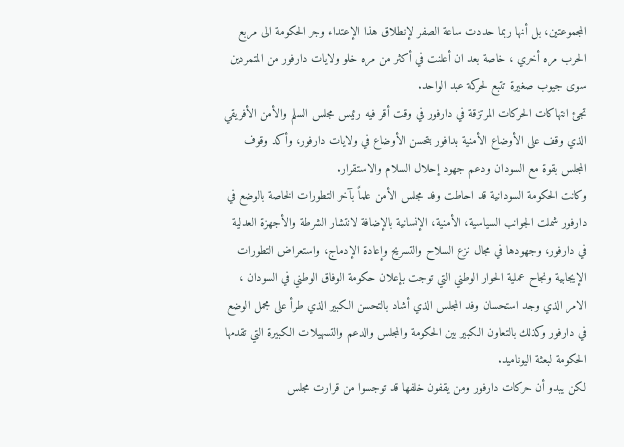المجموعتين، بل أنها ربما حددت ساعة الصفر لإنطلاق هذا الإعتداء وجر الحكومة الى مربع الحرب مره أخري ، خاصة بعد ان أعلنت في أكثر من مره خلو ولايات دارفور من المتمردين سوى جيوب صغيرة تتبع لحركة عبد الواحد.
تجئ انتهاكات الحركات المرتزقة في دارفور في وقت أقر فيه رئيس مجلس السلم والأمن الأفريقي الذي وقف على الأوضاع الأمنية بدافور بتحسن الأوضاع في ولايات دارفور، وأكد وقوف المجلس بقوة مع السودان ودعم جهود إحلال السلام والاستقرار.
وكانت الحكومة السودانية قد احاطت وفد مجلس الأمن علماً بآخر التطورات الخاصة بالوضع في دارفور شملت الجوانب السياسية، الأمنية، الإنسانية بالإضافة لانتشار الشرطة والأجهزة العدلية في دارفور، وجهودها في مجال نزع السلاح والتسريح وإعادة الإدماج، واستعراض التطورات الإيجابية ونجاح عملية الحوار الوطني التي توجت بإعلان حكومة الوفاق الوطني في السودان ، الامر الذي وجد استحسان وفد المجلس الذي أشاد بالتحسن الكبير الذي طرأ على مجمل الوضع في دارفور وكذلك بالتعاون الكبير بين الحكومة والمجلس والدعم والتسهيلات الكبيرة التي تقدمها الحكومة لبعثة اليوناميد.
لكن يبدو أن حركات دارفور ومن يقفون خلفها قد توجسوا من قرارت مجلس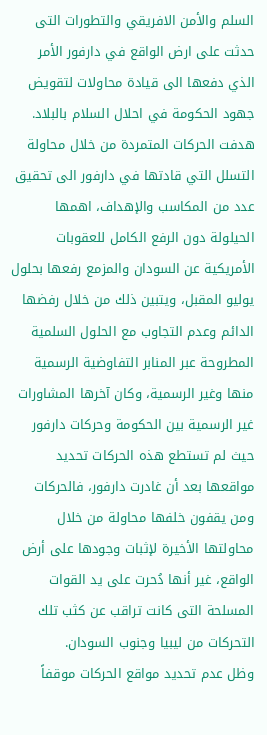السلم والأمن الافريقي والتطورات التى حدثت على ارض الواقع في دارفور الأمر الذي دفعها الى قيادة محاولات لتقويض جهود الحكومة في احلال السلام بالبلاد.
هدفت الحركات المتمردة من خلال محاولة التسلل التي قادتها في دارفور الى تحقيق عدد من المكاسب والإهداف، اهمها الحيلولة دون الرفع الكامل للعقوبات الأمريكية عن السودان والمزمع رفعها بحلول يوليو المقبل، ويتبين ذلك من خلال رفضها الدائم وعدم التجاوب مع الحلول السلمية المطروحة عبر المنابر التفاوضية الرسمية منها وغير الرسمية، وكان آخرها المشاورات غير الرسمية بين الحكومة وحركات دارفور حيث لم تستطع هذه الحركات تحديد مواقعها بعد أن غادرت دارفور، فالحركات ومن يقفون خلفها محاولة من خلال محاولتها الأخيرة لإثبات وجودها على أرض الواقع، غير أنها دُحرت على يد القوات المسلحة التى كانت تراقب عن كثب تلك التحركات من ليبيا وجنوب السودان.
وظل عدم تحديد مواقع الحركات موقفاً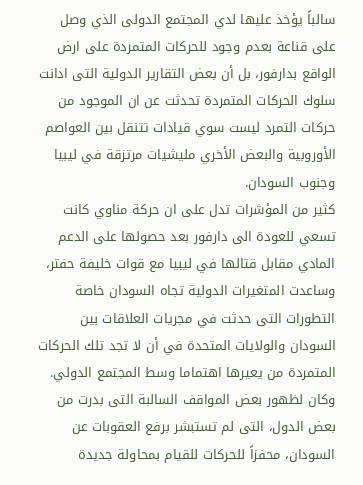سالباً يؤخذ عليها لدي المجتمع الدولى الذي وصل على قناعة بعدم وجود للحركات المتمردة على ارض الواقع بدارفور، بل أن بعض التقارير الدولية التى ادانت سلوك الحركات المتمردة تحدثت عن ان الموجود من حركات التمرد ليست سوي قيادات تتنقل بين العواصم الأوروبية والبعض الأخري مليشيات مرتزقة في ليبيا وجنوب السودان.
كثير من المؤشرات تدل على ان حركة مناوي كانت تسعي للعودة الى دارفور بعد حصولها على الدعم المادي مقابل قتالها في ليبيا مع قوات خليفة حفتر، وساعدت المتغيرات الدولية تجاه السودان خاصة التطورات التى حدثت في مجريات العلاقات بين السودان والولايات المتحدة في أن لا تجد تلك الحركات المتمردة من يعيرها اهتماما وسط المجتمع الدولي.
وكان لظهور بعض المواقف السالبة التى بدرت من بعض الدول، التى لم تستبشر برفع العقوبات عن السودان، محفزاً للحركات للقيام بمحاولة جديدة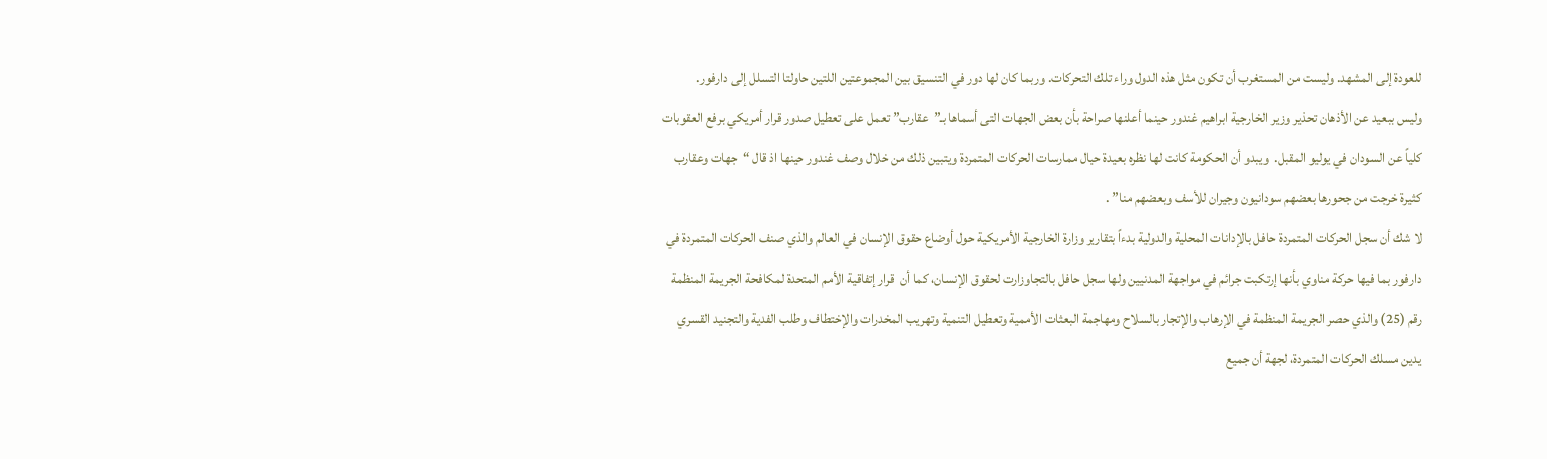للعودة إلى المشهد. وليست من المستغرب أن تكون مثل هذه الدول وراء تلك التحركات. وربما كان لها دور في التنسيق بين المجموعتين اللتين حاولتا التسلل إلى دارفور.
وليس ببعيد عن الأذهان تحذير وزير الخارجية ابراهيم غندور حينما أعلنها صراحة بأن بعض الجهات التى أسماها بـ”عقارب” تعمل على تعطيل صدور قرار أمريكي برفع العقوبات كلياً عن السودان في يوليو المقبل.  ويبدو أن الحكومة كانت لها نظره بعيدة حيال ممارسات الحركات المتمردة ويتبين ذلك من خلال وصف غندور حينها اذ قال “جهات وعقارب كثيرة خرجت من جحورها بعضهم سودانيون وجيران للأسف وبعضهم منا” .
لا شك أن سجل الحركات المتمردة حافل بالإدانات المحلية والدولية بدءاً بتقارير وزارة الخارجية الأمريكية حول أوضاع حقوق الإنسان في العالم والذي صنف الحركات المتمردة في دارفور بما فيها حركة مناوي بأنها إرتكبت جرائم في مواجهة المدنيين ولها سجل حافل بالتجاوزارت لحقوق الإنسان، كما أن  قرار إتفاقية الأمم المتحدة لمكافحة الجريمة المنظمة رقم (25) والذي حصر الجريمة المنظمة في الإرهاب والإتجار بالسلاح ومهاجمة البعثات الأممية وتعطيل التنمية وتهريب المخدرات والإختطاف وطلب الفدية والتجنيد القسري يدين مسلك الحركات المتمردة، لجهة أن جميع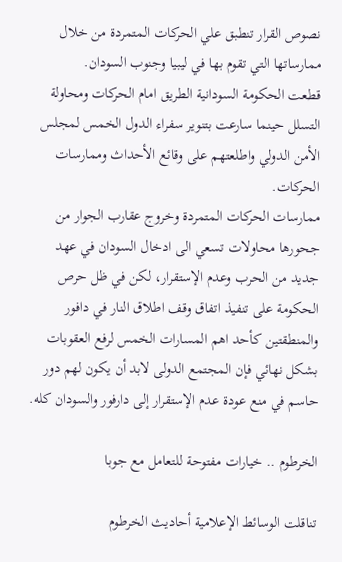نصوص القرار تنطبق علي الحركات المتمردة من خلال ممارساتها التي تقوم بها في ليبيا وجنوب السودان.
قطعت الحكومة السودانية الطريق امام الحركات ومحاولة التسلل حينما سارعت بتنوير سفراء الدول الخمس لمجلس الأمن الدولي واطلعتهم على وقائع الأحداث وممارسات الحركات.
ممارسات الحركات المتمردة وخروج عقارب الجوار من جحورها محاولات تسعي الى ادخال السودان في عهد جديد من الحرب وعدم الإستقرار، لكن في ظل حرص الحكومة على تنفيذ اتفاق وقف اطلاق النار في دافور والمنطقتين كأحد اهم المسارات الخمس لرفع العقوبات بشكل نهائي فإن المجتمع الدولى لابد أن يكون لهم دور حاسم في منع عودة عدم الإستقرار إلى دارفور والسودان كله.

الخرطوم .. خيارات مفتوحة للتعامل مع جوبا

تناقلت الوسائط الإعلامية أحاديث الخرطوم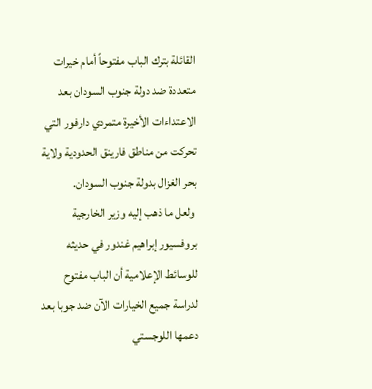القائلة بترك الباب مفتوحاً أمام خيرات متعددة ضد دولة جنوب السودان بعد الاعتداءات الأخيرة متمردي دارفور التي تحركت من مناطق فارينق الحدودية ولاية بحر الغزال بدولة جنوب السودان.
 ولعل ما ذهب إليه وزير الخارجية بروفسيور إبراهيم غندور في حديثه للوسائط الإعلامية أن الباب مفتوح لدراسة جميع الخيارات الآن ضد جوبا بعد دعمها اللوجستي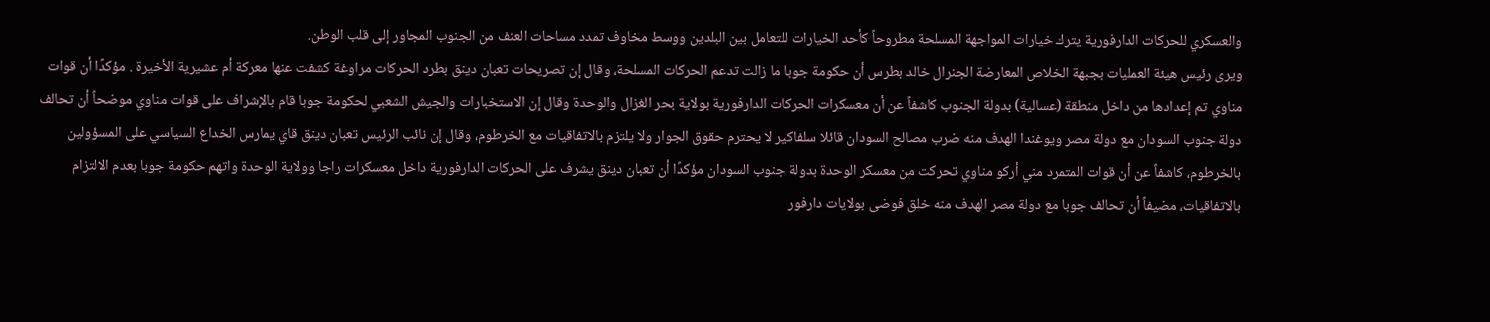والعسكري للحركات الدارفورية يترك خيارات المواجهة المسلحة مطروحاً كأحد الخيارات للتعامل بين البلدين ووسط مخاوف تمدد مساحات العنف من الجنوب المجاور إلى قلب الوطن.
ويرى رئيس هيئة العمليات بجبهة الخلاص المعارضة الجنرال خالد بطرس أن حكومة جوبا ما زالت تدعم الحركات المسلحة، وقال إن تصريحات تعبان دينق بطرد الحركات مراوغة كشفت عنها معركة أم عشيرية الأخيرة . مؤكدًا أن قوات مناوي تم إعدادها من داخل منطقة (عسالية) بدولة الجنوب كاشفاً عن أن معسكرات الحركات الدارفورية بولاية بحر الغزال والوحدة وقال إن الاستخبارات والجيش الشعبي لحكومة جوبا قام بالإشراف على قوات مناوي موضحاً أن تحالف دولة جنوب السودان مع دولة مصر ويوغندا الهدف منه ضرب مصالح السودان قائلا سلفاكير لا يحترم حقوق الجوار ولا يلتزم بالاتفاقيات مع الخرطوم، وقال إن نائب الرئيس تعبان دينق قاي يمارس الخداع السياسي على المسؤولين بالخرطوم، كاشفاً عن أن قوات المتمرد مني أركو مناوي تحركت من معسكر الوحدة بدولة جنوب السودان مؤكدًا أن تعبان دينق يشرف على الحركات الدارفورية داخل معسكرات راجا وولاية الوحدة واتهم حكومة جوبا بعدم الالتزام بالاتفاقيات، مضيفاً أن تحالف جوبا مع دولة مصر الهدف منه خلق فوضى بولايات دارفور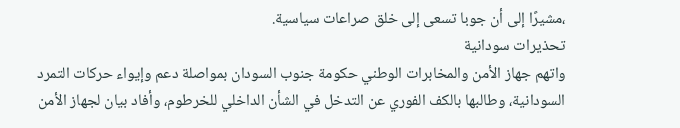،مشيرًا إلى أن جوبا تسعى إلى خلق صراعات سياسية.
تحذيرات سودانية
واتهم جهاز الأمن والمخابرات الوطني حكومة جنوب السودان بمواصلة دعم وإيواء حركات التمرد السودانية، وطالبها بالكف الفوري عن التدخل في الشأن الداخلي للخرطوم، وأفاد بيان لجهاز الأمن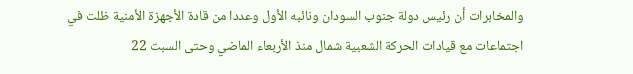والمخابرات أن رئيس دولة جنوب السودان ونائبه الأول وعددا من قادة الأجهزة الأمنية ظلت في اجتماعات مع قيادات الحركة الشعبية شمال منذ الأربعاء الماضي وحتى السبت 22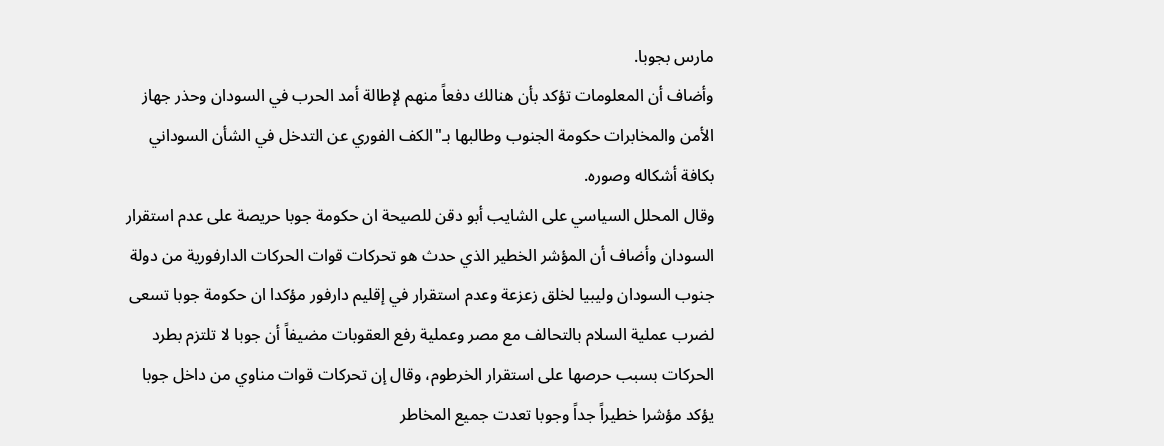مارس بجوبا.
وأضاف أن المعلومات تؤكد بأن هنالك دفعاً منهم لإطالة أمد الحرب في السودان وحذر جهاز الأمن والمخابرات حكومة الجنوب وطالبها بـ"الكف الفوري عن التدخل في الشأن السوداني بكافة أشكاله وصوره.
وقال المحلل السياسي على الشايب أبو دقن للصيحة ان حكومة جوبا حريصة على عدم استقرار السودان وأضاف أن المؤشر الخطير الذي حدث هو تحركات قوات الحركات الدارفورية من دولة جنوب السودان وليبيا لخلق زعزعة وعدم استقرار في إقليم دارفور مؤكدا ان حكومة جوبا تسعى لضرب عملية السلام بالتحالف مع مصر وعملية رفع العقوبات مضيفاً أن جوبا لا تلتزم بطرد الحركات بسبب حرصها على استقرار الخرطوم، وقال إن تحركات قوات مناوي من داخل جوبا يؤكد مؤشرا خطيراً جداً وجوبا تعدت جميع المخاطر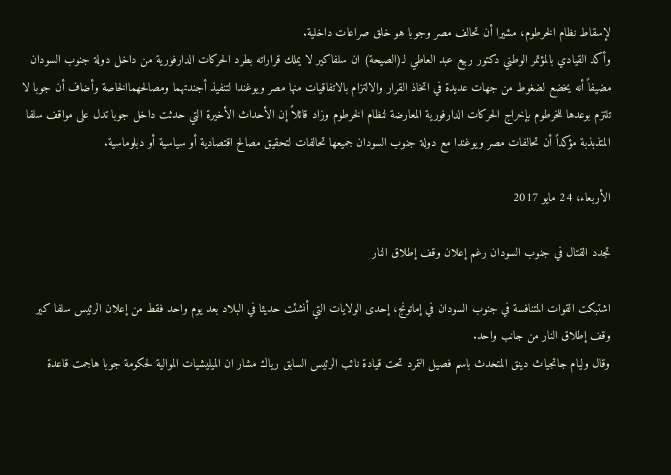لإسقاط نظام الخرطوم، مشيرا أن تحالف مصر وجوبا هو خلق صراعات داخلية.
وأكد القيادي بالمؤتمر الوطني دكتور ربيع عبد العاطي لـ(الصيحة) ان سلفاكير لا يملك قراراته بطرد الحركات الدارفورية من داخل دولة جنوب السودان مضيفاً أنه يخضع لضغوط من جهات عديدة في اتخاذ القرار والالتزام بالاتفاقيات منها مصر ويوغندا لتنفيذ أجندتهما ومصالحهماالخاصة وأضاف أن جوبا لا تلتزم بوعدها للخرطوم بإخراج الحركات الدارفورية المعارضة لنظام الخرطوم وزاد قائلاً إن الأحداث الأخيرة التي حدثت داخل جوبا تدل على مواقف سلفا المتذبذبة مؤكداً أن تحالفات مصر ويوغندا مع دولة جنوب السودان جميعها تحالفات لتحقيق مصالح اقتصادية أو سياسية أو دبلوماسية.

الأربعاء، 24 مايو 2017

تجدد القتال في جنوب السودان رغم إعلان وقف إطلاق النار

اشتبكت القوات المتنافسة في جنوب السودان في إماتونج، إحدى الولايات التي أنشئت حديثا في البلاد بعد يوم واحد فقط من إعلان الرئيس سلفا كير وقف إطلاق النار من جانب واحد.
وقال وليام جاتجياث دينق المتحدث باسم فصيل التمرد تحت قيادة نائب الرئيس السابق رياك مشار ان الميليشيات الموالية لحكومة جوبا هاجمت قاعدة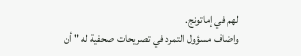لهم في إماتونج.
واضاف مسؤول التمرد في تصريحات صحفية له " أن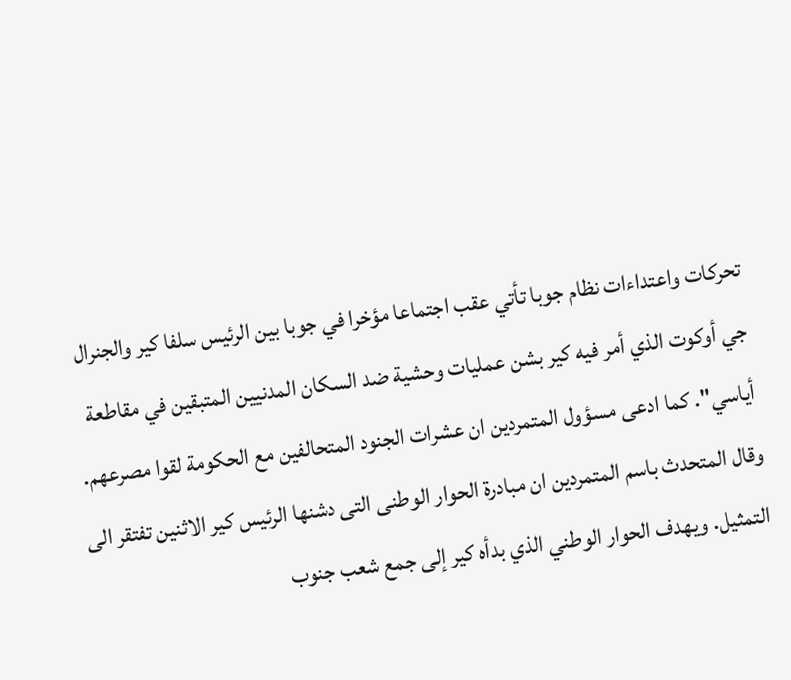تحركات واعتداءات نظام جوبا تأتي عقب اجتماعا مؤخرا في جوبا بين الرئيس سلفا كير والجنرال جي أوكوت الذي أمر فيه كير بشن عمليات وحشية ضد السكان المدنيين المتبقين في مقاطعة أياسي". كما ادعى مسؤول المتمردين ان عشرات الجنود المتحالفين مع الحكومة لقوا مصرعهم. وقال المتحدث باسم المتمردين ان مبادرة الحوار الوطنى التى دشنها الرئيس كير الاثنين تفتقر الى التمثيل. ويهدف الحوار الوطني الذي بدأه كير إلى جمع شعب جنوب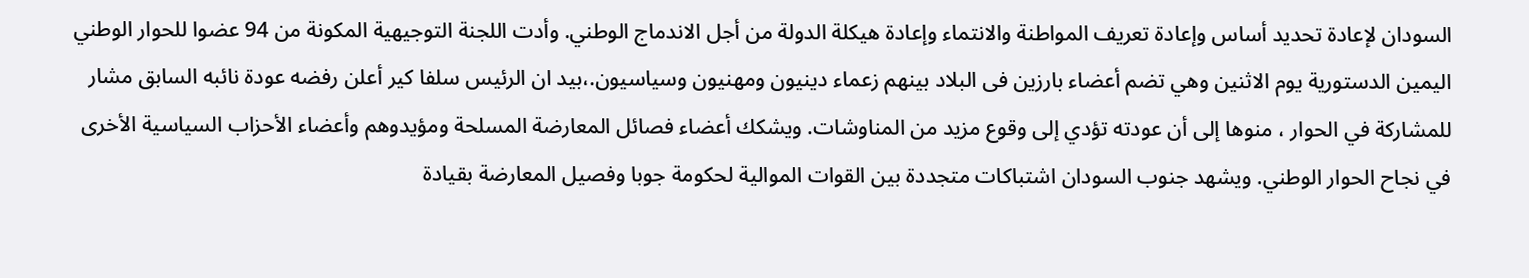السودان لإعادة تحديد أساس وإعادة تعريف المواطنة والانتماء وإعادة هيكلة الدولة من أجل الاندماج الوطني. وأدت اللجنة التوجيهية المكونة من 94 عضوا للحوار الوطني اليمين الدستورية يوم الاثنين وهي تضم أعضاء بارزين فى البلاد بينهم زعماء دينيون ومهنيون وسياسيون.،بيد ان الرئيس سلفا كير أعلن رفضه عودة نائبه السابق مشار للمشاركة في الحوار ، منوها إلى أن عودته تؤدي إلى وقوع مزيد من المناوشات. ويشكك أعضاء فصائل المعارضة المسلحة ومؤيدوهم وأعضاء الأحزاب السياسية الأخرى في نجاح الحوار الوطني. ويشهد جنوب السودان اشتباكات متجددة بين القوات الموالية لحكومة جوبا وفصيل المعارضة بقيادة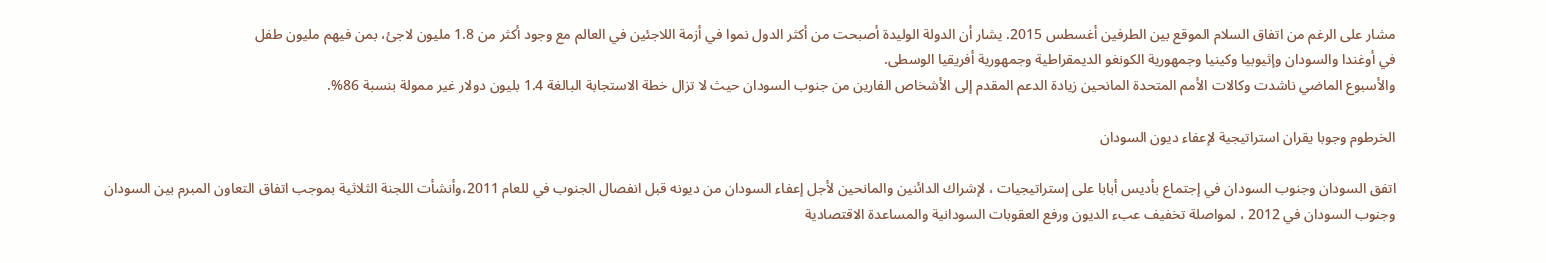مشار على الرغم من اتفاق السلام الموقع بين الطرفين أغسطس 2015. يشار أن الدولة الوليدة أصبحت من أكثر الدول نموا في أزمة اللاجئين في العالم مع وجود أكثر من 1.8 مليون لاجئ، بمن فيهم مليون طفل
في أوغندا والسودان وإثيوبيا وكينيا وجمهورية الكونغو الديمقراطية وجمهورية أفريقيا الوسطى.
والأسبوع الماضي ناشدت وكالات الأمم المتحدة المانحين زيادة الدعم المقدم إلى الأشخاص الفارين من جنوب السودان حيث لا تزال خطة الاستجابة البالغة 1.4 بليون دولار غير ممولة بنسبة 86%.

الخرطوم وجوبا يقران استراتيجية لإعفاء ديون السودان

اتفق السودان وجنوب السودان في إجتماع بأديس أبابا على إستراتيجيات ، لإشراك الدائنين والمانحين لأجل إعفاء السودان من ديونه قبل انفصال الجنوب في للعام 2011،وأنشأت اللجنة الثلاثية بموجب اتفاق التعاون المبرم بين السودان وجنوب السودان في 2012 ، لمواصلة تخفيف عبء الديون ورفع العقوبات السودانية والمساعدة الاقتصادية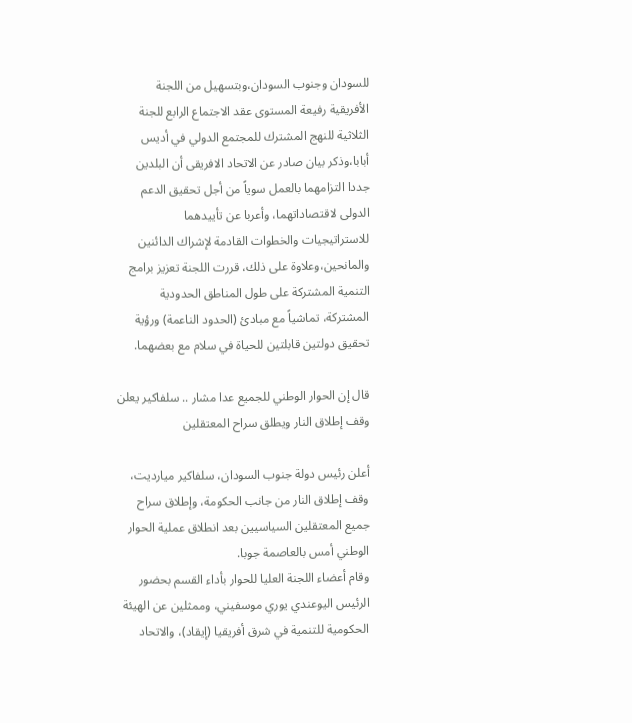للسودان وجنوب السودان،وبتسهيل من اللجنة الأفريقية رفيعة المستوى عقد الاجتماع الرابع للجنة الثلاثية للنهج المشترك للمجتمع الدولي في أديس أبابا،وذكر بيان صادر عن الاتحاد الافريقى أن البلدين جددا التزامهما بالعمل سوياً من أجل تحقيق الدعم الدولى لاقتصاداتهما، وأعربا عن تأييدهما للاستراتيجيات والخطوات القادمة لإشراك الدائنين والمانحين،وعلاوة على ذلك، قررت اللجنة تعزيز برامج التنمية المشتركة على طول المناطق الحدودية المشتركة، تماشياً مع مبادئ (الحدود الناعمة) ورؤية تحقيق دولتين قابلتين للحياة في سلام مع بعضهما.

قال إن الحوار الوطني للجميع عدا مشار .. سلفاكير يعلن وقف إطلاق النار ويطلق سراح المعتقلين

أعلن رئيس دولة جنوب السودان، سلفاكير ميارديت، وقف إطلاق النار من جانب الحكومة، وإطلاق سراح جميع المعتقلين السياسيين بعد انطلاق عملية الحوار الوطني أمس بالعاصمة جوبا.
وقام أعضاء اللجنة العليا للحوار بأداء القسم بحضور الرئيس اليوعندي يوري موسفيني، وممثلين عن الهيئة الحكومية للتنمية في شرق أفريقيا (إيقاد)، والاتحاد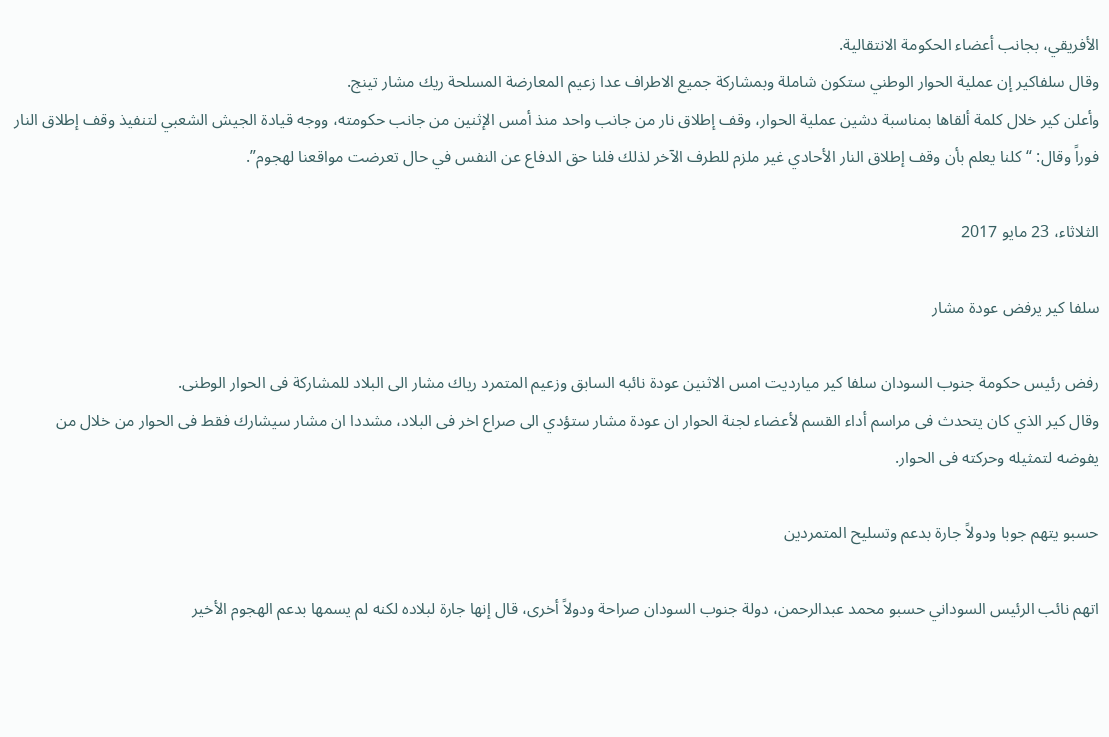الأفريقي، بجانب أعضاء الحكومة الانتقالية.
وقال سلفاكير إن عملية الحوار الوطني ستكون شاملة وبمشاركة جميع الاطراف عدا زعيم المعارضة المسلحة ريك مشار تينج.
وأعلن كير خلال كلمة ألقاها بمناسبة دشين عملية الحوار، وقف إطلاق نار من جانب واحد منذ أمس الإثنين من جانب حكومته، ووجه قيادة الجيش الشعبي لتنفيذ وقف إطلاق النار فوراً وقال: “كلنا يعلم بأن وقف إطلاق النار الأحادي غير ملزم للطرف الآخر لذلك فلنا حق الدفاع عن النفس في حال تعرضت مواقعنا لهجوم”.

الثلاثاء، 23 مايو 2017

سلفا كير يرفض عودة مشار

رفض رئيس حكومة جنوب السودان سلفا كير ميارديت امس الاثنين عودة نائبه السابق وزعيم المتمرد رياك مشار الى البلاد للمشاركة فى الحوار الوطنى.
وقال كير الذي كان يتحدث فى مراسم أداء القسم لأعضاء لجنة الحوار ان عودة مشار ستؤدي الى صراع اخر فى البلاد، مشددا ان مشار سيشارك فقط فى الحوار من خلال من يفوضه لتمثيله وحركته فى الحوار.

حسبو يتهم جوبا ودولاً جارة بدعم وتسليح المتمردين

اتهم نائب الرئيس السوداني حسبو محمد عبدالرحمن، دولة جنوب السودان صراحة ودولاً أخرى، قال إنها جارة لبلاده لكنه لم يسمها بدعم الهجوم الأخير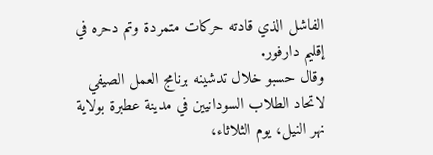الفاشل الذي قادته حركات متمردة وتم دحره في إقليم دارفور.
وقال حسبو خلال تدشينه برنامج العمل الصيفي لاتحاد الطلاب السودانيين في مدينة عطبرة بولاية نهر النيل، يوم الثلاثاء،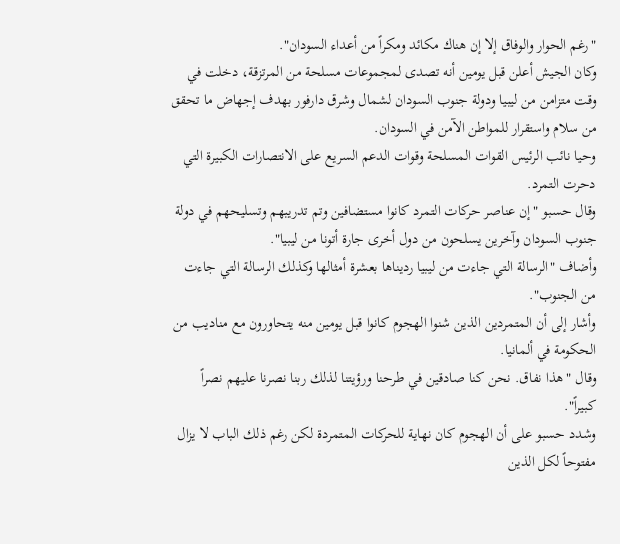"رغم الحوار والوفاق إلا إن هناك مكائد ومكراً من أعداء السودان".
وكان الجيش أعلن قبل يومين أنه تصدى لمجموعات مسلحة من المرتزقة، دخلت في وقت متزامن من ليبيا ودولة جنوب السودان لشمال وشرق دارفور بهدف إجهاض ما تحقق من سلام واستقرار للمواطن الآمن في السودان.
وحيا نائب الرئيس القوات المسلحة وقوات الدعم السريع على الانتصارات الكبيرة التي دحرت التمرد.
وقال حسبو "إن عناصر حركات التمرد كانوا مستضافين وتم تدريبهم وتسليحهم في دولة جنوب السودان وآخرين يسلحون من دول أخرى جارة أتونا من ليبيا".
وأضاف "الرسالة التي جاءت من ليبيا رديناها بعشرة أمثالها وكذلك الرسالة التي جاءت من الجنوب".
وأشار إلى أن المتمردين الذين شنوا الهجوم كانوا قبل يومين منه يتحاورون مع مناديب من الحكومة في ألمانيا.
وقال "هذا نفاق. نحن كنا صادقين في طرحنا ورؤيتنا لذلك ربنا نصرنا عليهم نصراً كبيراً".
وشدد حسبو على أن الهجوم كان نهاية للحركات المتمردة لكن رغم ذلك الباب لا يزال مفتوحاً لكل الذين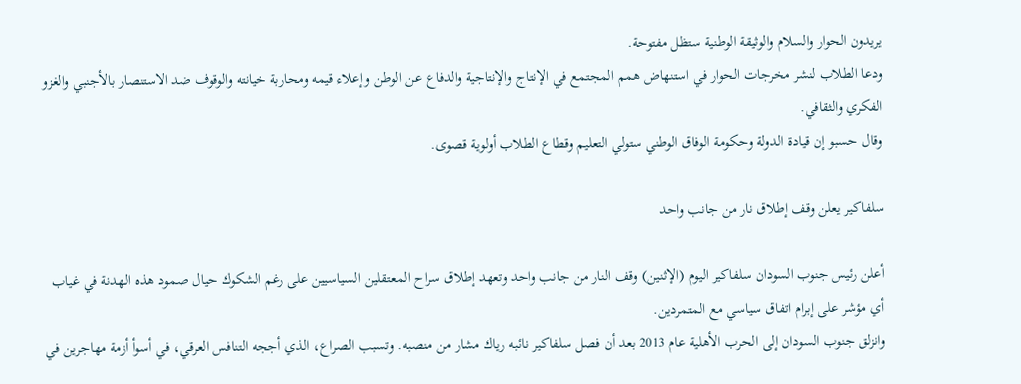يريدون الحوار والسلام والوثيقة الوطنية ستظل مفتوحة.
ودعا الطلاب لنشر مخرجات الحوار في استنهاض همم المجتمع في الإنتاج والإنتاجية والدفاع عن الوطن وإعلاء قيمه ومحاربة خيانته والوقوف ضد الاستنصار بالأجنبي والغزو الفكري والثقافي.
وقال حسبو إن قيادة الدولة وحكومة الوفاق الوطني ستولي التعليم وقطاع الطلاب أولوية قصوى.

سلفاكير يعلن وقف إطلاق نار من جانب واحد

أعلن رئيس جنوب السودان سلفاكير اليوم (الإثنين) وقف النار من جانب واحد وتعهد إطلاق سراح المعتقلين السياسيين على رغم الشكوك حيال صمود هذه الهدنة في غياب أي مؤشر على إبرام اتفاق سياسي مع المتمردين.
وانزلق جنوب السودان إلى الحرب الأهلية عام 2013 بعد أن فصل سلفاكير نائبه رياك مشار من منصبه. وتسبب الصراع، الذي أججه التنافس العرقي، في أسوأ أزمة مهاجرين في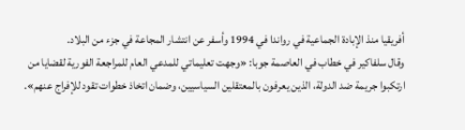أفريقيا منذ الإبادة الجماعية في رواندا في 1994 وأسفر عن انتشار المجاعة في جزء من البلاد.
وقال سلفاكير في خطاب في العاصمة جوبا: «وجهت تعليماتي للمدعي العام للمراجعة الفورية لقضايا من ارتكبوا جريمة ضد الدولة، الذين يعرفون بالمعتقلين السياسيين، وضمان اتخاذ خطوات تقود للإفراج عنهم».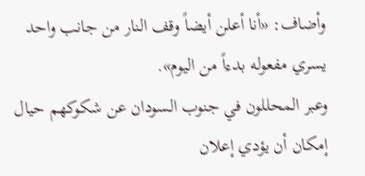وأضاف: «أنا أعلن أيضاً وقف النار من جانب واحد يسري مفعوله بدءاً من اليوم».
وعبر المحللون في جنوب السودان عن شكوكهم حيال إمكان أن يؤدي إعلان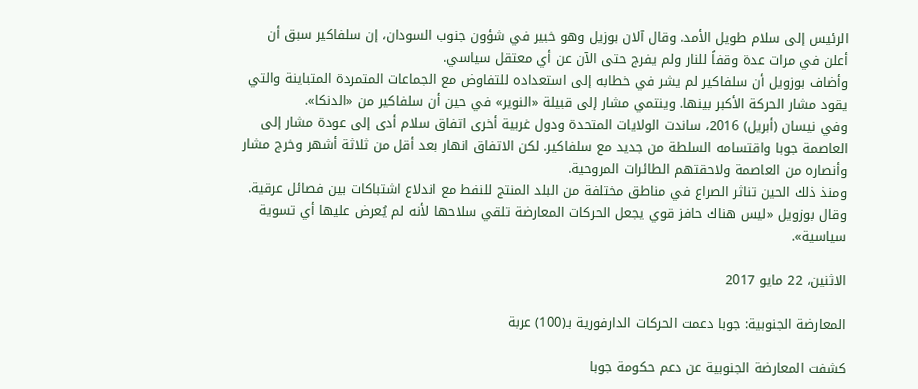الرئيس إلى سلام طويل الأمد. وقال آلان بوزيل وهو خبير في شؤون جنوب السودان، إن سلفاكير سبق أن أعلن في مرات عدة وقفاً للنار ولم يفرج حتى الآن عن أي معتقل سياسي.
وأضاف بوزويل أن سلفاكير لم يشر في خطابه إلى استعداده للتفاوض مع الجماعات المتمردة المتباينة والتي يقود مشار الحركة الأكبر بينها. وينتمي مشار إلى قبيلة «النوير» في حين أن سلفاكير من «الدنكا».
وفي نيسان (أبريل) 2016، ساندت الولايات المتحدة ودول غربية أخرى اتفاق سلام أدى إلى عودة مشار إلى العاصمة جوبا واقتسامه السلطة من جديد مع سلفاكير. لكن الاتفاق انهار بعد أقل من ثلاثة أشهر وخرج مشار وأنصاره من العاصمة ولاحقتهم الطائرات المروحية.
ومنذ ذلك الحين تناثر الصراع في مناطق مختلفة من البلد المنتج للنفط مع اندلاع اشتباكات بين فصائل عرقية. وقال بوزويل «ليس هناك حافز قوي يجعل الحركات المعارضة تلقي سلاحها لأنه لم يُعرض عليها أي تسوية سياسية».

الاثنين، 22 مايو 2017

المعارضة الجنوبية: جوبا دعمت الحركات الدارفورية بـ(100) عربة

كشفت المعارضة الجنوبية عن دعم حكومة جوبا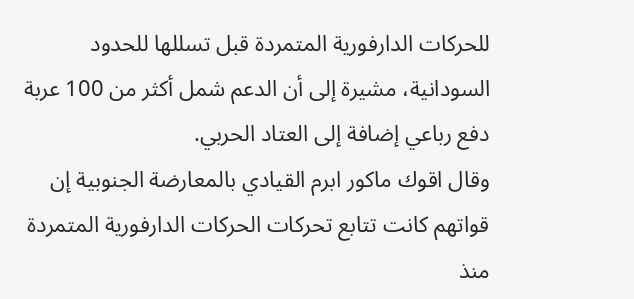للحركات الدارفورية المتمردة قبل تسللها للحدود السودانية، مشيرة إلى أن الدعم شمل أكثر من 100 عربة دفع رباعي إضافة إلى العتاد الحربي.
وقال اقوك ماكور ابرم القيادي بالمعارضة الجنوبية إن قواتهم كانت تتابع تحركات الحركات الدارفورية المتمردة منذ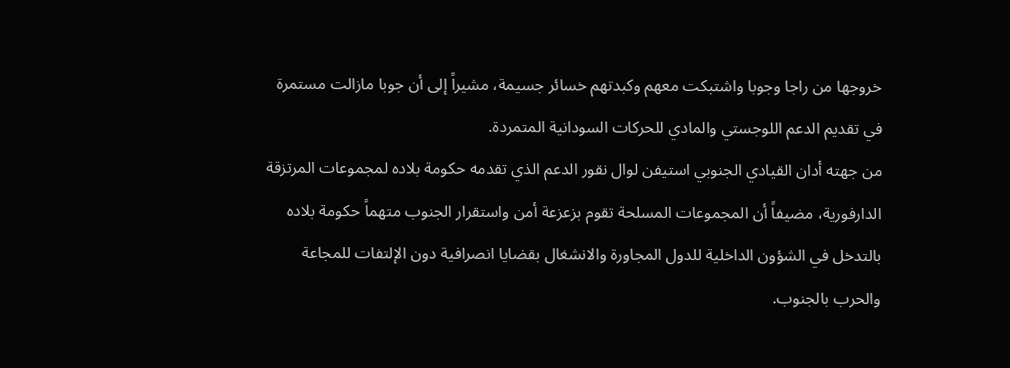خروجها من راجا وجوبا واشتبكت معهم وكبدتهم خسائر جسيمة، مشيراً إلى أن جوبا مازالت مستمرة في تقديم الدعم اللوجستي والمادي للحركات السودانية المتمردة.
من جهته أدان القيادي الجنوبي استيفن لوال نقور الدعم الذي تقدمه حكومة بلاده لمجموعات المرتزقة الدارفورية، مضيفاً أن المجموعات المسلحة تقوم بزعزعة أمن واستقرار الجنوب متهماً حكومة بلاده بالتدخل في الشؤون الداخلية للدول المجاورة والانشغال بقضايا انصرافية دون الإلتفات للمجاعة والحرب بالجنوب.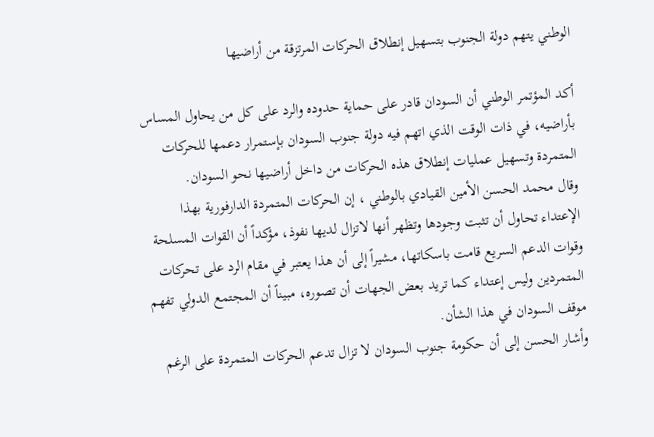الوطني يتهم دولة الجنوب بتسهيل إنطلاق الحركات المرتزقة من أراضيها

أكد المؤتمر الوطني أن السودان قادر على حماية حدوده والرد على كل من يحاول المساس بأراضيه، في ذات الوقت الذي اتهم فيه دولة جنوب السودان بإستمرار دعمها للحركات المتمردة وتسهيل عمليات إنطلاق هذه الحركات من داخل أراضيها نحو السودان.
وقال محمد الحسن الأمين القيادي بالوطني ، إن الحركات المتمردة الدارفورية بهذا الإعتداء تحاول أن تثبت وجودها وتظهر أنها لاتزال لديها نفوذ، مؤكداً أن القوات المسلحة وقوات الدعم السريع قامت باسكاتها، مشيراً إلى أن هذا يعتبر في مقام الرد على تحركات المتمردين وليس إعتداء كما تريد بعض الجهات أن تصوره، مبيناً أن المجتمع الدولي تفهم موقف السودان في هذا الشأن.
وأشار الحسن إلى أن حكومة جنوب السودان لا تزال تدعم الحركات المتمردة على الرغم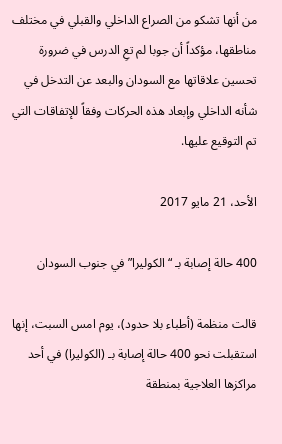من أنها تشكو من الصراع الداخلي والقبلي في مختلف مناطقها، مؤكداً أن جوبا لم تعِ الدرس في ضرورة تحسين علاقاتها مع السودان والبعد عن التدخل في شأنه الداخلي وإبعاد هذه الحركات وفقاً للإتفاقات التي تم التوقيع عليها.

الأحد، 21 مايو 2017

400 حالة إصابة بـ “الكوليرا” في جنوب السودان

قالت منظمة (أطباء بلا حدود)، يوم امس السبت، إنها استقبلت نحو 400 حالة إصابة بـ (الكوليرا) في أحد مراكزها العلاجية بمنطقة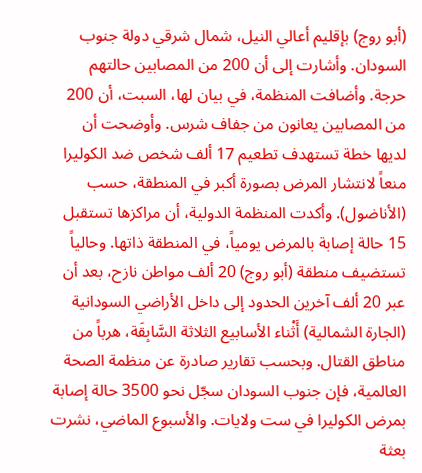(أبو روج) بإقليم أعالي النيل، شمال شرقي دولة جنوب السودان. وأشارت إلى أن 200 من المصابين حالتهم حرجة. وأضافت المنظمة، في بيان لها، السبت، أن 200 من المصابين يعانون من جفاف شرس. وأوضحت أن لديها خطة تستهدف تطعيم 17 ألف شخص ضد الكوليرا منعاً لانتشار المرض بصورة أكبر في المنطقة، حسب (الأناضول). وأكدت المنظمة الدولية، أن مراكزها تستقبل 15 حالة إصابة بالمرض يومياً، في المنطقة ذاتها. وحالياً تستضيف منطقة (أبو روج) 20 ألف مواطن نازح، بعد أن عبر 20 ألف آخرين الحدود إلى داخل الأراضي السودانية (الجارة الشمالية) أَثْناء الأسابيع الثلاثة السَّابِقَة، هرباً من مناطق القتال. وبحسب تقارير صادرة عن منظمة الصحة العالمية، فإن جنوب السودان سجّل نحو 3500 حالة إصابة بمرض الكوليرا في ست ولايات. والأسبوع الماضي، نشرت بعثة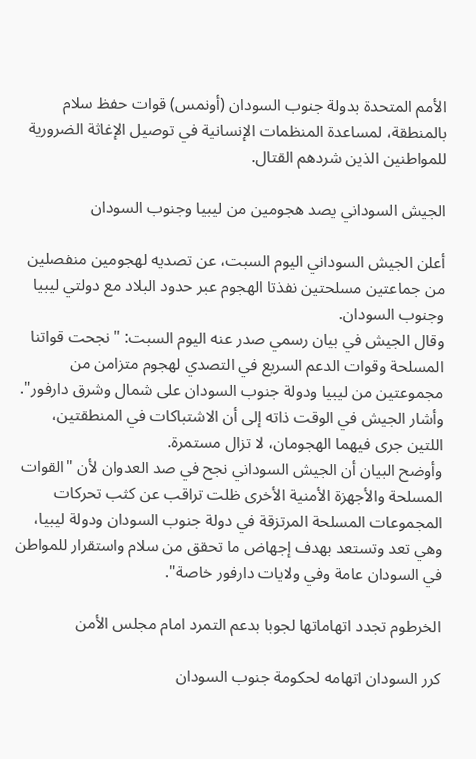الأمم المتحدة بدولة جنوب السودان (أونمس) قوات حفظ سلام بالمنطقة، لمساعدة المنظمات الإنسانية في توصيل الإغاثة الضرورية للمواطنين الذين شردهم القتال.

الجيش السوداني يصد هجومين من ليبيا وجنوب السودان

أعلن الجيش السوداني اليوم السبت، عن تصديه لهجومين منفصلين من جماعتين مسلحتين نفذتا الهجوم عبر حدود البلاد مع دولتي ليبيا وجنوب السودان.
وقال الجيش في بيان رسمي صدر عنه اليوم السبت: "نجحت قواتنا المسلحة وقوات الدعم السريع في التصدي لهجوم متزامن من مجموعتين من ليبيا ودولة جنوب السودان على شمال وشرق دارفور".
وأشار الجيش في الوقت ذاته إلى أن الاشتباكات في المنطقتين، اللتين جرى فيهما الهجومان، لا تزال مستمرة.
وأوضح البيان أن الجيش السوداني نجح في صد العدوان لأن "القوات المسلحة والأجهزة الأمنية الأخرى ظلت تراقب عن كثب تحركات المجموعات المسلحة المرتزقة في دولة جنوب السودان ودولة ليبيا، وهي تعد وتستعد بهدف إجهاض ما تحقق من سلام واستقرار للمواطن في السودان عامة وفي ولايات دارفور خاصة".

الخرطوم تجدد اتهاماتها لجوبا بدعم التمرد امام مجلس الأمن

كرر السودان اتهامه لحكومة جنوب السودان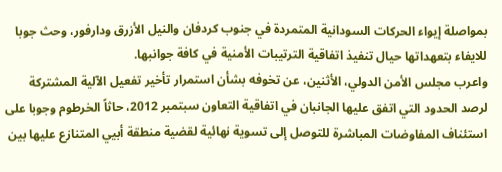بمواصلة إيواء الحركات السودانية المتمردة في جنوب كردفان والنيل الأزرق ودارفور، وحث جوبا للايفاء بتعهداتها حيال تنفيذ اتفاقية الترتيبات الأمنية في كافة جوانبها.
واعرب مجلس الأمن الدولي، الأثنين، عن تخوفه بشأن استمرار تأخير تفعيل الآلية المشتركة لرصد الحدود التي اتفق عليها الجانبان في اتفاقية التعاون سبتمبر 2012، حاثاً الخرطوم وجوبا على استئناف المفاوضات المباشرة للتوصل إلى تسوية نهائية لقضية منطقة أبيي المتنازع عليها بين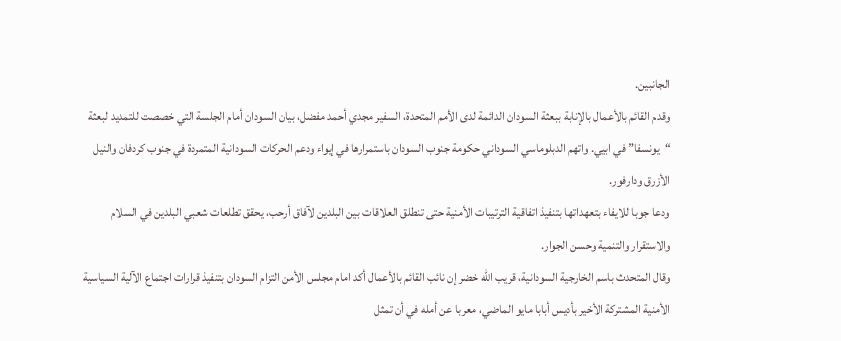الجانبين.
وقدم القائم بالأعمال بالإنابة ببعثة السودان الدائمة لدى الأمم المتحدة، السفير مجدي أحمد مفضل، بيان السودان أمام الجلسة التي خصصت للتمديد لبعثة “يونسفا” في ابيي. واتهم الدبلوماسي السوداني حكومة جنوب السودان باستمرارها في إيواء ودعم الحركات السودانية المتمردة في جنوب كردفان والنيل الأزرق ودارفور.
ودعا جوبا للايفاء بتعهداتها بتنفيذ اتفاقية الترتيبات الأمنية حتى تنطلق العلاقات بين البلدين لآفاق أرحب، يحقق تطلعات شعبي البلدين في السلام والاستقرار والتنمية وحسن الجوار.
وقال المتحدث باسم الخارجية السودانية، قريب الله خضر إن نائب القائم بالأعمال أكد امام مجلس الأمن التزام السودان بتنفيذ قرارات اجتماع الآلية السياسية الأمنية المشتركة الأخير بأديس أبابا مايو الماضي، معربا عن أمله في أن تمثل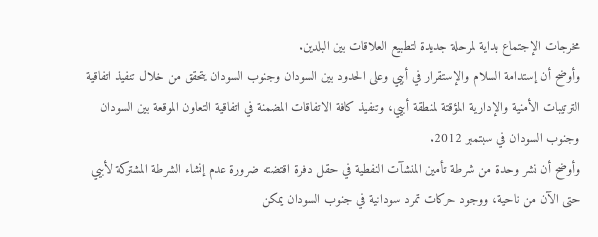مخرجات الإجتماع بداية لمرحلة جديدة لتطبيع العلاقات بين البلدين.
وأوضح أن إستدامة السلام والإستقرار في أبيي وعلى الحدود بين السودان وجنوب السودان يتحقق من خلال تنفيذ اتفاقية الترتيبات الأمنية والإدارية المؤقتة لمنطقة أبيي، وتنفيذ كافة الاتفاقات المضمنة في اتفاقية التعاون الموقعة بين السودان وجنوب السودان في سبتمبر 2012.
وأوضح أن نشر وحدة من شرطة تأمين المنشآت النفطية في حقل دفرة اقتضته ضرورة عدم إنشاء الشرطة المشتركة لأبيي حتى الآن من ناحية، ووجود حركات تمرد سودانية في جنوب السودان يمكن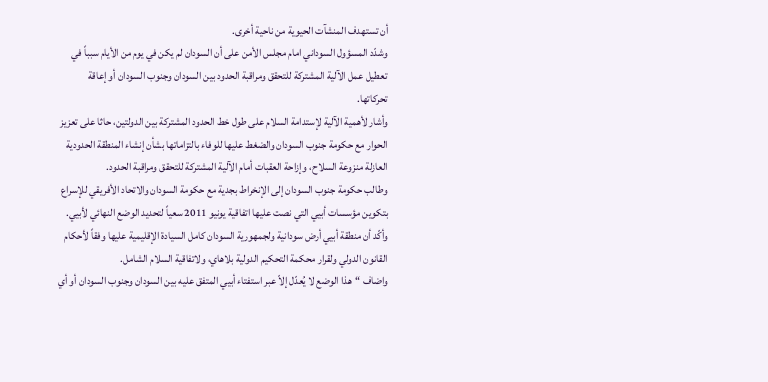أن تستهدف المنشآت الحيوية من ناحية أخرى.
وشدّد المسؤول السوداني امام مجلس الأمن على أن السودان لم يكن في يوم من الأيام سبباً في تعطيل عمل الآلية المشتركة للتحقق ومراقبة الحدود بين السودان وجنوب السودان أو إعاقة تحركاتها.
وأشار لأهمية الآلية لإستدامة السلام على طول خط الحدود المشتركة بين الدولتين، حاثا على تعزيز الحوار مع حكومة جنوب السودان والضغط عليها للوفاء بالتزاماتها بشأن إنشاء المنطقة الحدودية العازلة منزوعة السلاح، وإزاحة العقبات أمام الآلية المشتركة للتحقق ومراقبة الحدود.
وطالب حكومة جنوب السودان إلى الإنخراط بجدية مع حكومة السودان والاتحاد الأفريقي للإسراع بتكوين مؤسسات أبيي التي نصت عليها اتفاقية يونيو 2011 سعياً لتحديد الوضع النهائي لأبيي.
وأكّد أن منطقة أبيي أرض سودانية ولجمهورية السودان كامل السيادة الإقليمية عليها وفقاً لأحكام القانون الدولي ولقرار محكمة التحكيم الدولية بلاهاي، ولاتفاقية السلام الشامل.
واضاف “هذا الوضع لا يُعدّل إلاّ عبر استفتاء أبيي المتفق عليه بين السودان وجنوب السودان أو أي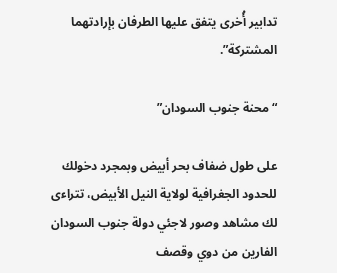تدابير أُخرى يتفق عليها الطرفان بإرادتهما المشتركة”.

“محنة جنوب السودان”

على طول ضفاف بحر أبيض وبمجرد دخولك للحدود الجغرافية لولاية النيل الأبيض، تتراءى لك مشاهد وصور لاجئي دولة جنوب السودان الفارين من دوي وقصف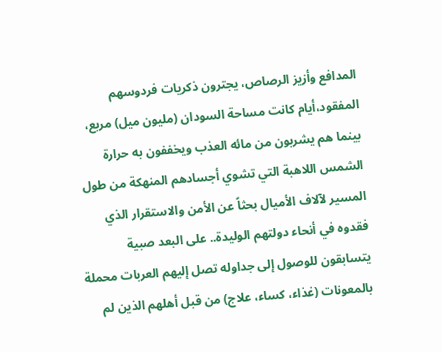المدافع وأزيز الرصاص، يجترون ذكريات فردوسهم المفقود،أيام كانت مساحة السودان (مليون ميل) مربع، بينما هم يشربون من مائه العذب ويخففون به حرارة الشمس اللاهبة التي تشوي أجسادهم المنهكة من طول المسير لآلاف الأميال بحثاً عن الأمن والاستقرار الذي فقدوه في أنحاء دولتهم الوليدة.. على البعد صبية يتسابقون للوصول إلى جداوله تصل إليهم العربات محملة بالمعونات (غذاء، كساء، علاج) من قبل أهلهم الذين لم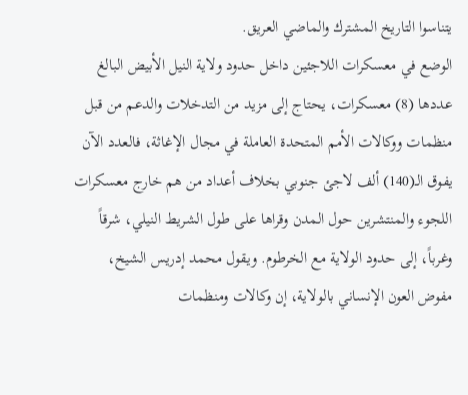يتناسوا التاريخ المشترك والماضي العريق.
الوضع في معسكرات اللاجئين داخل حدود ولاية النيل الأبيض البالغ عددها (8) معسكرات، يحتاج إلى مزيد من التدخلات والدعم من قبل منظمات ووكالات الأمم المتحدة العاملة في مجال الإغاثة، فالعدد الآن يفوق الـ(140) ألف لاجئ جنوبي بخلاف أعداد من هم خارج معسكرات اللجوء والمنتشرين حول المدن وقراها على طول الشريط النيلي، شرقاً وغرباً، إلى حدود الولاية مع الخرطوم. ويقول محمد إدريس الشيخ، مفوض العون الإنساني بالولاية، إن وكالات ومنظمات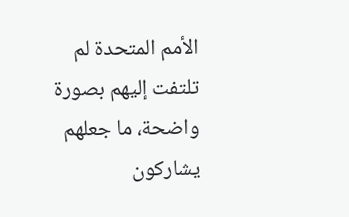الأمم المتحدة لم تلتفت إليهم بصورة واضحة، ما جعلهم يشاركون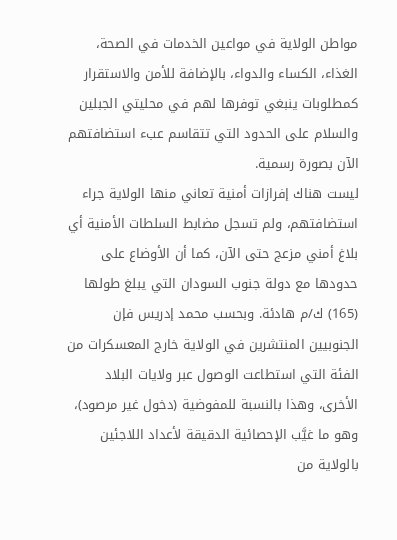مواطن الولاية في مواعين الخدمات في الصحة، الغذاء، الكساء والدواء، بالإضافة للأمن والاستقرار كمطلوبات ينبغي توفرها لهم في محليتي الجبلين والسلام على الحدود التي تتقاسم عبء استضافتهم الآن بصورة رسمية.
ليست هناك إفرازات أمنية تعاني منها الولاية جراء استضافتهم، ولم تسجل مضابط السلطات الأمنية أي بلاغ أمني مزعج حتى الآن، كما أن الأوضاع على حدودها مع دولة جنوب السودان التي يبلغ طولها (165) ك/م هادئة. وبحسب محمد إدريس فإن الجنوبيين المنتشرين في الولاية خارج المعسكرات من الفئة التي استطاعت الوصول عبر ولايات البلاد الأخرى، وهذا بالنسبة للمفوضية (دخول غير مرصود)، وهو ما غيَّب الإحصائية الدقيقة لأعداد اللاجئين بالولاية من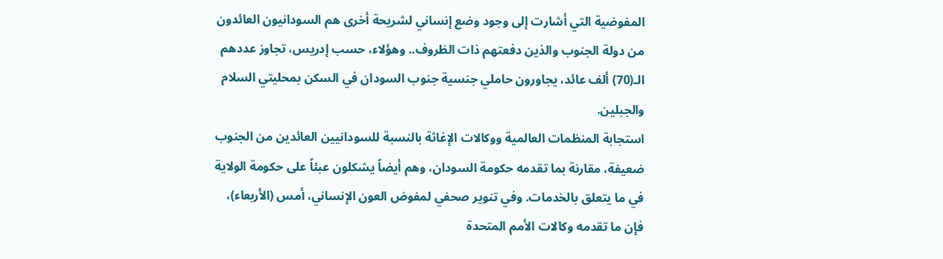المفوضية التي أشارت إلى وجود وضع إنساني لشريحة أخرى هم السودانيون العائدون من دولة الجنوب والذين دفعتهم ذات الظروف.. وهؤلاء، حسب إدريس، تجاوز عددهم الـ(70) ألف عائد، يجاورون حاملي جنسية جنوب السودان في السكن بمحليتي السلام والجبلين.
استجابة المنظمات العالمية ووكالات الإغاثة بالنسبة للسودانيين العائدين من الجنوب ضعيفة، مقارنة بما تقدمه حكومة السودان، وهم أيضاً يشكلون عبئاً على حكومة الولاية في ما يتعلق بالخدمات. وفي تنوير صحفي لمفوض العون الإنساني، أمس (الأربعاء)، فإن ما تقدمه وكالات الأمم المتحدة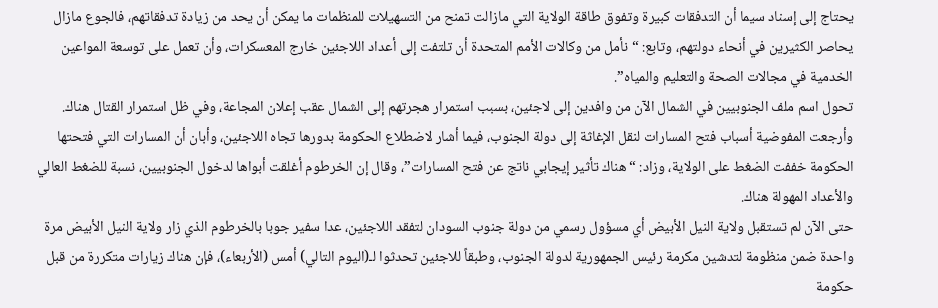يحتاج إلى إسناد سيما أن التدفقات كبيرة وتفوق طاقة الولاية التي مازالت تمنح من التسهيلات للمنظمات ما يمكن أن يحد من زيادة تدفقاتهم، فالجوع مازال يحاصر الكثيرين في أنحاء دولتهم، وتابع: “نأمل من وكالات الأمم المتحدة أن تلتفت إلى أعداد اللاجئين خارج المعسكرات، وأن تعمل على توسعة المواعين الخدمية في مجالات الصحة والتعليم والمياه”.
تحول اسم ملف الجنوبيين في الشمال الآن من وافدين إلى لاجئين، بسبب استمرار هجرتهم إلى الشمال عقب إعلان المجاعة، وفي ظل استمرار القتال هناك. وأرجعت المفوضية أسباب فتح المسارات لنقل الإغاثة إلى دولة الجنوب، فيما أشار لاضطلاع الحكومة بدورها تجاه اللاجئين، وأبان أن المسارات التي فتحتها الحكومة خففت الضغط على الولاية، وزاد: “هناك تأثير إيجابي ناتج عن فتح المسارات”، وقال إن الخرطوم أغلقت أبواها لدخول الجنوبيين، نسبة للضغط العالي والأعداد المهولة هناك.
حتى الآن لم تستقبل ولاية النيل الأبيض أي مسؤول رسمي من دولة جنوب السودان لتفقد اللاجئين، عدا سفير جوبا بالخرطوم الذي زار ولاية النيل الأبيض مرة واحدة ضمن منظومة لتدشين مكرمة رئيس الجمهورية لدولة الجنوب، وطبقاً للاجئين تحدثوا لـ(اليوم التالي) أمس (الأربعاء)، فإن هناك زيارات متكررة من قبل حكومة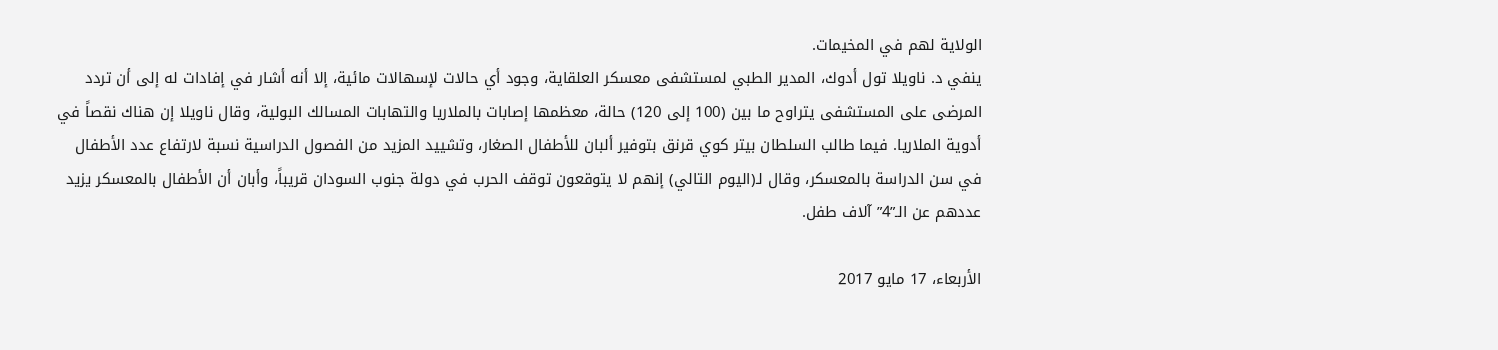الولاية لهم في المخيمات.
ينفي د. ناويلا تول أدوك، المدير الطبي لمستشفى معسكر العلقاية، وجود أي حالات لإسهالات مائية، إلا أنه أشار في إفادات له إلى أن تردد المرضى على المستشفى يتراوح ما بين (100 إلى 120) حالة، معظمها إصابات بالملاريا والتهابات المسالك البولية، وقال ناويلا إن هناك نقصاً في أدوية الملاريا. فيما طالب السلطان بيتر كوي قرنق بتوفير ألبان للأطفال الصغار، وتشييد المزيد من الفصول الدراسية نسبة لارتفاع عدد الأطفال في سن الدراسة بالمعسكر، وقال لـ(اليوم التالي) إنهم لا يتوقعون توقف الحرب في دولة جنوب السودان قريباً، وأبان أن الأطفال بالمعسكر يزيد عددهم عن الـ”4” آلاف طفل.

الأربعاء، 17 مايو 2017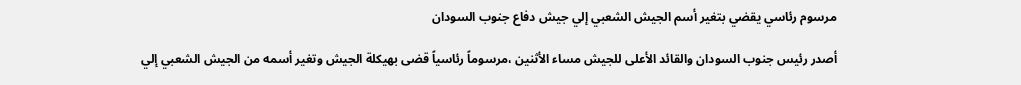مرسوم رئاسي يقضي بتغير أسم الجيش الشعبي إلي جيش دفاع جنوب السودان

أصدر رئيس جنوب السودان والقائد الأعلى للجيش مساء الأثنين ،مرسوماً رئاسياً قضى بهيكلة الجيش وتغير أسمه من الجيش الشعبي إلي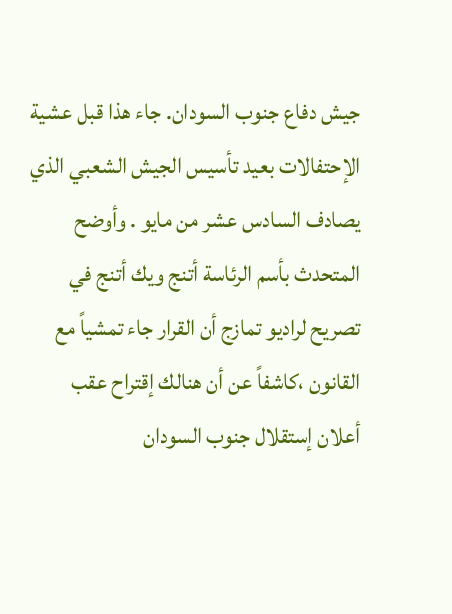جيش دفاع جنوب السودان. جاء هذا قبل عشية الإحتفالات بعيد تأسيس الجيش الشعبي الذي يصادف السادس عشر من مايو . وأوضح المتحدث بأسم الرئاسة أتنج ويك أتنج في تصريح لراديو تمازج أن القرار جاء تمشياً مع القانون ،كاشفاً عن أن هنالك إقتراح عقب أعلان إستقلال جنوب السودان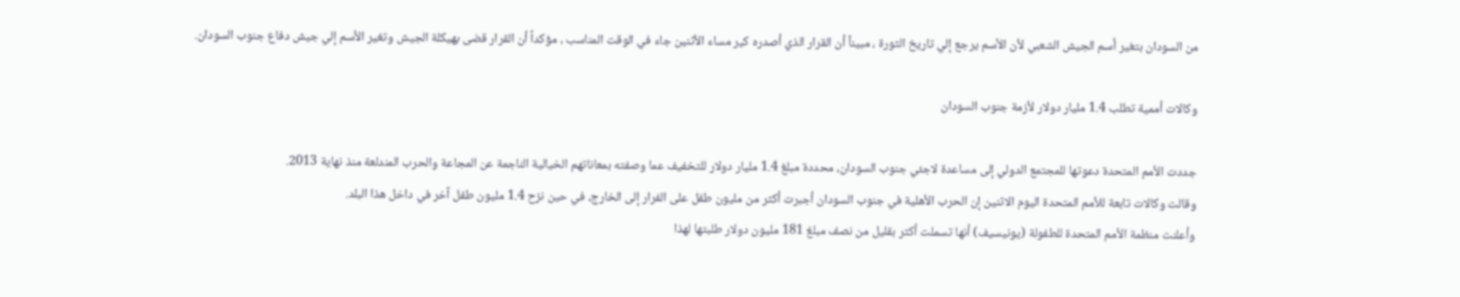من السودان بتغير أسم الجيش الشعبي لأن الأسم يرجع إلي تاريخ الثورة ، مبيناً أن القرار الذي أصدره كير مساء الأثنين جاء في الوقت المناسب ، مؤكداً أن القرار قضى بهيكلة الجيش وتغير الأسم إلي جيش دفاع جنوب السودان.

وكالات أممية تطلب 1.4 مليار دولار لأزمة جنوب السودان

جددت الأمم المتحدة دعوتها للمجتمع الدولي إلى مساعدة لاجئي جنوب السودان، محددة مبلغ 1.4 مليار دولار للتخفيف عما وصفته بمعاناتهم الخيالية الناجمة عن المجاعة والحرب المندلعة منذ نهاية 2013.
وقالت وكالات تابعة للأمم المتحدة اليوم الاثنين إن الحرب الأهلية في جنوب السودان أجبرت أكثر من مليون طفل على الفرار إلى الخارج، في حين نزح 1.4 مليون طفل آخر في داخل هذا البلد.
وأعلنت منظمة الأمم المتحدة للطفولة (يونيسيف) أنها تسملت أكثر بقليل من نصف مبلغ 181 مليون دولار طلبتها لهذا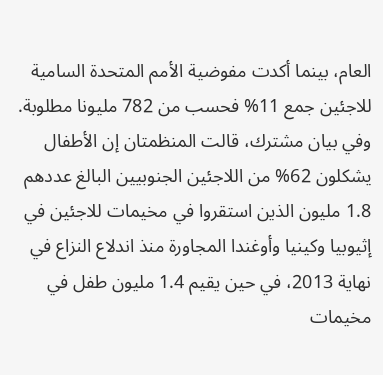العام، بينما أكدت مفوضية الأمم المتحدة السامية للاجئين جمع 11% فحسب من 782 مليونا مطلوبة.
وفي بيان مشترك، قالت المنظمتان إن الأطفال يشكلون 62% من اللاجئين الجنوبيين البالغ عددهم 1.8 مليون الذين استقروا في مخيمات للاجئين في إثيوبيا وكينيا وأوغندا المجاورة منذ اندلاع النزاع في نهاية 2013، في حين يقيم 1.4 مليون طفل في مخيمات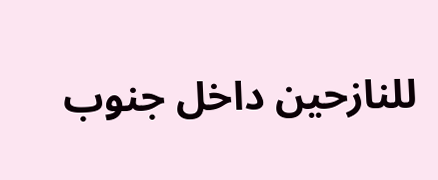للنازحين داخل جنوب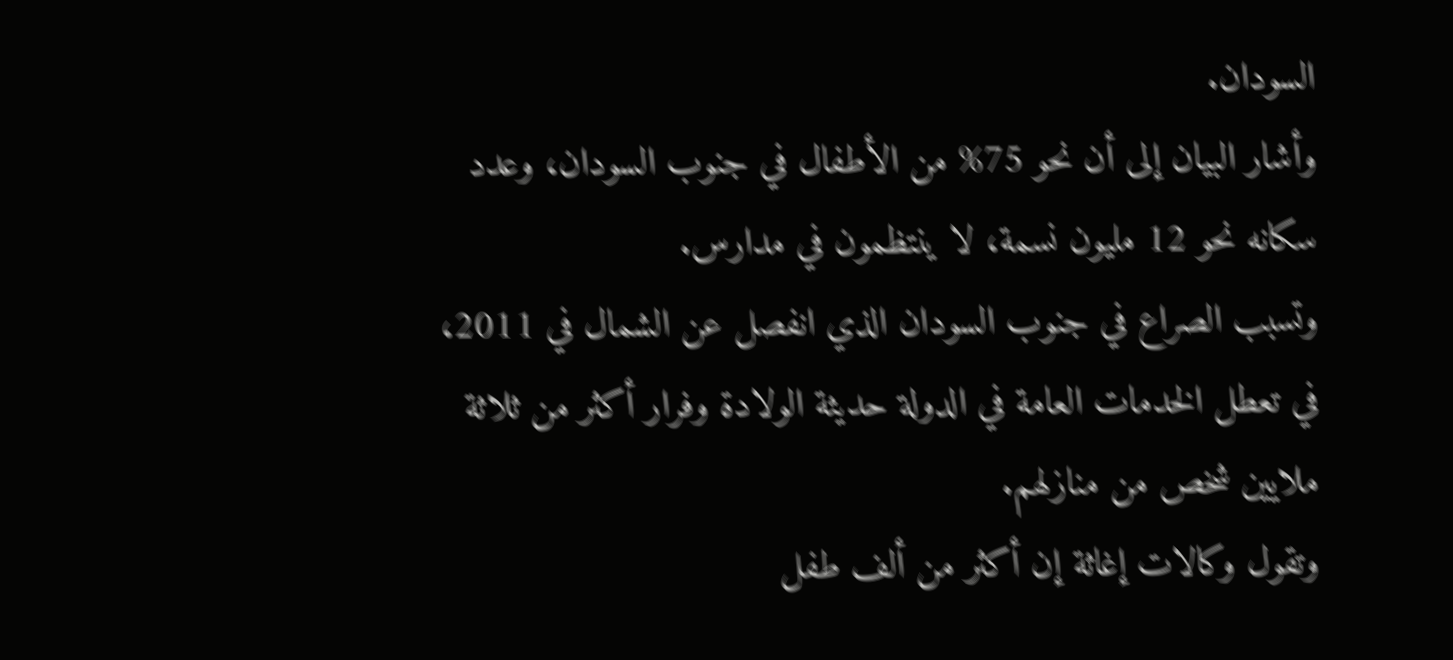السودان.
وأشار البيان إلى أن نحو 75% من الأطفال في جنوب السودان، وعدد سكانه نحو 12 مليون نسمة، لا ينتظمون في مدارس.
وتسبب الصراع في جنوب السودان الذي انفصل عن الشمال في 2011،  في تعطل الخدمات العامة في الدولة حديثة الولادة وفرار أكثر من ثلاثة ملايين شخص من منازلهم.
وتقول وكالات إغاثة إن أكثر من ألف طفل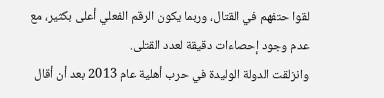لقوا حتفهم في القتال، وربما يكون الرقم الفعلي أعلى بكثير، مع عدم وجود إحصاءات دقيقة لعدد القتلى.
وانزلقت الدولة الوليدة في حرب أهلية عام 2013 بعد أن أقال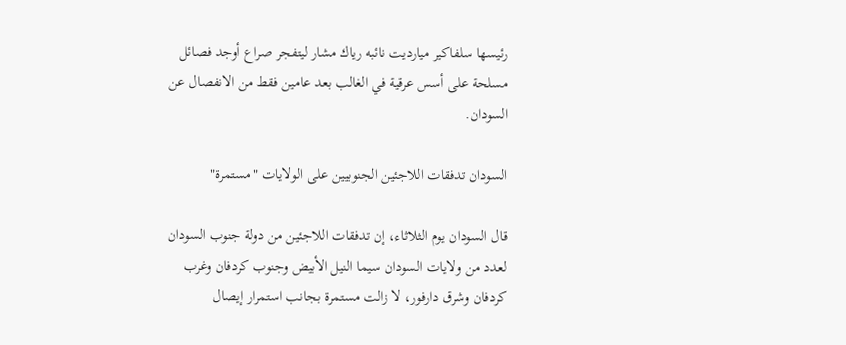رئيسها سلفاكير ميارديت نائبه رياك مشار ليتفجر صراع أوجد فصائل مسلحة على أسس عرقية في الغالب بعد عامين فقط من الانفصال عن السودان.

السودان تدفقات اللاجئين الجنوبيين على الولايات "مستمرة"

قال السودان يوم الثلاثاء، إن تدفقات اللاجئين من دولة جنوب السودان لعدد من ولايات السودان سيما النيل الأبيض وجنوب كردفان وغرب كردفان وشرق دارفور، لا زالت مستمرة بجانب استمرار إيصال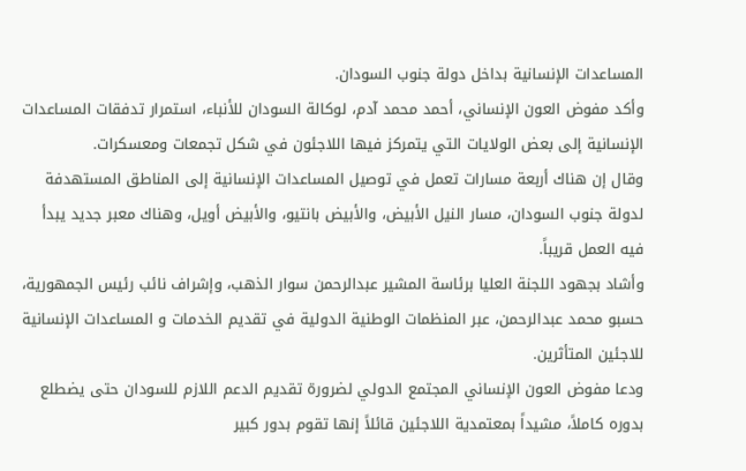المساعدات الإنسانية بداخل دولة جنوب السودان.
وأكد مفوض العون الإنساني، أحمد محمد آدم، لوكالة السودان للأنباء، استمرار تدفقات المساعدات الإنسانية إلى بعض الولايات التي يتمركز فيها اللاجئون في شكل تجمعات ومعسكرات.
وقال إن هناك أربعة مسارات تعمل في توصيل المساعدات الإنسانية إلى المناطق المستهدفة لدولة جنوب السودان، مسار النيل الأبيض، والأبيض بانتيو، والأبيض أويل، وهناك معبر جديد يبدأ فيه العمل قريباً.
وأشاد بجهود اللجنة العليا برئاسة المشير عبدالرحمن سوار الذهب، وإشراف نائب رئيس الجمهورية، حسبو محمد عبدالرحمن، عبر المنظمات الوطنية الدولية في تقديم الخدمات و المساعدات الإنسانية للاجئين المتأثرين.
ودعا مفوض العون الإنساني المجتمع الدولي لضرورة تقديم الدعم اللازم للسودان حتى يضطلع بدوره كاملاً، مشيداً بمعتمدية اللاجئين قائلاً إنها تقوم بدور كبير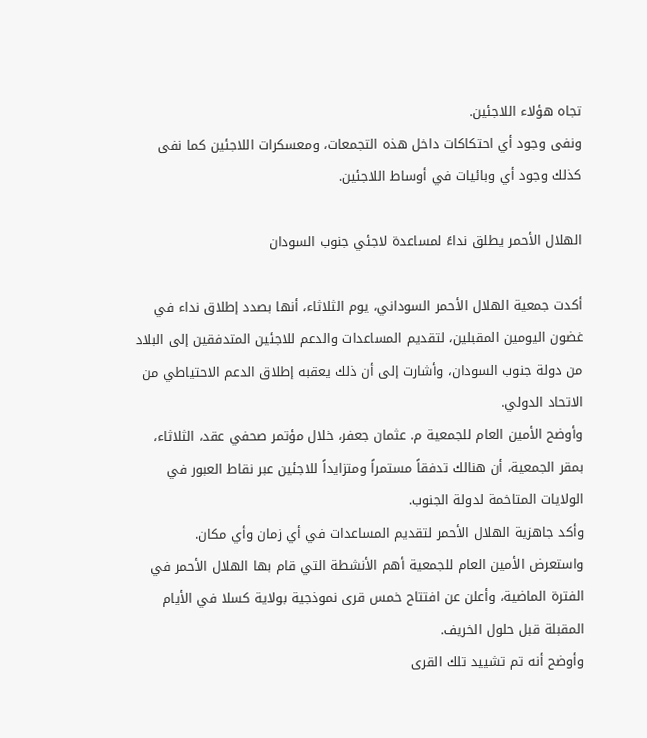تجاه هؤلاء اللاجئين.
ونفى وجود أي احتكاكات داخل هذه التجمعات، ومعسكرات اللاجئين كما نفى كذلك وجود أي وبائيات في أوساط اللاجئين.

الهلال الأحمر يطلق نداءً لمساعدة لاجئي جنوب السودان

أكدت جمعية الهلال الأحمر السوداني، يوم الثلاثاء، أنها بصدد إطلاق نداء في غضون اليومين المقبلين، لتقديم المساعدات والدعم للاجئين المتدفقين إلى البلاد من دولة جنوب السودان، وأشارت إلى أن ذلك يعقبه إطلاق الدعم الاحتياطي من الاتحاد الدولي.
وأوضح الأمين العام للجمعية م. عثمان جعفر، خلال مؤتمر صحفي عقد، الثلاثاء، بمقر الجمعية، أن هنالك تدفقاً مستمراً ومتزايداً للاجئين عبر نقاط العبور في الولايات المتاخمة لدولة الجنوب.
وأكد جاهزية الهلال الأحمر لتقديم المساعدات في أي زمان وأي مكان.
واستعرض الأمين العام للجمعية أهم الأنشطة التي قام بها الهلال الأحمر في الفترة الماضية، وأعلن عن افتتاح خمس قرى نموذجية بولاية كسلا في الأيام المقبلة قبل حلول الخريف.
وأوضح أنه تم تشييد تلك القرى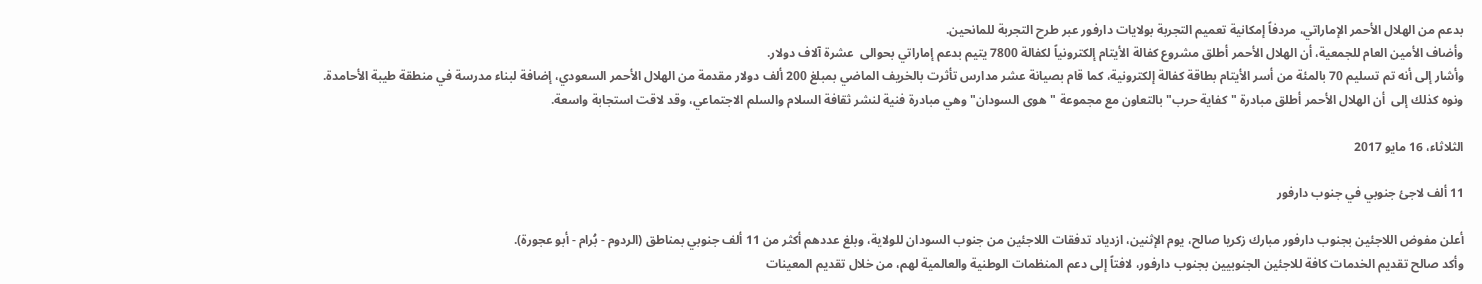بدعم من الهلال الأحمر الإماراتي، مردفاً إمكانية تعميم التجربة بولايات دارفور عبر طرح التجربة للمانحين.
وأضاف الأمين العام للجمعية، أن الهلال الأحمر أطلق مشروع كفالة الأيتام إلكترونياً لكفالة 7800 يتيم بدعم إماراتي بحوالى  عشرة آلاف دولار.
وأشار إلى أنه تم تسليم 70 بالمئة من أسر الأيتام بطاقة كفالة إلكترونية، كما قام بصيانة عشر مدارس تأثرت بالخريف الماضي بمبلغ 200 ألف دولار مقدمة من الهلال الأحمر السعودي، إضافة لبناء مدرسة في منطقة طيبة الأحامدة.
ونوه كذلك إلى  أن الهلال الأحمر أطلق مبادرة "كفاية حرب" بالتعاون مع مجموعة "هوى السودان" وهي مبادرة فنية لنشر ثقافة السلام والسلم الاجتماعي، وقد لاقت استجابة واسعة.

الثلاثاء، 16 مايو 2017

11 ألف لاجئ جنوبي في جنوب دارفور

أعلن مفوض اللاجئين بجنوب دارفور مبارك زكريا صالح، يوم الإثنين، ازدياد تدفقات اللاجئين من جنوب السودان للولاية، وبلغ عددهم أكثر من 11 ألف جنوبي بمناطق (الردوم - بُرام - أبو عجورة).
وأكد صالح تقديم الخدمات كافة للاجئين الجنوبيين بجنوب دارفور، لافتاً إلى دعم المنظمات الوطنية والعالمية لهم، من خلال تقديم المعينات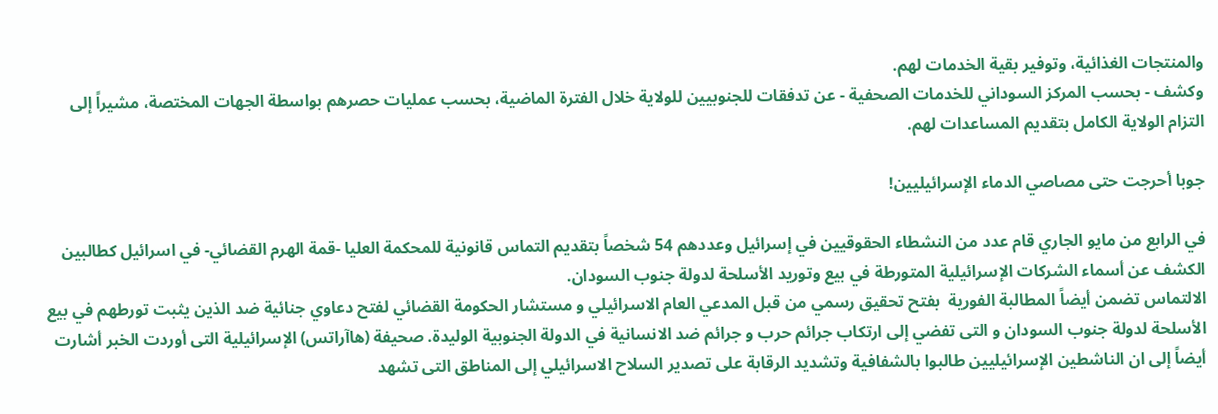والمنتجات الغذائية، وتوفير بقية الخدمات لهم.
وكشف - بحسب المركز السوداني للخدمات الصحفية - عن تدفقات للجنوبيين للولاية خلال الفترة الماضية، بحسب عمليات حصرهم بواسطة الجهات المختصة، مشيراً إلى التزام الولاية الكامل بتقديم المساعدات لهم.

جوبا أحرجت حتى مصاصي الدماء الإسرائيليين!

في الرابع من مايو الجاري قام عدد من النشطاء الحقوقيين في إسرائيل وعددهم 54 شخصاً بتقديم التماس قانونية للمحكمة العليا -قمة الهرم القضائي- في اسرائيل كطالبين الكشف عن أسماء الشركات الإسرائيلية المتورطة في بيع وتوريد الأسلحة لدولة جنوب السودان.
الالتماس تضمن أيضاً المطالبة الفورية  بفتح تحقيق رسمي من قبل المدعي العام الاسرائيلي و مستشار الحكومة القضائي لفتح دعاوي جنائية ضد الذين يثبت تورطهم في بيع الأسلحة لدولة جنوب السودان و التى تفضي إلى ارتكاب جرائم حرب و جرائم ضد الانسانية في الدولة الجنوبية الوليدة. صحيفة (هاآراتس) الإسرائيلية التى أوردت الخبر أشارت أيضاً إلى ان الناشطين الإسرائيليين طالبوا بالشفافية وتشديد الرقابة على تصدير السلاح الاسرائيلي إلى المناطق التى تشهد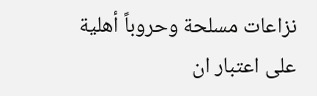نزاعات مسلحة وحروباً أهلية على اعتبار ان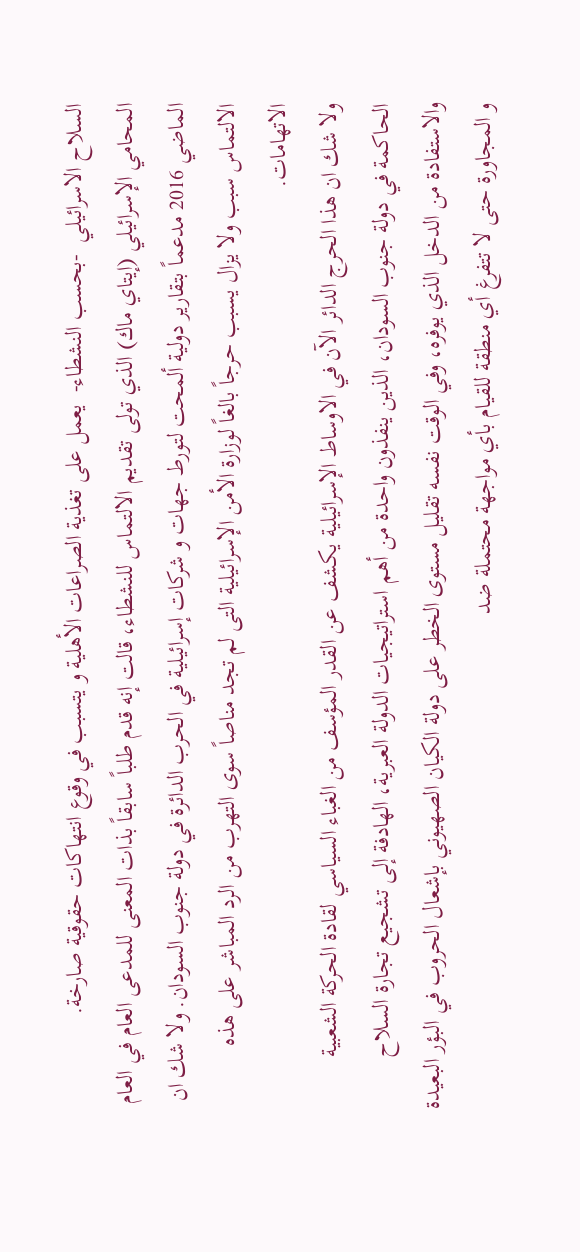السلاح الاسرائيلي  -بحسب النشطاء-  يعمل على تغذية الصراعات الأهلية و يتسبب في وقوع انتهاكات حقوقية صارخة.
المحامي الإسرائيلي (إيتاي ماك) الذي تولى تقديم الالتماس للنشطاء، قالت إنه قدم طلباً سابقاً بذات المعنى للمدعى العام في العام الماضي 2016 مدعماً بتقارير دولية ألمحت لتورط جهات و شركات إسرائيلية في الحرب الدائرة في دولة جنوب السودان. ولا شك ان الالتماس سبب ولا يزال يسبب حرجاً بالغاً لوزارة الأمن الإسرائيلية التى لم تجد مناصاً سوى التهرب من الرد المباشر على هذه الاتهامات.
ولا شك ان هذا الحرج الدائر الآن في الاوساط الإسرائيلية يكشف عن القدر المؤسف من الغباء السياسي لقادة الحركة الشعبية الحاكمة في دولة جنوب السودان، الذين ينفذون واحدة من أهم استراتيجيات الدولة العبرية، الهادفة إلى تشجيع تجارة السلاح والاستفادة من الدخل الذي يوفره، وفي الوقت نفسه تقليل مستوى الخطر على دولة الكيان الصهيوني بإشعال الحروب في البؤر البعيدة و المجاورة حتى لا تتفرغ أي منطقة للقيام بأي مواجهة محتملة ضد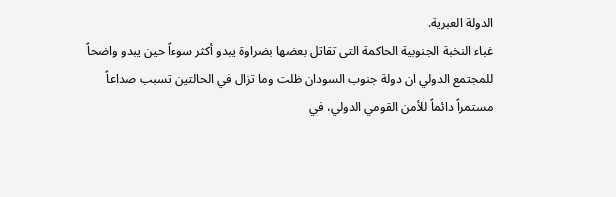الدولة العبرية.
غباء النخبة الجنوبية الحاكمة التى تقاتل بعضها بضراوة يبدو أكثر سوءاً حين يبدو واضحاً للمجتمع الدولي ان دولة جنوب السودان ظلت وما تزال في الحالتين تسبب صداعاً مستمراً دائماً للأمن القومي الدولي، في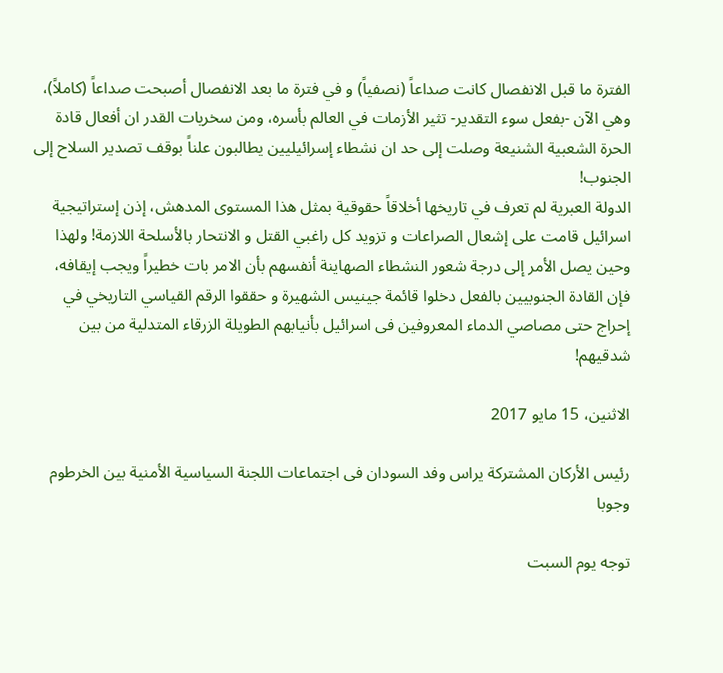الفترة ما قبل الانفصال كانت صداعاً (نصفياً) و في فترة ما بعد الانفصال أصبحت صداعاً (كاملاً)، وهي الآن -بفعل سوء التقدير- تثير الأزمات في العالم بأسره، ومن سخريات القدر ان أفعال قادة الحرة الشعبية الشنيعة وصلت إلى حد ان نشطاء إسرائيليين يطالبون علناً بوقف تصدير السلاح إلى الجنوب!
الدولة العبرية لم تعرف في تاريخها أخلاقاً حقوقية بمثل هذا المستوى المدهش، إذن إستراتيجية اسرائيل قامت على إشعال الصراعات و تزويد كل راغبي القتل و الانتحار بالأسلحة اللازمة! ولهذا وحين يصل الأمر إلى درجة شعور النشطاء الصهاينة أنفسهم بأن الامر بات خطيراً ويجب إيقافه، فإن القادة الجنوبيين بالفعل دخلوا قائمة جينيس الشهيرة و حققوا الرقم القياسي التاريخي في إحراج حتى مصاصي الدماء المعروفين فى اسرائيل بأنيابهم الطويلة الزرقاء المتدلية من بين شدقيهم!

الاثنين، 15 مايو 2017

رئيس الأركان المشتركة يراس وفد السودان فى اجتماعات اللجنة السياسية الأمنية بين الخرطوم وجوبا

توجه يوم السبت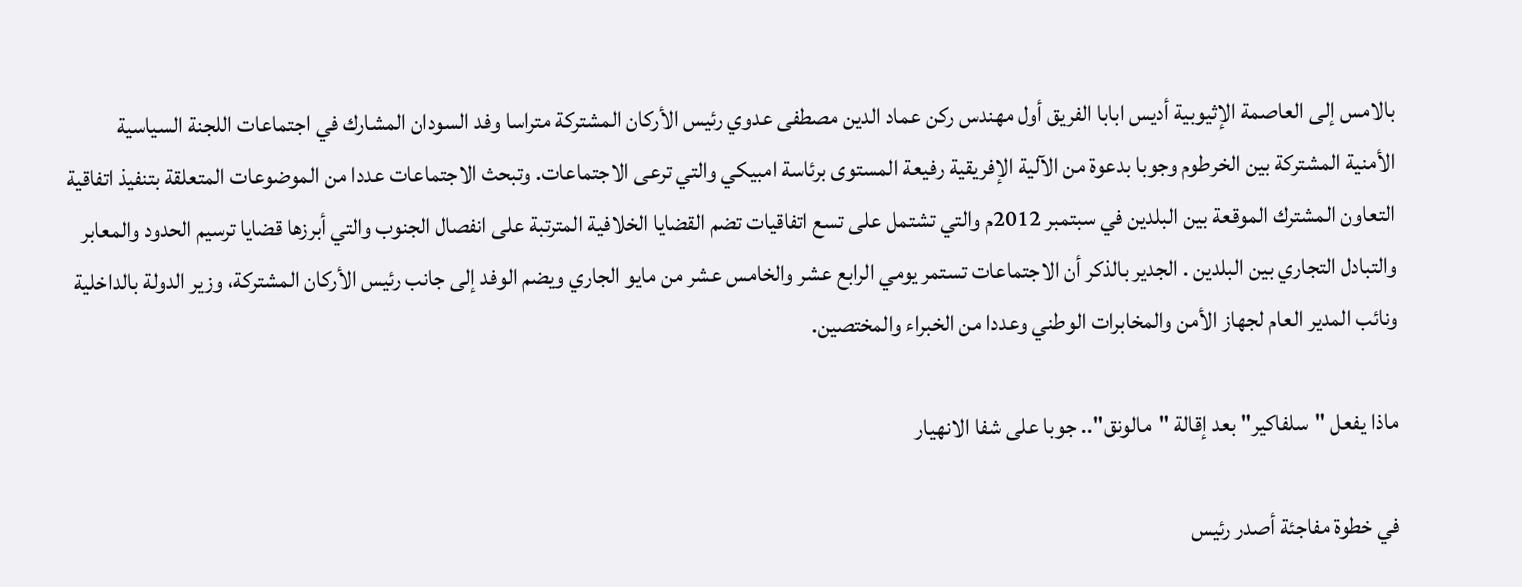بالامس إلى العاصمة الإثيوبية أديس ابابا الفريق أول مهندس ركن عماد الدين مصطفى عدوي رئيس الأركان المشتركة متراسا وفد السودان المشارك في اجتماعات اللجنة السياسية الأمنية المشتركة بين الخرطوم وجوبا بدعوة من الآلية الإفريقية رفيعة المستوى برئاسة امبيكي والتي ترعى الاجتماعات. وتبحث الاجتماعات عددا من الموضوعات المتعلقة بتنفيذ اتفاقية التعاون المشترك الموقعة بين البلدين في سبتمبر 2012م والتي تشتمل على تسع اتفاقيات تضم القضايا الخلافية المترتبة على انفصال الجنوب والتي أبرزها قضايا ترسيم الحدود والمعابر والتبادل التجاري بين البلدين . الجدير بالذكر أن الاجتماعات تستمر يومي الرابع عشر والخامس عشر من مايو الجاري ويضم الوفد إلى جانب رئيس الأركان المشتركة، وزير الدولة بالداخلية ونائب المدير العام لجهاز الأمن والمخابرات الوطني وعددا من الخبراء والمختصين.

ماذا يفعل "سلفاكير" بعد إقالة "مالونق".. جوبا على شفا الانهيار

في خطوة مفاجئة أصدر رئيس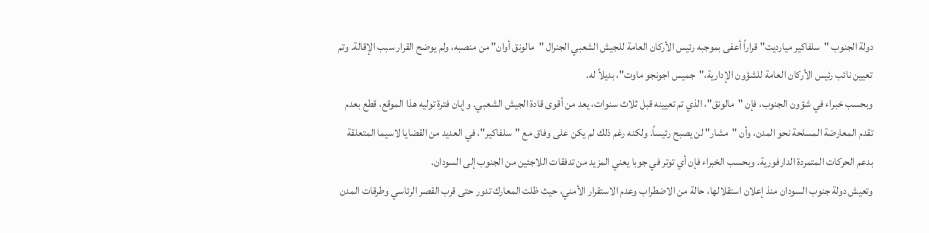دولة الجنوب "سلفاكير ميارديت" قراراً أعفى بموجبه رئيس الأركان العامة للجيش الشعبي الجنرال "مالونق أوان" من منصبه، ولم يوضح القرار سبب الإقالة. وتم تعيين نائب رئيس الأركان العامة للشؤون الإدارية،"جميس اجونجو ماوت"، بديلاً له.
وبحسب خبراء في شؤون الجنوب، فإن "مالونق"، الذي تم تعيينه قبل ثلاث سنوات، يعد من أقوى قادة الجيش الشعبي. وإبان فترة توليه هذا الموقع، قطع بعدم تقدم المعارضة المسلحة نحو المدن، وأن "مشار" لن يصبح رئيساً. ولكنه رغم ذلك لم يكن على وفاق مع "سلفاكير"، في العديد من القضايا لاسيما المتعلقة بدعم الحركات المتمردة الدارفورية. وبحسب الخبراء فإن أي توتر في جوبا يعني المزيد من تدفقات اللاجئين من الجنوب إلى السودان.
وتعيش دولة جنوب السودان منذ إعلان استقلالها، حالة من الاضطراب وعدم الاستقرار الأمني، حيث ظلت المعارك تدور حتى قرب القصر الرئاسي وطرقات المدن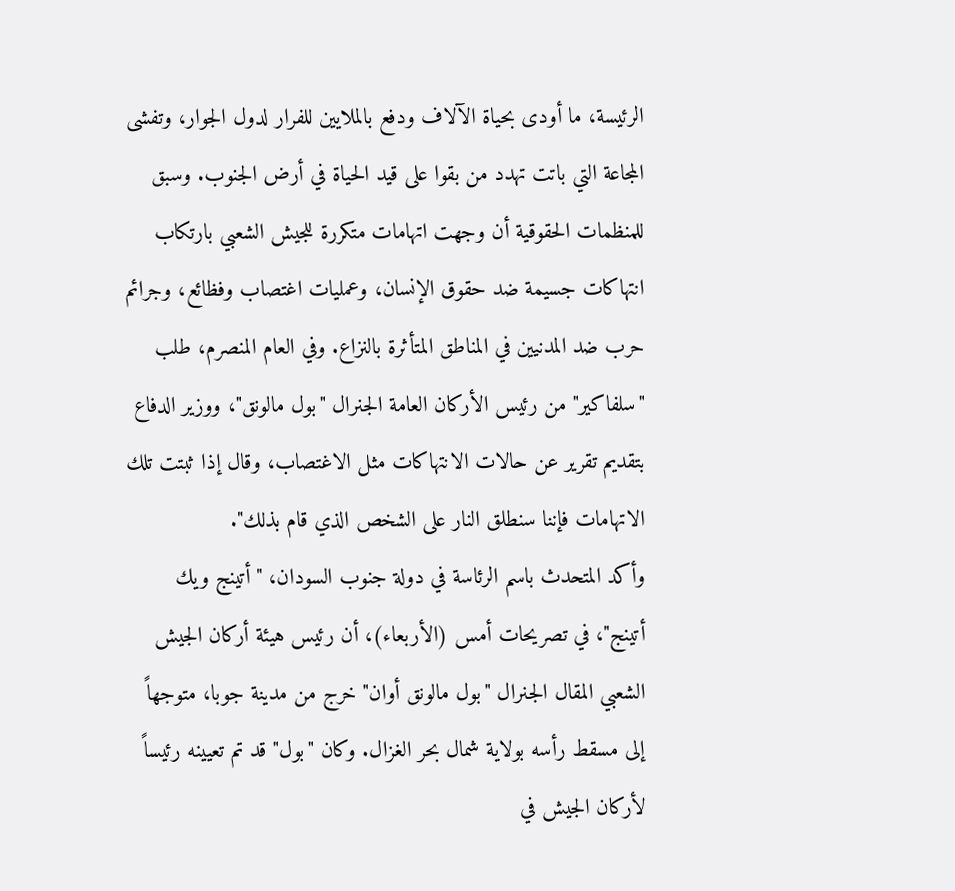الرئيسة، ما أودى بحياة الآلاف ودفع بالملايين للفرار لدول الجوار، وتفشى المجاعة التي باتت تهدد من بقوا على قيد الحياة في أرض الجنوب. وسبق للمنظمات الحقوقية أن وجهت اتهامات متكررة للجيش الشعبي بارتكاب انتهاكات جسيمة ضد حقوق الإنسان، وعمليات اغتصاب وفظائع، وجرائم حرب ضد المدنيين في المناطق المتأثرة بالنزاع. وفي العام المنصرم، طلب "سلفاكير" من رئيس الأركان العامة الجنرال "بول مالونق"، ووزير الدفاع بتقديم تقرير عن حالات الانتهاكات مثل الاغتصاب، وقال إذا ثبتت تلك الاتهامات فإننا سنطلق النار على الشخص الذي قام بذلك".
وأكد المتحدث باسم الرئاسة في دولة جنوب السودان، "أتينج ويك أتينج"، في تصريحات أمس (الأربعاء)، أن رئيس هيئة أركان الجيش الشعبي المقال الجنرال "بول مالونق أوان" خرج من مدينة جوبا، متوجهاً إلى مسقط رأسه بولاية شمال بحر الغزال. وكان "بول" قد تم تعيينه رئيساً لأركان الجيش في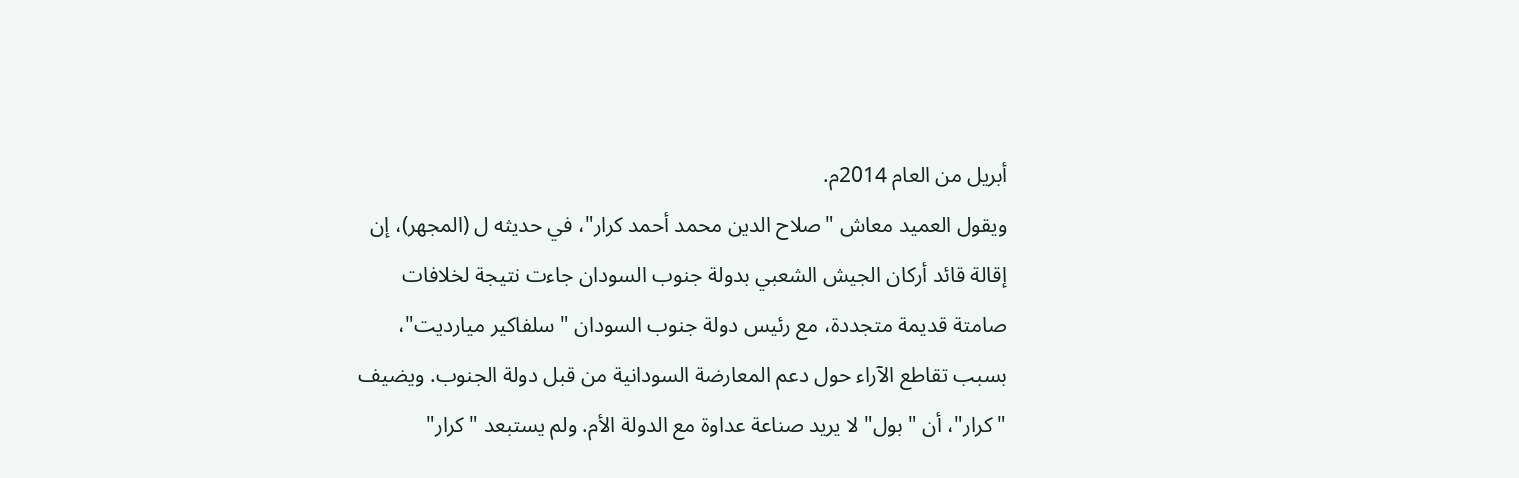أبريل من العام 2014م.
ويقول العميد معاش "صلاح الدين محمد أحمد كرار"، في حديثه ل (المجهر)، إن إقالة قائد أركان الجيش الشعبي بدولة جنوب السودان جاءت نتيجة لخلافات صامتة قديمة متجددة، مع رئيس دولة جنوب السودان "سلفاكير ميارديت"، بسبب تقاطع الآراء حول دعم المعارضة السودانية من قبل دولة الجنوب. ويضيف "كرار"، أن "بول" لا يريد صناعة عداوة مع الدولة الأم. ولم يستبعد "كرار"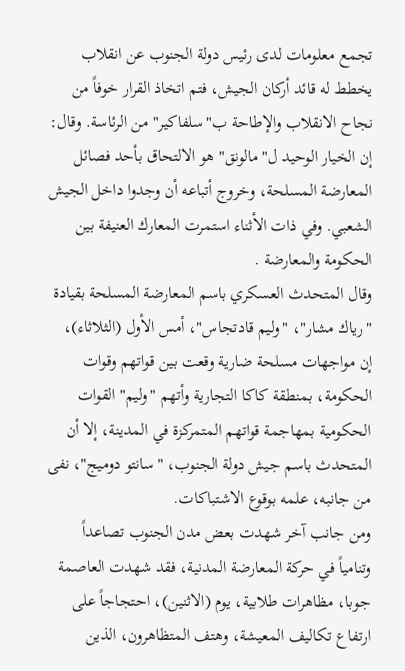تجمع معلومات لدى رئيس دولة الجنوب عن انقلاب يخطط له قائد أركان الجيش، فتم اتخاذ القرار خوفاً من نجاح الانقلاب والإطاحة ب"سلفاكير" من الرئاسة. وقال: إن الخيار الوحيد ل"مالونق" هو الالتحاق بأحد فصائل المعارضة المسلحة، وخروج أتباعه أن وجدوا داخل الجيش الشعبي. وفي ذات الأثناء استمرت المعارك العنيفة بين الحكومة والمعارضة .
وقال المتحدث العسكري باسم المعارضة المسلحة بقيادة "رياك مشار"، "وليم قادتجاس"، أمس الأول (الثلاثاء)، إن مواجهات مسلحة ضارية وقعت بين قواتهم وقوات الحكومة، بمنطقة كاكا التجارية وأتهم "وليم" القوات الحكومية بمهاجمة قواتهم المتمركزة في المدينة، إلا أن المتحدث باسم جيش دولة الجنوب، "سانتو دوميج"، نفى من جانبه، علمه بوقوع الاشتباكات.
ومن جانب آخر شهدت بعض مدن الجنوب تصاعداً وتنامياً في حركة المعارضة المدنية، فقد شهدت العاصمة جوبا، مظاهرات طلابية، يوم (الاثنين)، احتجاجاً على ارتفاع تكاليف المعيشة، وهتف المتظاهرون، الذين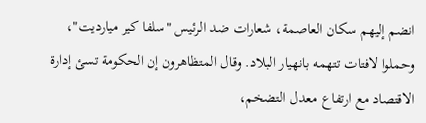انضم إليهم سكان العاصمة، شعارات ضد الرئيس "سلفا كير ميارديت"، وحملوا لافتات تتهمه بانهيار البلاد. وقال المتظاهرون إن الحكومة تسئ إدارة الاقتصاد مع ارتفاع معدل التضخم،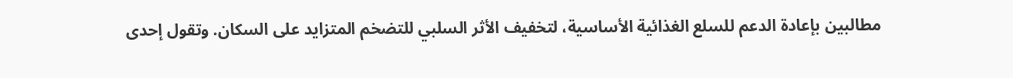مطالبين بإعادة الدعم للسلع الغذائية الأساسية، لتخفيف الأثر السلبي للتضخم المتزايد على السكان. وتقول إحدى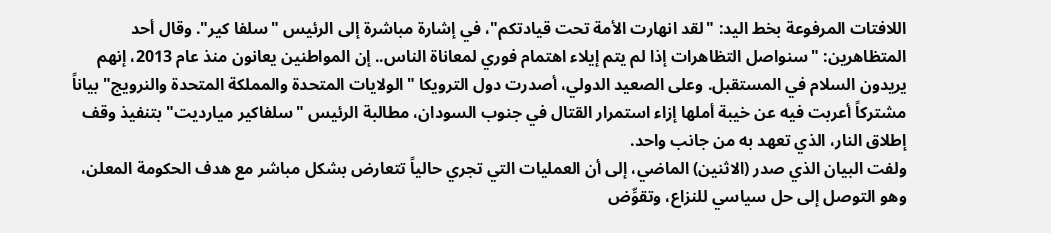اللافتات المرفوعة بخط اليد: "لقد انهارت الأمة تحت قيادتكم"، في إشارة مباشرة إلى الرئيس "سلفا كير". وقال أحد المتظاهرين: "سنواصل التظاهرات إذا لم يتم إيلاء اهتمام فوري لمعاناة الناس.. إن المواطنين يعانون منذ عام 2013، إنهم يريدون السلام في المستقبل. وعلى الصعيد الدولي، أصدرت دول الترويكا "الولايات المتحدة والمملكة المتحدة والنرويج" بياناً مشتركاً أعربت فيه عن خيبة أملها إزاء استمرار القتال في جنوب السودان، مطالبة الرئيس "سلفاكير ميارديت" بتنفيذ وقف إطلاق النار، الذي تعهد به من جانب واحد.
ولفت البيان الذي صدر (الاثنين) الماضي، إلى أن العمليات التي تجري حالياً تتعارض بشكل مباشر مع هدف الحكومة المعلن، وهو التوصل إلى حل سياسي للنزاع، وتقوِّض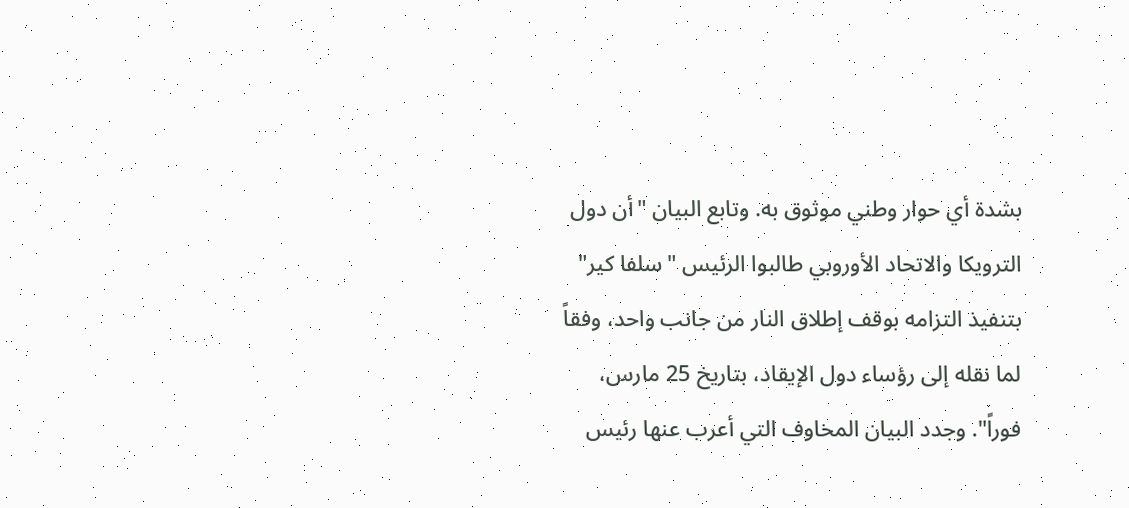بشدة أي حوار وطني موثوق به. وتابع البيان "أن دول الترويكا والاتحاد الأوروبي طالبوا الرئيس "سلفا كير" بتنفيذ التزامه بوقف إطلاق النار من جانب واحد، وفقاً لما نقله إلى رؤساء دول الإيقاد، بتاريخ 25 مارس، فوراً". وجدد البيان المخاوف التي أعرب عنها رئيس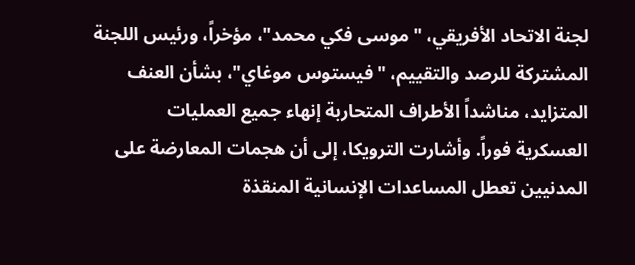لجنة الاتحاد الأفريقي، "موسى فكي محمد"، مؤخراً، ورئيس اللجنة المشتركة للرصد والتقييم، "فيستوس موغاي"، بشأن العنف المتزايد، مناشداً الأطراف المتحاربة إنهاء جميع العمليات العسكرية فوراً. وأشارت الترويكا، إلى أن هجمات المعارضة على المدنيين تعطل المساعدات الإنسانية المنقذة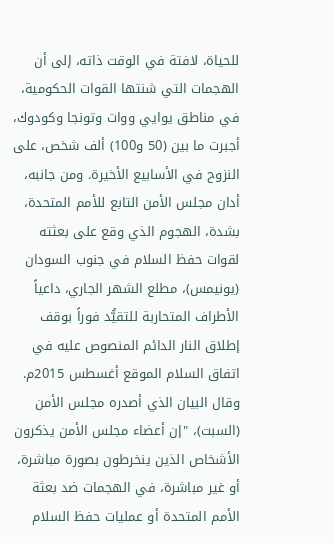للحياة، لافتة في الوقت ذاته، إلى أن الهجمات التي شنتها القوات الحكومية، في مناطق يوايي ووات وتونجا وكودوك، أجبرت ما بين (50 و100) ألف شخص، على النزوح في الأسابيع الأخيرة. ومن جانبه، أدان مجلس الأمن التابع للأمم المتحدة، بشدة، الهجوم الذي وقع على بعثته لقوات حفظ السلام في جنوب السودان (يونيمس)، مطلع الشهر الجاري، داعياً الأطراف المتحاربة للتقيُّد فوراً بوقف إطلاق النار الدائم المنصوص عليه في اتفاق السلام الموقع أغسطس 2015م. وقال البيان الذي أصدره مجلس الأمن (السبت)، "إن أعضاء مجلس الأمن يذكرون الأشخاص الذين ينخرطون بصورة مباشرة، أو غير مباشرة، في الهجمات ضد بعثة الأمم المتحدة أو عمليات حفظ السلام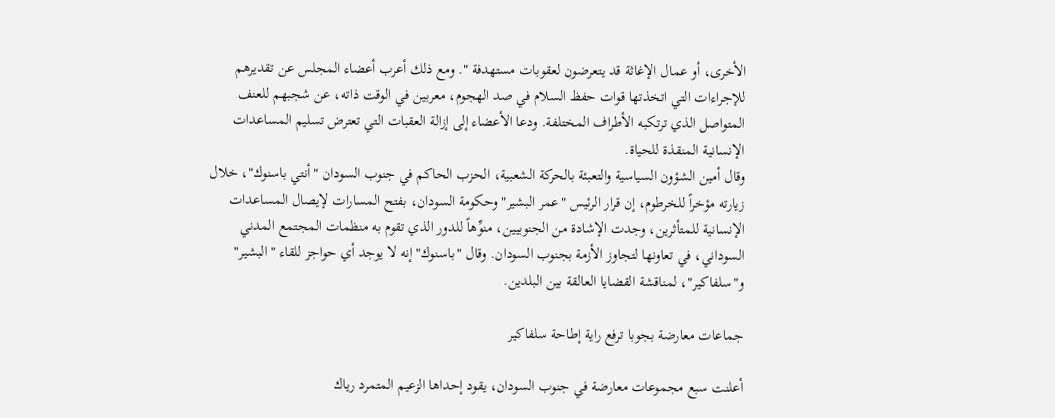الأخرى، أو عمال الإغاثة قد يتعرضون لعقوبات مستهدفة ". ومع ذلك أعرب أعضاء المجلس عن تقديرهم للإجراءات التي اتخذتها قوات حفظ السلام في صد الهجوم، معربين في الوقت ذاته، عن شجبهم للعنف المتواصل الذي ترتكبه الأطراف المختلفة. ودعا الأعضاء إلى إزالة العقبات التي تعترض تسليم المساعدات الإنسانية المنقذة للحياة.
وقال أمين الشؤون السياسية والتعبئة بالحركة الشعبية، الحزب الحاكم في جنوب السودان "أنتي باسنوك"، خلال زيارته مؤخراً للخرطوم، إن قرار الرئيس "عمر البشير" وحكومة السودان، بفتح المسارات لإيصال المساعدات الإنسانية للمتأثرين، وجدت الإشادة من الجنوبيين، منوِّهاً للدور الذي تقوم به منظمات المجتمع المدني السوداني، في تعاونها لتجاوز الأزمة بجنوب السودان. وقال "باسنوك" إنه لا يوجد أي حواجز للقاء "البشير" و"سلفاكير"، لمناقشة القضايا العالقة بين البلدين.

جماعات معارضة بجوبا ترفع راية إطاحة سلفاكير

أعلنت سبع مجموعات معارضة في جنوب السودان، يقود إحداها الزعيم المتمرد رياك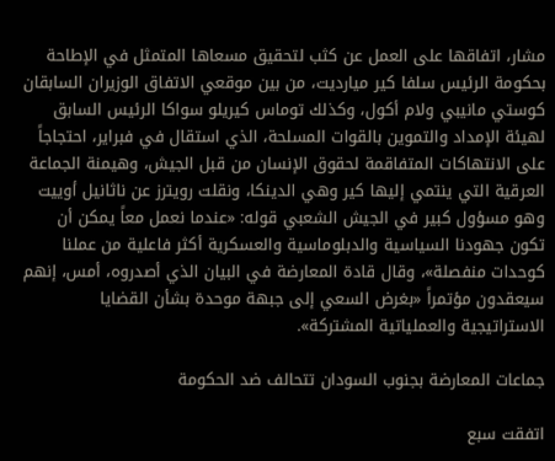مشار، اتفاقها على العمل عن كثب لتحقيق مسعاها المتمثل في الإطاحة بحكومة الرئيس سلفا كير ميارديت، من بين موقعي الاتفاق الوزيران السابقان كوستي مانيبي ولام أكول، وكذلك توماس كيريلو سواكا الرئيس السابق لهيئة الإمداد والتموين بالقوات المسلحة، الذي استقال في فبراير، احتجاجاً على الانتهاكات المتفاقمة لحقوق الإنسان من قبل الجيش، وهيمنة الجماعة العرقية التي ينتمي إليها كير وهي الدينكا، ونقلت رويترز عن ناثانيل أوييت وهو مسؤول كبير في الجيش الشعبي قوله: «عندما نعمل معاً يمكن أن تكون جهودنا السياسية والدبلوماسية والعسكرية أكثر فاعلية من عملنا كوحدات منفصلة»، وقال قادة المعارضة في البيان الذي أصدروه، أمس، إنهم سيعقدون مؤتمراً «بغرض السعي إلى جبهة موحدة بشأن القضايا الاستراتيجية والعملياتية المشتركة».

جماعات المعارضة بجنوب السودان تتحالف ضد الحكومة

اتفقت سبع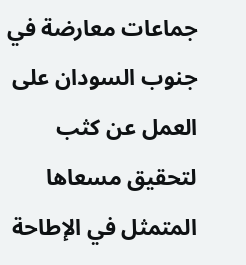جماعات معارضة في جنوب السودان على العمل عن كثب لتحقيق مسعاها المتمثل في الإطاحة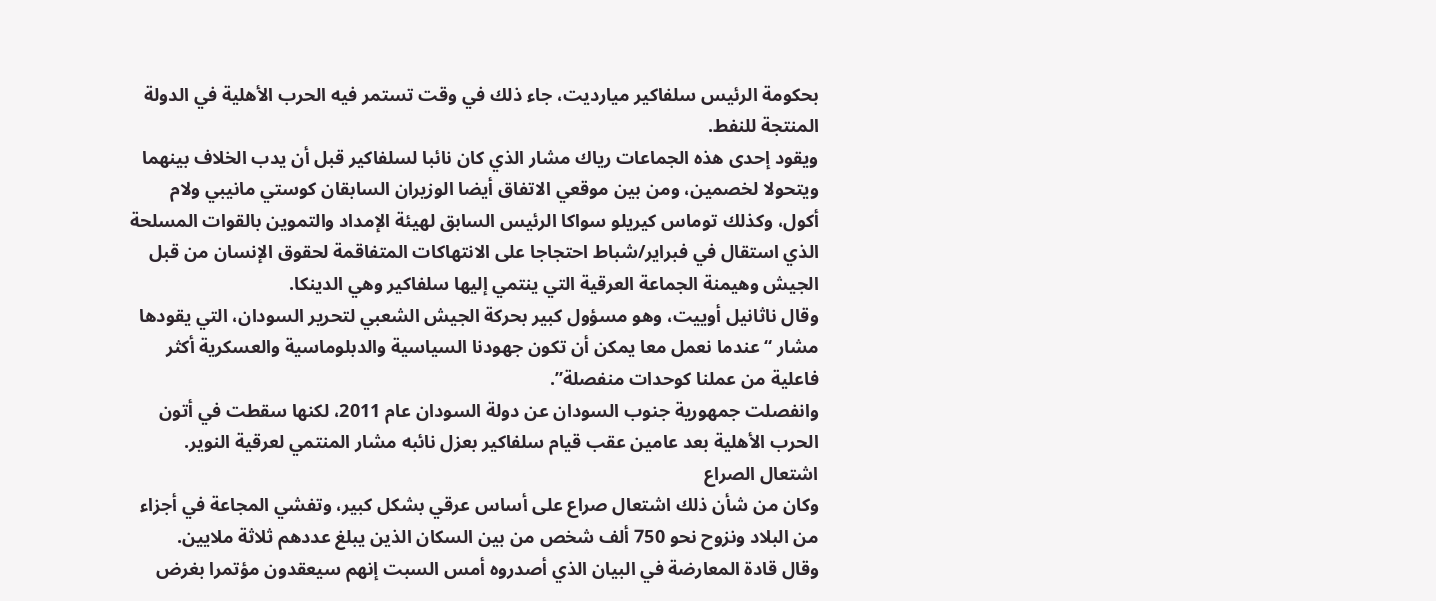بحكومة الرئيس سلفاكير ميارديت، جاء ذلك في وقت تستمر فيه الحرب الأهلية في الدولة المنتجة للنفط.
ويقود إحدى هذه الجماعات رياك مشار الذي كان نائبا لسلفاكير قبل أن يدب الخلاف بينهما ويتحولا لخصمين، ومن بين موقعي الاتفاق أيضا الوزيران السابقان كوستي مانيبي ولام أكول، وكذلك توماس كيريلو سواكا الرئيس السابق لهيئة الإمداد والتموين بالقوات المسلحة الذي استقال في فبراير/شباط احتجاجا على الانتهاكات المتفاقمة لحقوق الإنسان من قبل الجيش وهيمنة الجماعة العرقية التي ينتمي إليها سلفاكير وهي الدينكا.
وقال ناثانيل أوييت، وهو مسؤول كبير بحركة الجيش الشعبي لتحرير السودان، التي يقودها مشار “عندما نعمل معا يمكن أن تكون جهودنا السياسية والدبلوماسية والعسكرية أكثر فاعلية من عملنا كوحدات منفصلة”.
وانفصلت جمهورية جنوب السودان عن دولة السودان عام 2011، لكنها سقطت في أتون الحرب الأهلية بعد عامين عقب قيام سلفاكير بعزل نائبه مشار المنتمي لعرقية النوير.
اشتعال الصراع
وكان من شأن ذلك اشتعال صراع على أساس عرقي بشكل كبير، وتفشي المجاعة في أجزاء من البلاد ونزوح نحو 750 ألف شخص من بين السكان الذين يبلغ عددهم ثلاثة ملايين.
وقال قادة المعارضة في البيان الذي أصدروه أمس السبت إنهم سيعقدون مؤتمرا بغرض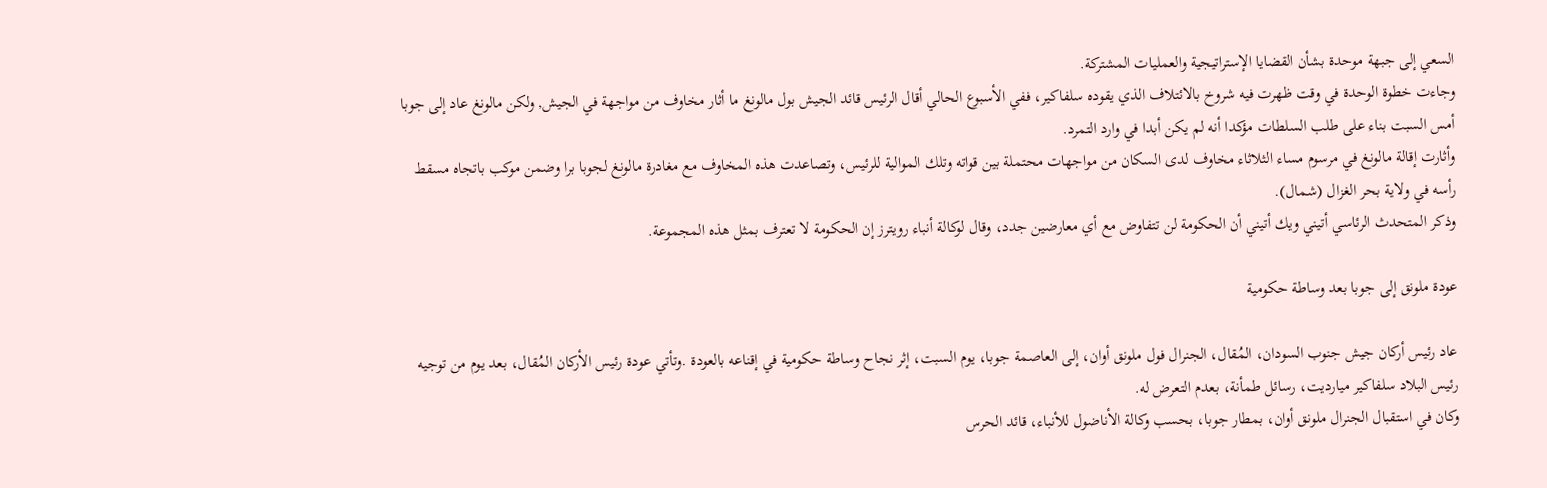السعي إلى جبهة موحدة بشأن القضايا الإستراتيجية والعمليات المشتركة.
وجاءت خطوة الوحدة في وقت ظهرت فيه شروخ بالائتلاف الذي يقوده سلفاكير، ففي الأسبوع الحالي أقال الرئيس قائد الجيش بول مالونغ ما أثار مخاوف من مواجهة في الجيش, ولكن مالونغ عاد إلى جوبا أمس السبت بناء على طلب السلطات مؤكدا أنه لم يكن أبدا في وارد التمرد.
وأثارت إقالة مالونغ في مرسوم مساء الثلاثاء مخاوف لدى السكان من مواجهات محتملة بين قواته وتلك الموالية للرئيس، وتصاعدت هذه المخاوف مع مغادرة مالونغ لجوبا برا وضمن موكب باتجاه مسقط رأسه في ولاية بحر الغزال (شمال).
وذكر المتحدث الرئاسي أتيني ويك أتيني أن الحكومة لن تتفاوض مع أي معارضين جدد، وقال لوكالة أنباء رويترز إن الحكومة لا تعترف بمثل هذه المجموعة.

عودة ملونق إلى جوبا بعد وساطة حكومية

عاد رئيس أركان جيش جنوب السودان، المُقال، الجنرال فول ملونق أوان، إلى العاصمة جوبا، يوم السبت، إثر نجاح وساطة حكومية في إقناعه بالعودة .وتأتي عودة رئيس الأركان المُقال، بعد يوم من توجيه رئيس البلاد سلفاكير ميارديت، رسائل طمأنة، بعدم التعرض له.
وكان في استقبال الجنرال ملونق أوان، بمطار جوبا، بحسب وكالة الأناضول للأنباء، قائد الحرس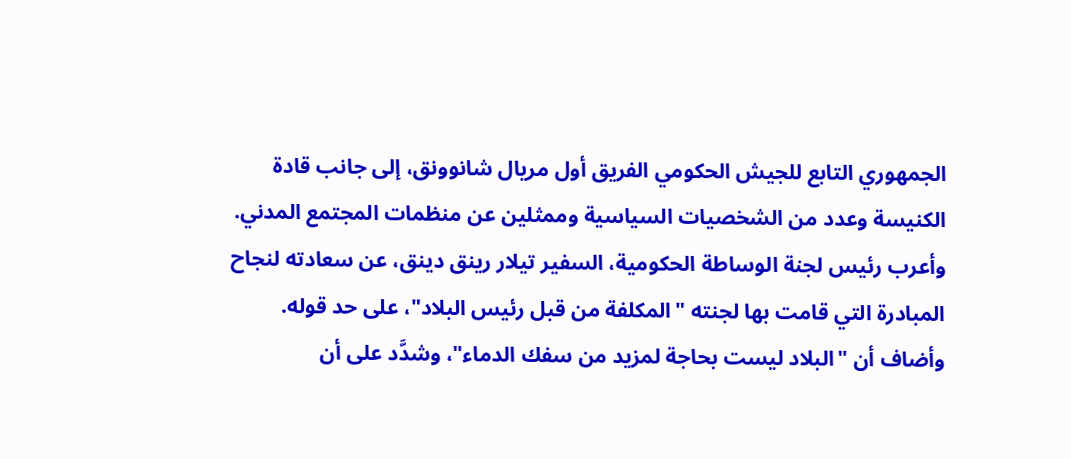الجمهوري التابع للجيش الحكومي الفريق أول مريال شانوونق، إلى جانب قادة الكنيسة وعدد من الشخصيات السياسية وممثلين عن منظمات المجتمع المدني.
وأعرب رئيس لجنة الوساطة الحكومية، السفير تيلار رينق دينق، عن سعادته لنجاح المبادرة التي قامت بها لجنته "المكلفة من قبل رئيس البلاد"، على حد قوله.
وأضاف أن "البلاد ليست بحاجة لمزيد من سفك الدماء"، وشدَّد على أن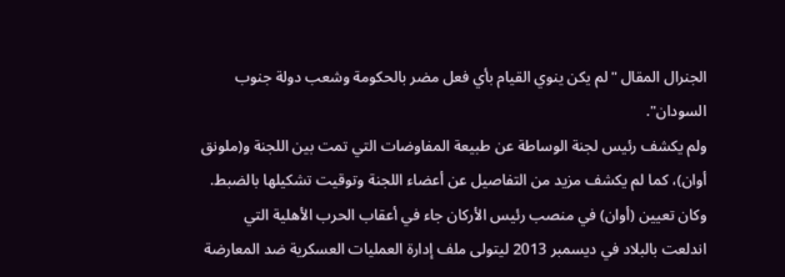الجنرال المقال "لم يكن ينوي القيام بأي فعل مضر بالحكومة وشعب دولة جنوب السودان".
ولم يكشف رئيس لجنة الوساطة عن طبيعة المفاوضات التي تمت بين اللجنة و(ملونق أوان)، كما لم يكشف مزيد من التفاصيل عن أعضاء اللجنة وتوقيت تشكيلها بالضبط.
وكان تعيين (أوان) في منصب رئيس الأركان جاء في أعقاب الحرب الأهلية التي اندلعت بالبلاد في ديسمبر 2013 ليتولى ملف إدارة العمليات العسكرية ضد المعارضة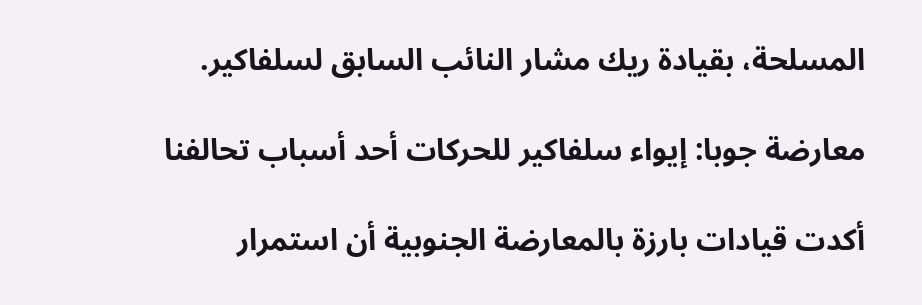المسلحة، بقيادة ريك مشار النائب السابق لسلفاكير.

معارضة جوبا: إيواء سلفاكير للحركات أحد أسباب تحالفنا

أكدت قيادات بارزة بالمعارضة الجنوبية أن استمرار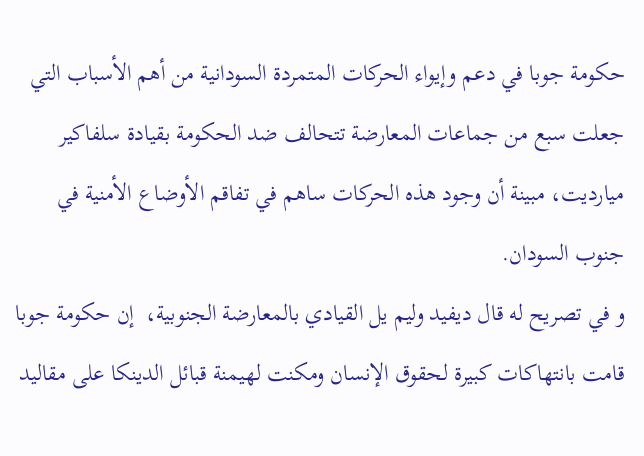حكومة جوبا في دعم وإيواء الحركات المتمردة السودانية من أهم الأسباب التي جعلت سبع من جماعات المعارضة تتحالف ضد الحكومة بقيادة سلفاكير ميارديت، مبينة أن وجود هذه الحركات ساهم في تفاقم الأوضاع الأمنية في جنوب السودان.
و في تصريح له قال ديفيد وليم يل القيادي بالمعارضة الجنوبية،  إن حكومة جوبا قامت بانتهاكات كبيرة لحقوق الإنسان ومكنت لهيمنة قبائل الدينكا على مقاليد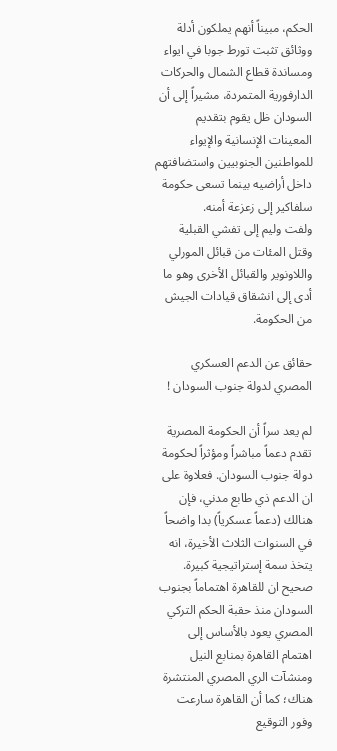الحكم، مبيناً أنهم يملكون أدلة ووثائق تثبت تورط جوبا في ايواء ومساندة قطاع الشمال والحركات الدارفورية المتمردة، مشيراً إلى أن السودان ظل يقوم بتقديم المعينات الإنسانية والإيواء  للمواطنين الجنوبيين واستضافتهم داخل أراضيه بينما تسعى حكومة سلفاكير إلى زعزعة أمنه.
ولفت وليم إلى تفشي القبلية وقتل المئات من قبائل المورلي واللاونوير والقبائل الأخرى وهو ما أدى إلى انشقاق قيادات الجيش من الحكومة.

حقائق عن الدعم العسكري المصري لدولة جنوب السودان !

لم يعد سراً أن الحكومة المصرية تقدم دعماً مباشراً ومؤثراً لحكومة دولة جنوب السودان. فعلاوة على ان الدعم ذي طابع مدني، فإن هنالك (دعماً عسكرياً) بدا واضحاً في السنوات الثلاث الأخيرة، انه يتخذ سمة إستراتيجية كبيرة.
صحيح ان للقاهرة اهتماماً بجنوب السودان منذ حقبة الحكم التركي المصري يعود بالأساس إلى اهتمام القاهرة بمنابع النيل ومنشآت الري المصري المنتشرة هناك؛ كما أن القاهرة سارعت وفور التوقيع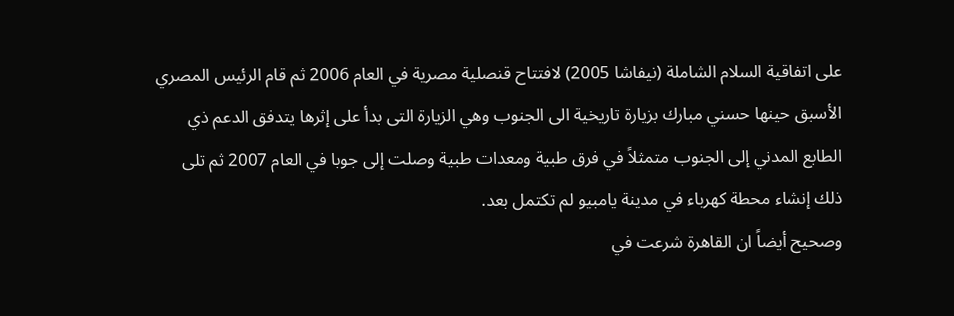على اتفاقية السلام الشاملة (نيفاشا 2005) لافتتاح قنصلية مصرية في العام 2006 ثم قام الرئيس المصري الأسبق حينها حسني مبارك بزيارة تاريخية الى الجنوب وهي الزيارة التى بدأ على إثرها يتدفق الدعم ذي الطابع المدني إلى الجنوب متمثلاً في فرق طبية ومعدات طبية وصلت إلى جوبا في العام 2007 ثم تلى ذلك إنشاء محطة كهرباء في مدينة يامبيو لم تكتمل بعد.
وصحيح أيضاً ان القاهرة شرعت في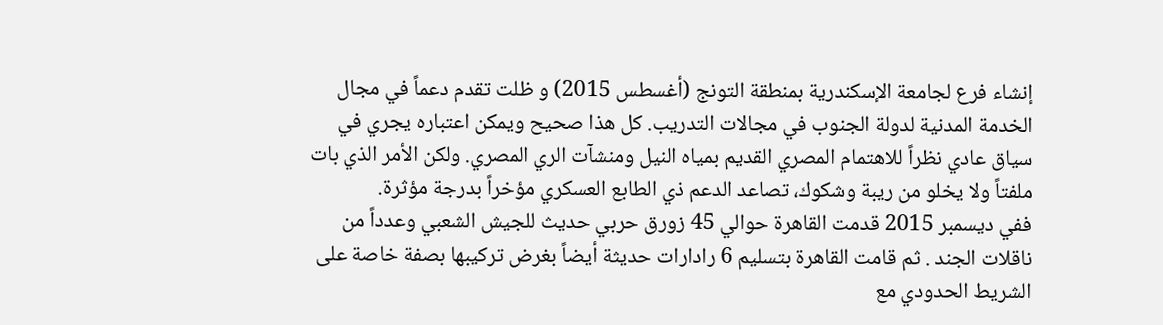إنشاء فرع لجامعة الإسكندرية بمنطقة التونج (أغسطس 2015) و ظلت تقدم دعماً في مجال الخدمة المدنية لدولة الجنوب في مجالات التدريب. كل هذا صحيح ويمكن اعتباره يجري في سياق عادي نظراً للاهتمام المصري القديم بمياه النيل ومنشآت الري المصري. ولكن الأمر الذي بات ملفتاً ولا يخلو من ريبة وشكوك، تصاعد الدعم ذي الطابع العسكري مؤخراً بدرجة مؤثرة.
ففي ديسمبر 2015 قدمت القاهرة حوالي 45 زورق حربي حديث للجيش الشعبي وعدداً من ناقلات الجند . ثم قامت القاهرة بتسليم 6 رادارات حديثة أيضاً بغرض تركيبها بصفة خاصة على الشريط الحدودي مع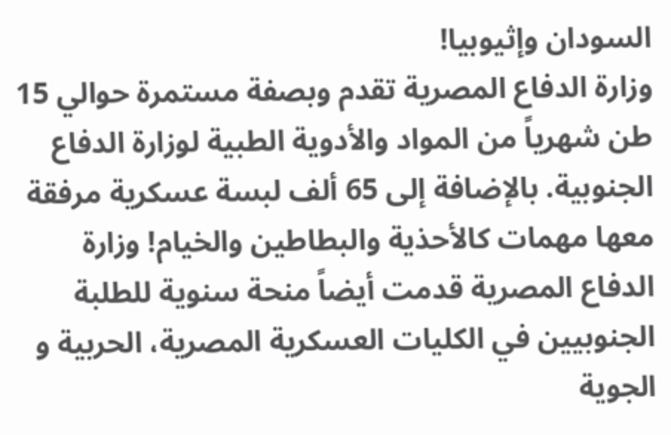السودان وإثيوبيا!
وزارة الدفاع المصرية تقدم وبصفة مستمرة حوالي 15 طن شهرياً من المواد والأدوية الطبية لوزارة الدفاع الجنوبية. بالإضافة إلى 65 ألف لبسة عسكرية مرفقة معها مهمات كالأحذية والبطاطين والخيام! وزارة الدفاع المصرية قدمت أيضاً منحة سنوية للطلبة الجنوبيين في الكليات العسكرية المصرية، الحربية و الجوية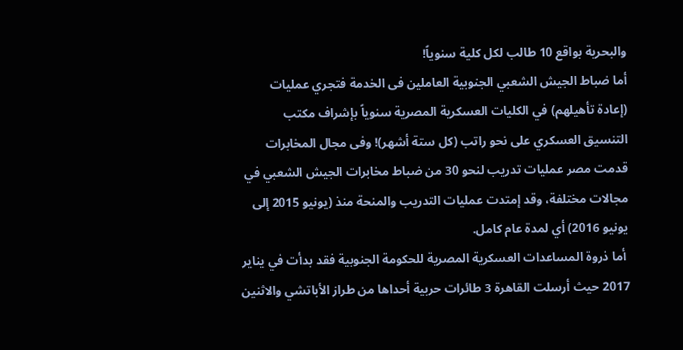والبحرية بواقع 10 طالب لكل كلية سنوياً!
أما ضباط الجيش الشعبي الجنوبية العاملين فى الخدمة فتجري عمليات (إعادة تأهيلهم) في الكليات العسكرية المصرية سنوياً بإشراف مكتب التنسيق العسكري على نحو راتب (كل ستة أشهر)! وفى مجال المخابرات قدمت مصر عمليات تدريب لنحو 30 من ضباط مخابرات الجيش الشعبي في مجالات مختلفة، وقد إمتدت عمليات التدريب والمنحة منذ (يونيو 2015 إلى يونيو 2016) أي لمدة عام كامل.
 أما ذروة المساعدات العسكرية المصرية للحكومة الجنوبية فقد بدأت في يناير 2017 حيث أرسلت القاهرة 3 طائرات حربية أحداها من طراز الأباتشي والاثنين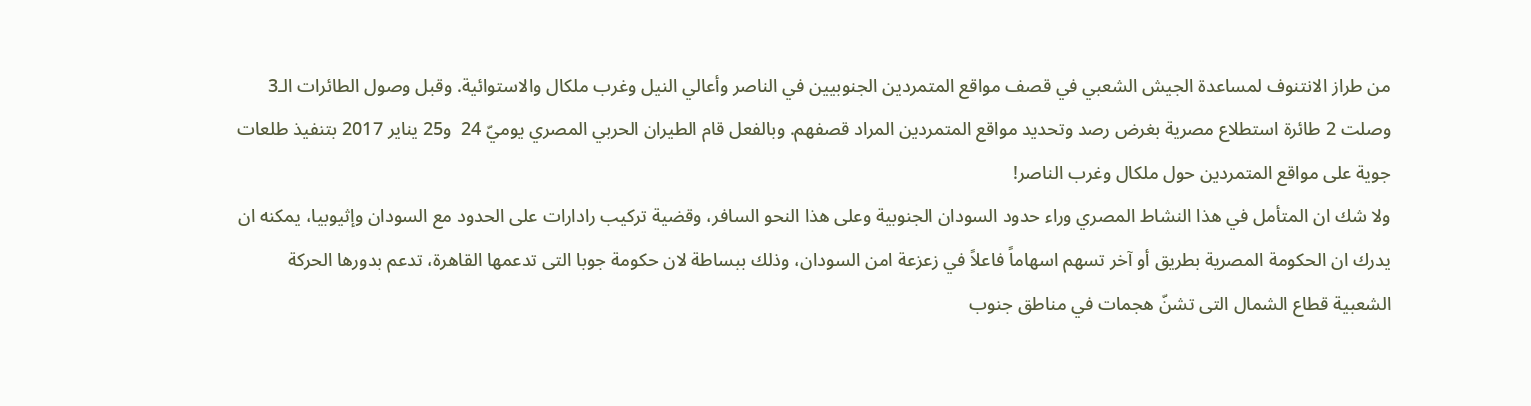من طراز الانتنوف لمساعدة الجيش الشعبي في قصف مواقع المتمردين الجنوبيين في الناصر وأعالي النيل وغرب ملكال والاستوائية. وقبل وصول الطائرات الـ3 وصلت 2 طائرة استطلاع مصرية بغرض رصد وتحديد مواقع المتمردين المراد قصفهم. وبالفعل قام الطيران الحربي المصري يوميّ 24  و25 يناير 2017 بتنفيذ طلعات جوية على مواقع المتمردين حول ملكال وغرب الناصر!
ولا شك ان المتأمل في هذا النشاط المصري وراء حدود السودان الجنوبية وعلى هذا النحو السافر، وقضية تركيب رادارات على الحدود مع السودان وإثيوبيا، يمكنه ان يدرك ان الحكومة المصرية بطريق أو آخر تسهم اسهاماً فاعلاً في زعزعة امن السودان، وذلك ببساطة لان حكومة جوبا التى تدعمها القاهرة، تدعم بدورها الحركة الشعبية قطاع الشمال التى تشنّ هجمات في مناطق جنوب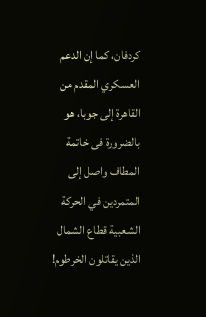كردفان، كما إن الدعم العسكري المقدم من القاهرة إلى جوبا، هو بالضرورة فى خاتمة المطاف واصل إلى المتمردين في الحركة الشعبية قطاع الشمال الذين يقاتلون الخرطوم!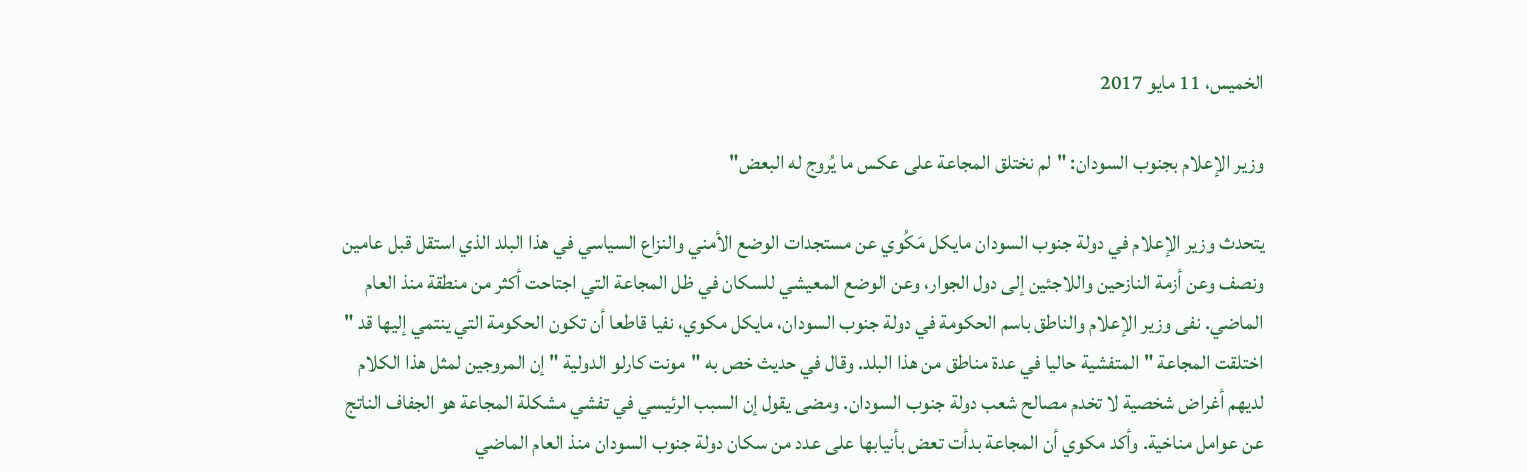الخميس، 11 مايو 2017

وزير الإعلام بجنوب السودان: "لم نختلق المجاعة على عكس ما يُروج له البعض"

يتحدث وزير الإعلام في دولة جنوب السودان مايكل مَكُوي عن مستجدات الوضع الأمني والنزاع السياسي في هذا البلد الذي استقل قبل عامين ونصف وعن أزمة النازحين واللاجئين إلى دول الجوار، وعن الوضع المعيشي للسكان في ظل المجاعة التي اجتاحت أكثر من منطقة منذ العام الماضي. نفى وزير الإعلام والناطق باسم الحكومة في دولة جنوب السودان، مايكل مكوي، نفيا قاطعا أن تكون الحكومة التي ينتمي إليها قد " اختلقت المجاعة " المتفشية حاليا في عدة مناطق من هذا البلد. وقال في حديث خص به "مونت كارلو الدولية " إن المروجين لمثل هذا الكلام لديهم أغراض شخصية لا تخدم مصالح شعب دولة جنوب السودان. ومضى يقول إن السبب الرئيسي في تفشي مشكلة المجاعة هو الجفاف الناتج عن عوامل مناخية. وأكد مكوي أن المجاعة بدأت تعض بأنيابها على عدد من سكان دولة جنوب السودان منذ العام الماضي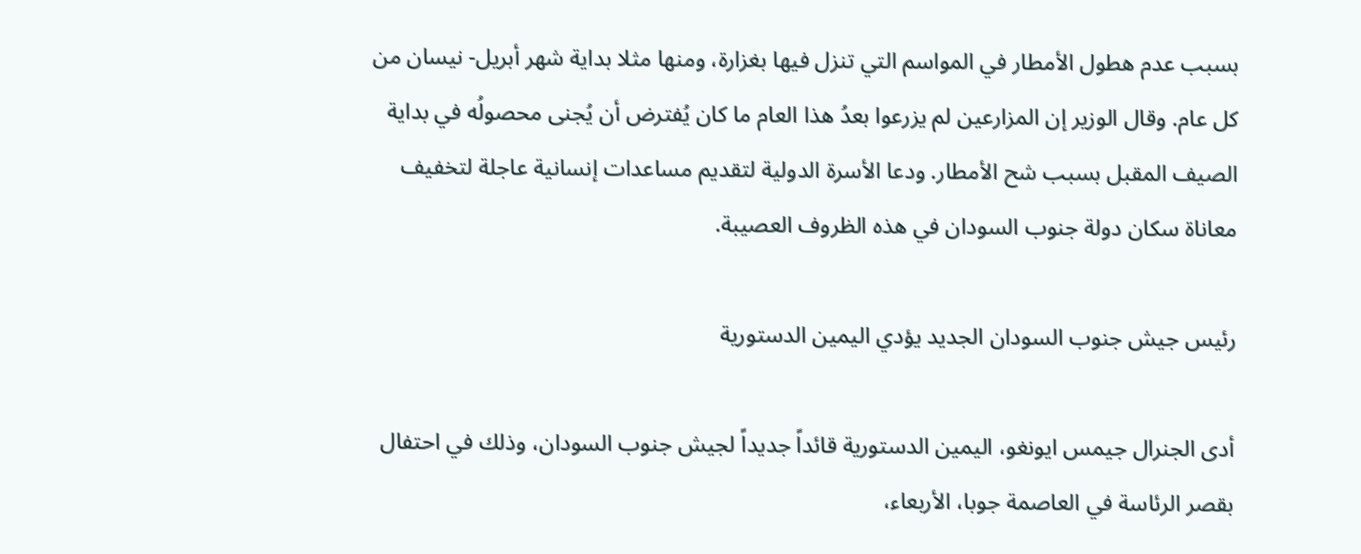بسبب عدم هطول الأمطار في المواسم التي تنزل فيها بغزارة، ومنها مثلا بداية شهر أبريل- نيسان من كل عام. وقال الوزير إن المزارعين لم يزرعوا بعدُ هذا العام ما كان يُفترض أن يُجنى محصولُه في بداية الصيف المقبل بسبب شح الأمطار. ودعا الأسرة الدولية لتقديم مساعدات إنسانية عاجلة لتخفيف معاناة سكان دولة جنوب السودان في هذه الظروف العصيبة.

رئيس جيش جنوب السودان الجديد يؤدي اليمين الدستورية

أدى الجنرال جيمس ايونغو، اليمين الدستورية قائداً جديداً لجيش جنوب السودان، وذلك في احتفال بقصر الرئاسة في العاصمة جوبا، الأربعاء،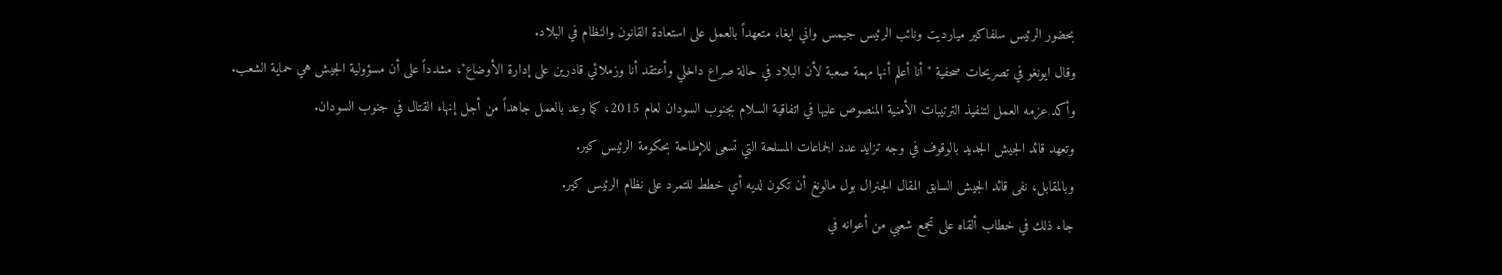بحضور الرئيس سلفاكير ميارديت ونائب الرئيس جيمس واني ايغا، متعهداً بالعمل على استعادة القانون والنظام في البلاد.
وقال ايونغو في تصريحات صحفية "أنا أعلم أنها مهمة صعبة لأن البلاد في حالة صراع داخلي وأعتقد أنا وزملائي قادرين على إدارة الأوضاع"، مشدداً على أن مسؤولية الجيش هي حماية الشعب.
وأكد عزمه العمل لتنفيذ الترتيبات الأمنية المنصوص عليها في اتفاقية السلام بجنوب السودان لعام 2015، كما وعد بالعمل جاهداً من أجل إنهاء القتال في جنوب السودان.
وتعهد قائد الجيش الجديد بالوقوف في وجه تزايد عدد الجماعات المسلحة التي تسعى للإطاحة بحكومة الرئيس كير.
وبالمقابل، نفى قائد الجيش السابق المقال الجنرال بول مالونغ أن تكون لديه أي خطط للتمرد على نظام الرئيس كير.
جاء ذلك في خطاب ألقاه على تجمع شعبي من أعوانه في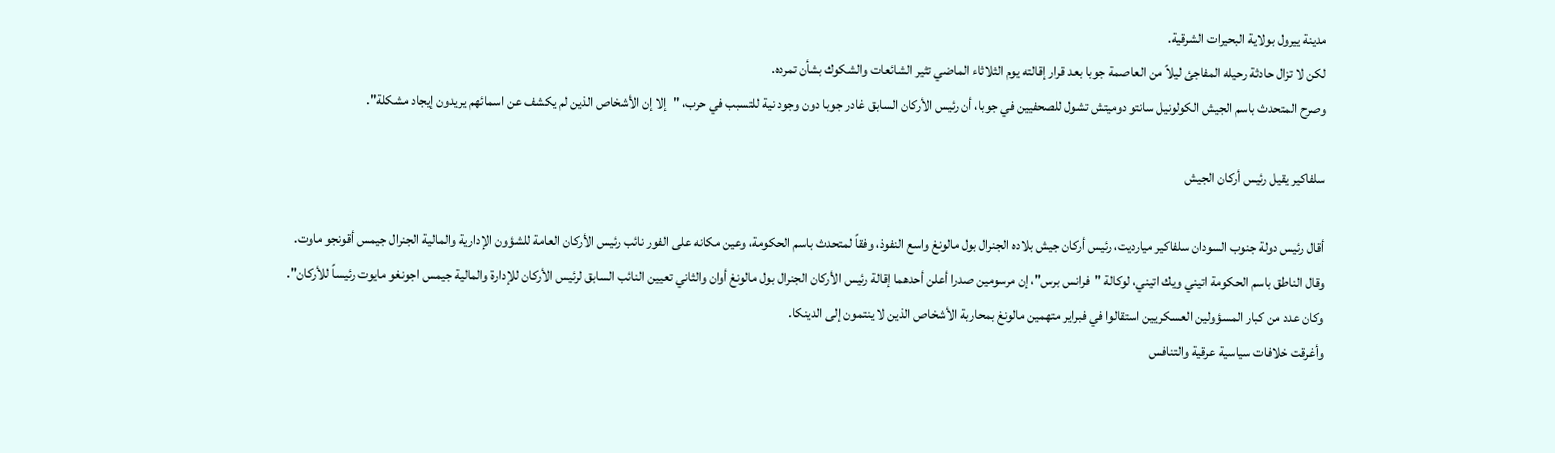مدينة ييرول بولاية البحيرات الشرقية.
لكن لا تزال حادثة رحيله المفاجئ ليلاً من العاصمة جوبا بعد قرار إقالته يوم الثلاثاء الماضي تثير الشائعات والشكوك بشأن تمرده.
وصرح المتحدث باسم الجيش الكولونيل سانتو دوميتش تشول للصحفيين في جوبا، أن رئيس الأركان السابق غادر جوبا دون وجود نية للتسبب في حرب، "إلا إن الأشخاص الذين لم يكشف عن اسمائهم يريدون إيجاد مشكلة".

سلفاكير يقيل رئيس أركان الجيش

أقال رئيس دولة جنوب السودان سلفاكير ميارديت، رئيس أركان جيش بلاده الجنرال بول مالونغ واسع النفوذ، وفقاً لمتحدث باسم الحكومة، وعين مكانه على الفور نائب رئيس الأركان العامة للشؤون الإدارية والمالية الجنرال جيمس أقونجو ماوت.
وقال الناطق باسم الحكومة اتيني ويك اتيني، لوكالة "فرانس برس"، إن مرسومين صدرا أعلن أحدهما إقالة رئيس الأركان الجنرال بول مالونغ أوان والثاني تعيين النائب السابق لرئيس الأركان للإدارة والمالية جيمس اجونغو مايوت رئيساً للأركان".
وكان عدد من كبار المسؤولين العسكريين استقالوا في فبراير متهمين مالونغ بمحاربة الأشخاص الذين لا ينتمون إلى الدينكا.
وأغرقت خلافات سياسية عرقية والتنافس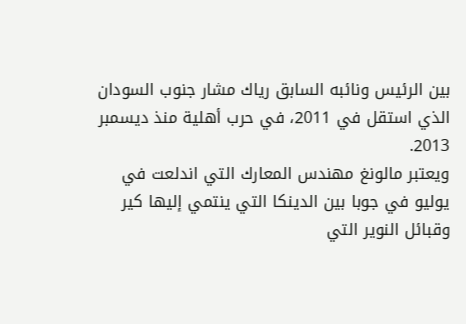بين الرئيس ونائبه السابق رياك مشار جنوب السودان الذي استقل في 2011، في حرب أهلية منذ ديسمبر 2013.
ويعتبر مالونغ مهندس المعارك التي اندلعت في يوليو في جوبا بين الدينكا التي ينتمي إليها كير وقبائل النوير التي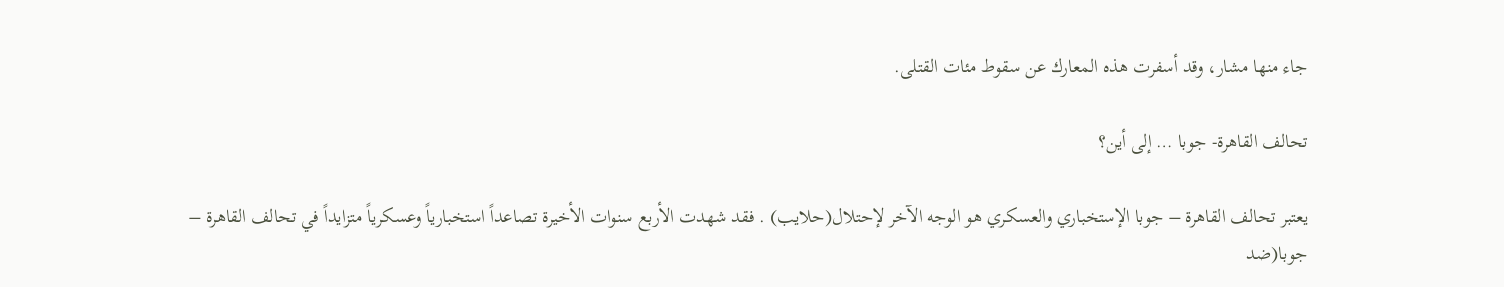جاء منها مشار، وقد أسفرت هذه المعارك عن سقوط مئات القتلى.

تحالف القاهرة- جوبا … إلى أين؟

يعتبر تحالف القاهرة – جوبا الإستخباري والعسكري هو الوجه الآخر لإحتلال(حلايب) . فقد شهدت الأربع سنوات الأخيرة تصاعداً استخبارياً وعسكرياً متزايداً في تحالف القاهرة – جوبا(ضد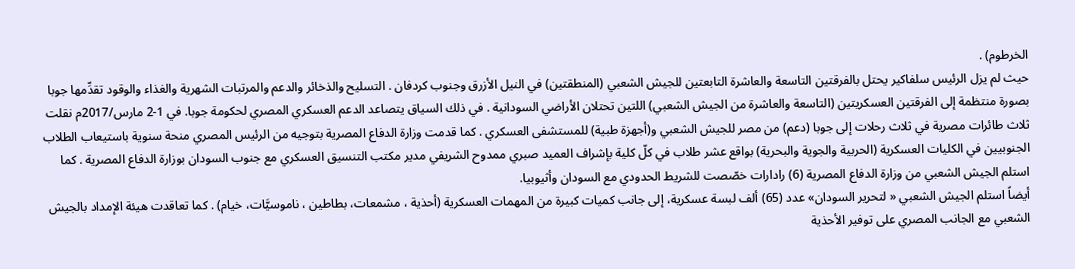الخرطوم) .
حيث لم يزل الرئيس سلفاكير يحتل بالفرقتين التاسعة والعاشرة التابعتين للجيش الشعبي (المنطقتين) في النيل الأزرق وجنوب كردفان . التسليح والذخائر والدعم والمرتبات الشهرية والغذاء والوقود تقدِّمها جوبا بصورة منتظمة إلى الفرقتين العسكريتين (التاسعة والعاشرة من الجيش الشعبي) اللتين تحتلان الأراضي السودانية . في ذلك السياق يتصاعد الدعم العسكري المصري لحكومة جوبا. في 1-2 مارس/2017م نقلت ثلاث طائرات مصرية في ثلاث رحلات إلى جوبا (دعم) من مصر للجيش الشعبي و(أجهزة طبية) للمستشفى العسكري . كما قدمت وزارة الدفاع المصرية بتوجيه من الرئيس المصري منحة سنوية باستيعاب الطلاب الجنوبيين في الكليات العسكرية (الحربية والجوية والبحرية) بواقع عشر طلاب في كلّ كلية بإشراف العميد صبري ممدوح الشريفي مدير مكتب التنسيق العسكري مع جنوب السودان بوزارة الدفاع المصرية . كما استلم الجيش الشعبي من وزارة الدفاع المصرية (6) رادارات خصّصت للشريط الحدودي مع السودان وأثيوبيا.
أيضاً استلم الجيش الشعبي « لتحرير السودان» عدد (65) ألف لبسة عسكرية، إلى جانب كميات كبيرة من المهمات العسكرية (أحذية ، مشمعات، بطاطين ، ناموسيَّات، خيام) . كما تعاقدت هيئة الإمداد بالجيش الشعبي مع الجانب المصري على توفير الأحذية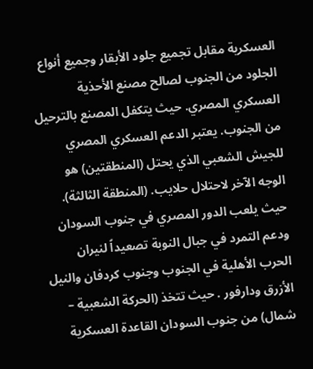العسكرية مقابل تجميع جلود الأبقار وجميع أنواع الجلود من الجنوب لصالح مصنع الأحذية العسكري المصري. حيث يتكفل المصنع بالترحيل من الجنوب. يعتبر الدعم العسكري المصري للجيش الشعبي الذي يحتل (المنطقتين) هو الوجه الآخر لاحتلال حلايب. (المنطقة الثالثة). حيث يلعب الدور المصري في جنوب السودان ودعم التمرد في جبال النوبة تصعيداً لنيران الحرب الأهلية في الجنوب وجنوب كردفان والنيل الأزرق ودارفور . حيث تتخذ (الحركة الشعبية – شمال) من جنوب السودان القاعدة العسكرية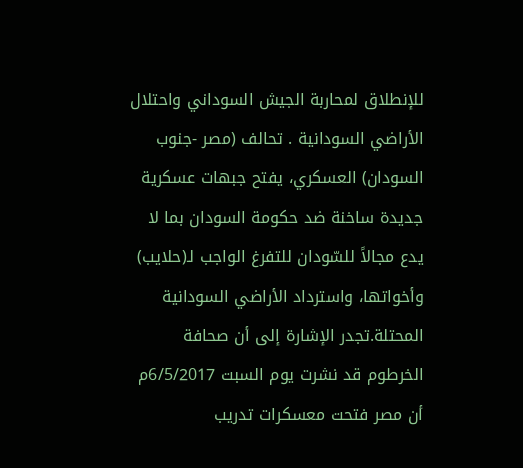للإنطلاق لمحاربة الجيش السوداني واحتلال الأراضي السودانية . تحالف (مصر -جنوب السودان) العسكري، يفتح جبهات عسكرية جديدة ساخنة ضد حكومة السودان بما لا يدع مجالاً للسّودان للتفرغ الواجب لـ(حلايب) وأخواتها، واسترداد الأراضي السودانية المحتلة.تجدر الإشارة إلى أن صحافة الخرطوم قد نشرت يوم السبت 6/5/2017م أن مصر فتحت معسكرات تدريب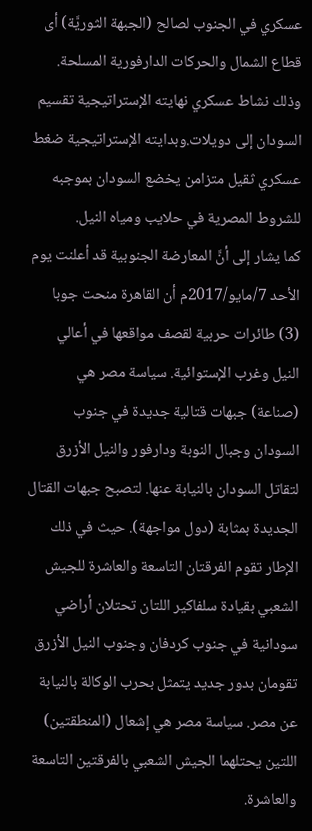عسكري في الجنوب لصالح (الجبهة الثوريَّة) أى قطاع الشمال والحركات الدارفورية المسلحة. وذلك نشاط عسكري نهايته الإستراتيجية تقسيم السودان إلى دويلات.وبدايته الإستراتيجية ضغط عسكري ثقيل متزامن يخضع السودان بموجبه للشروط المصرية في حلايب ومياه النيل.
كما يشار إلى أنَّ المعارضة الجنوبية قد أعلنت يوم الأحد 7/مايو/2017م أن القاهرة منحت جوبا (3) طائرات حربية لقصف مواقعها في أعالي النيل وغرب الإستوائية. سياسة مصر هي (صناعة) جبهات قتالية جديدة في جنوب السودان وجبال النوبة ودارفور والنيل الأزرق لتقاتل السودان بالنيابة عنها. لتصبح جبهات القتال الجديدة بمثابة (دول مواجهة). حيث في ذلك الإطار تقوم الفرقتان التاسعة والعاشرة للجيش الشعبي بقيادة سلفاكير اللتان تحتلان أراضي سودانية في جنوب كردفان وجنوب النيل الأزرق تقومان بدور جديد يتمثل بحرب الوكالة بالنيابة عن مصر. سياسة مصر هي إشعال (المنطقتين) اللتين يحتلهما الجيش الشعبي بالفرقتين التاسعة والعاشرة.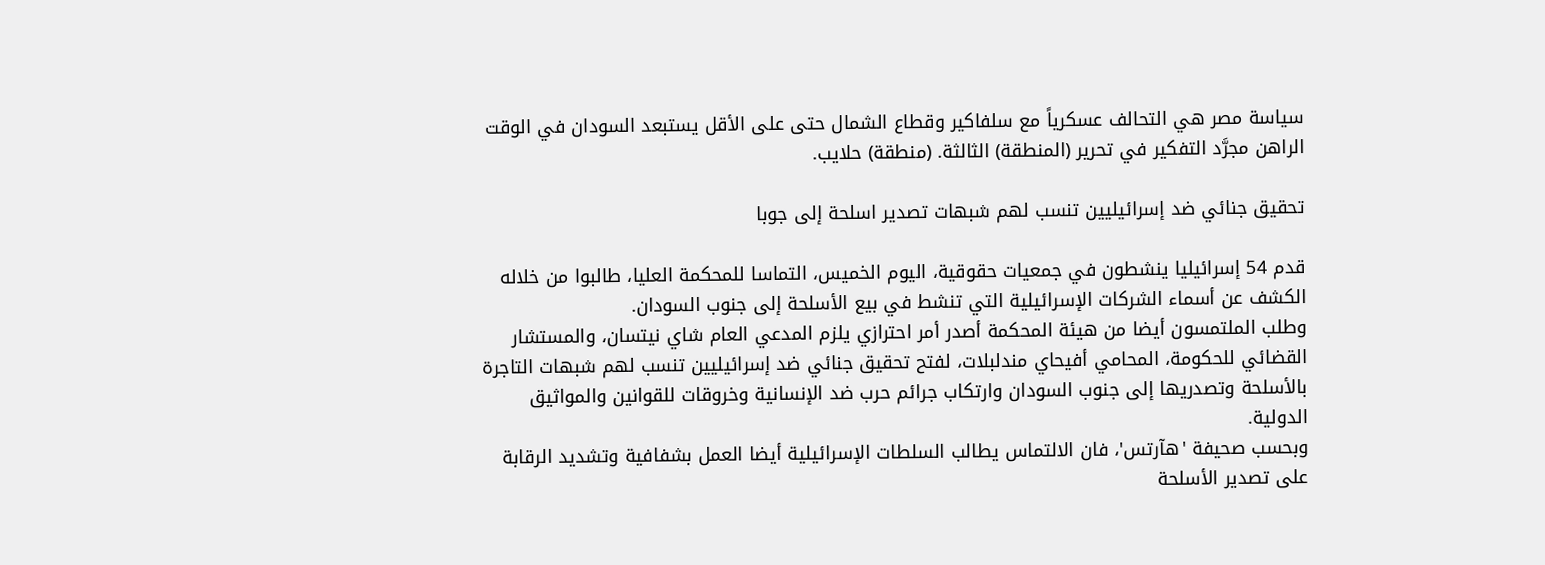سياسة مصر هي التحالف عسكرياً مع سلفاكير وقطاع الشمال حتى على الأقل يستبعد السودان في الوقت الراهن مجرَّد التفكير في تحرير (المنطقة) الثالثة. (منطقة) حلايب.

تحقيق جنائي ضد إسرائيليين تنسب لهم شبهات تصدير اسلحة إلى جوبا

قدم 54 إسرائيليا ينشطون في جمعيات حقوقية، اليوم الخميس، التماسا للمحكمة العليا، طالبوا من خلاله الكشف عن أسماء الشركات الإسرائيلية التي تنشط في بيع الأسلحة إلى جنوب السودان.
وطلب الملتمسون أيضا من هيئة المحكمة أصدر أمر احترازي يلزم المدعي العام شاي نيتسان، والمستشار القضائي للحكومة، المحامي أفيحاي مندلبلات، لفتح تحقيق جنائي ضد إسرائيليين تنسب لهم شبهات التاجرة بالأسلحة وتصدريها إلى جنوب السودان وارتكاب جرائم حرب ضد الإنسانية وخروقات للقوانين والمواثيق الدولية.
وبحسب صحيفة 'هآرتس'، فان الالتماس يطالب السلطات الإسرائيلية أيضا العمل بشفافية وتشديد الرقابة على تصدير الأسلحة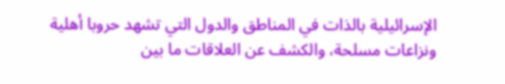الإسرائيلية بالذات في المناطق والدول التي تشهد حروبا أهلية ونزاعات مسلحة، والكشف عن العلاقات ما بين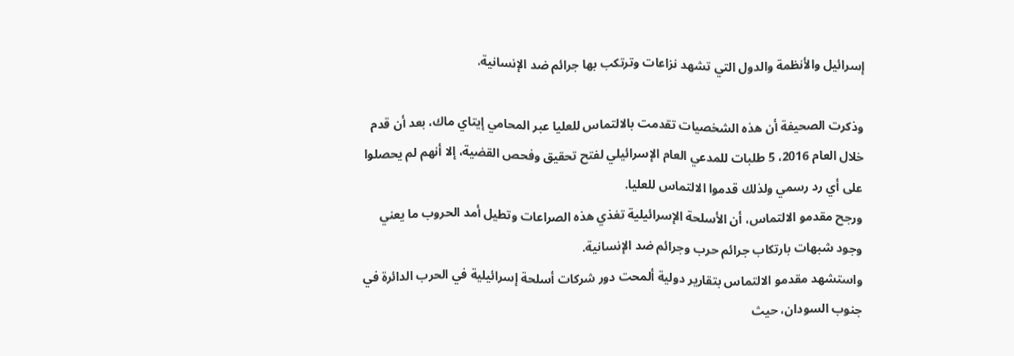إسرائيل والأنظمة والدول التي تشهد نزاعات وترتكب بها جرائم ضد الإنسانية.

وذكرت الصحيفة أن هذه الشخصيات تقدمت بالالتماس للعليا عبر المحامي إيتاي ماك، بعد أن قدم خلال العام 2016، 5 طلبات للمدعي العام الإسرائيلي لفتح تحقيق وفحص القضية، إلا أنهم لم يحصلوا على أي رد رسمي ولذلك قدموا الالتماس للعليا.
ورجح مقدمو الالتماس، أن الأسلحة الإسرائيلية تغذي هذه الصراعات وتطيل أمد الحروب ما يعني وجود شبهات بارتكاب جرائم حرب وجرائم ضد الإنسانية.
واستشهد مقدمو الالتماس بتقارير دولية ألمحت دور شركات أسلحة إسرائيلية في الحرب الدائرة في جنوب السودان، حيث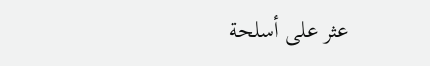عثر على أسلحة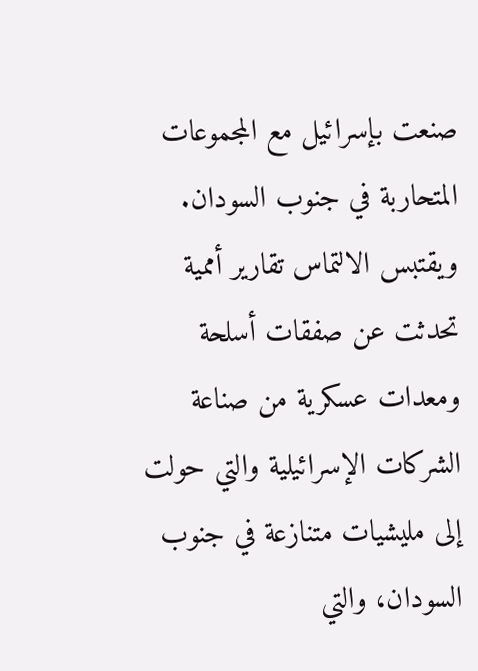صنعت بإسرائيل مع المجموعات المتحاربة في جنوب السودان.
ويقتبس الالتماس تقارير أممية تحدثت عن صفقات أسلحة ومعدات عسكرية من صناعة الشركات الإسرائيلية والتي حولت إلى مليشيات متنازعة في جنوب السودان، والتي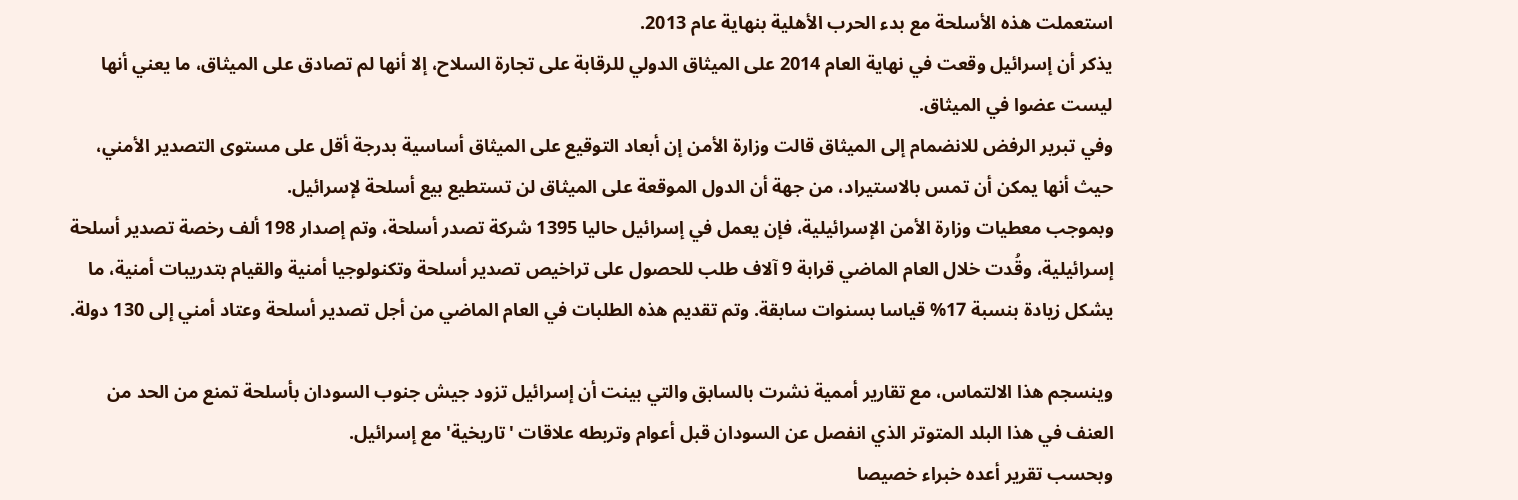استعملت هذه الأسلحة مع بدء الحرب الأهلية بنهاية عام 2013.
يذكر أن إسرائيل وقعت في نهاية العام 2014 على الميثاق الدولي للرقابة على تجارة السلاح، إلا أنها لم تصادق على الميثاق، ما يعني أنها ليست عضوا في الميثاق.
وفي تبرير الرفض للانضمام إلى الميثاق قالت وزارة الأمن إن أبعاد التوقيع على الميثاق أساسية بدرجة أقل على مستوى التصدير الأمني، حيث أنها يمكن أن تمس بالاستيراد، من جهة أن الدول الموقعة على الميثاق لن تستطيع بيع أسلحة لإسرائيل.
وبموجب معطيات وزارة الأمن الإسرائيلية، فإن يعمل في إسرائيل حاليا 1395 شركة تصدر أسلحة، وتم إصدار 198 ألف رخصة تصدير أسلحة إسرائيلية، وقُدت خلال العام الماضي قرابة 9 آلاف طلب للحصول على تراخيص تصدير أسلحة وتكنولوجيا أمنية والقيام بتدريبات أمنية، ما يشكل زيادة بنسبة 17% قياسا بسنوات سابقة. وتم تقديم هذه الطلبات في العام الماضي من أجل تصدير أسلحة وعتاد أمني إلى 130 دولة.

وينسجم هذا الالتماس، مع تقارير أممية نشرت بالسابق والتي بينت أن إسرائيل تزود جيش جنوب السودان بأسلحة تمنع من الحد من العنف في هذا البلد المتوتر الذي انفصل عن السودان قبل أعوام وتربطه علاقات 'تاريخية' مع إسرائيل.
وبحسب تقرير أعده خبراء خصيصا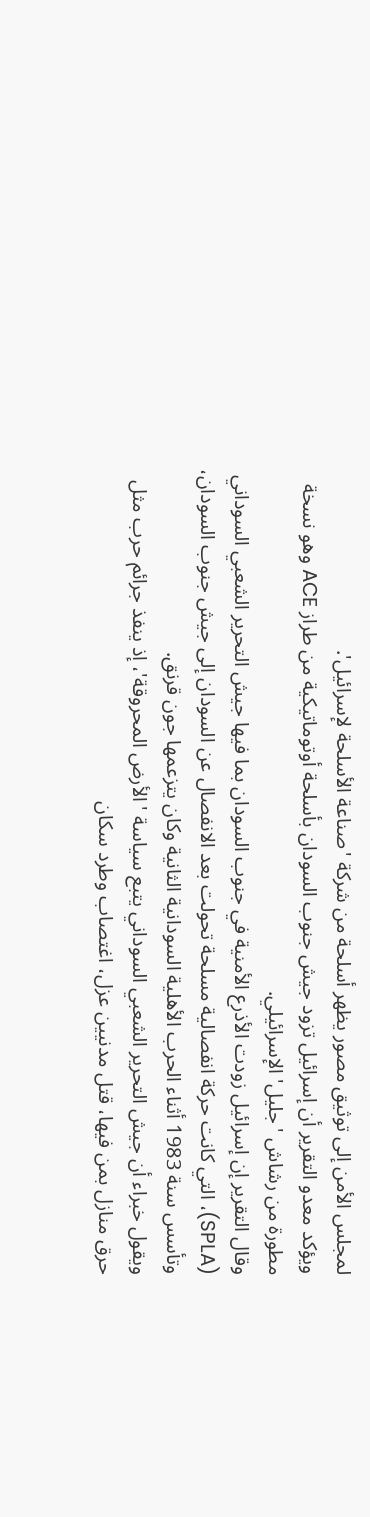لمجلس الأمن إلى توثيق مصور يظهر أسلحة من شركة 'صناعة الأسلحة لإسرائيل'.
ويؤكد معدو التقرير أن إسرائيل تزود جيش جنوب السودان بأسلحة أوتوماتيكية من طراز ACE وهو نسخة مطورة من رشاش 'جليل' الإسرائيلي.
وقال التقرير إن إسرائيل زودت الأذرع الأمنية في جنوب السودان بما فيها جيش التحرير الشعبي السوداني (SPLA)، التي كانت حركة انفصالية مسلحة تحولت بعد الانفصال عن السودان إلى جيش جنوب السودان، وتأسس سنة 1983 أثناء الحرب الأهلية السودانية الثانية وكان يتزعمها جون قرنق.
ويقول خبراء أن جيش التحرير الشعبي السوداني يتبع سياسة 'الأرض المحروقة'، إذ ينفذ جرائم حرب مثل حرق منازل بمن فيها، قتل مدنيين عزل، اغتصاب وطرد سكان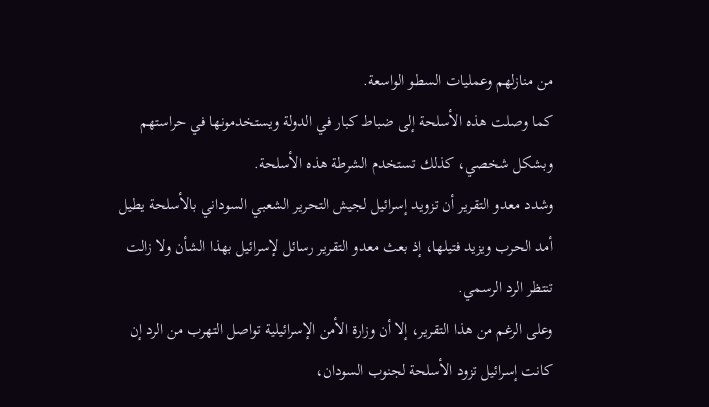من منازلهم وعمليات السطو الواسعة.
كما وصلت هذه الأسلحة إلى ضباط كبار في الدولة ويستخدمونها في حراستهم وبشكل شخصي، كذلك تستخدم الشرطة هذه الأسلحة.
وشدد معدو التقرير أن تزويد إسرائيل لجيش التحرير الشعبي السوداني بالأسلحة يطيل أمد الحرب ويزيد فتيلها، إذ بعث معدو التقرير رسائل لإسرائيل بهذا الشأن ولا زالت تنتظر الرد الرسمي.
وعلى الرغم من هذا التقرير، إلا أن وزارة الأمن الإسرائيلية تواصل التهرب من الرد إن كانت إسرائيل تزود الأسلحة لجنوب السودان،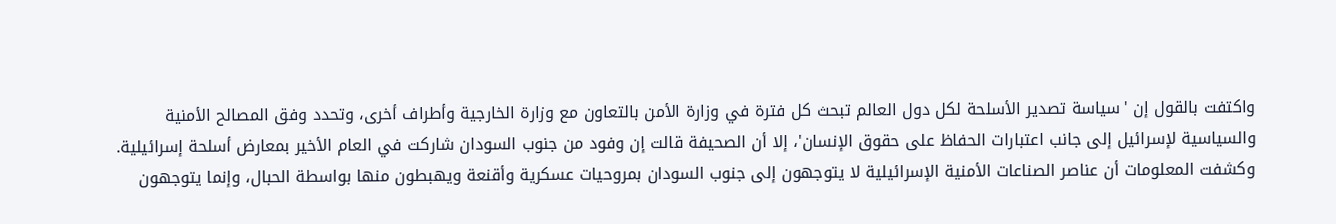واكتفت بالقول إن 'سياسة تصدير الأسلحة لكل دول العالم تبحث كل فترة في وزارة الأمن بالتعاون مع وزارة الخارجية وأطراف أخرى، وتحدد وفق المصالح الأمنية والسياسية لإسرائيل إلى جانب اعتبارات الحفاظ على حقوق الإنسان'، إلا أن الصحيفة قالت إن وفود من جنوب السودان شاركت في العام الأخير بمعارض أسلحة إسرائيلية.
وكشفت المعلومات أن عناصر الصناعات الأمنية الإسرائيلية لا يتوجهون إلى جنوب السودان بمروحيات عسكرية وأقنعة ويهبطون منها بواسطة الحبال، وإنما يتوجهون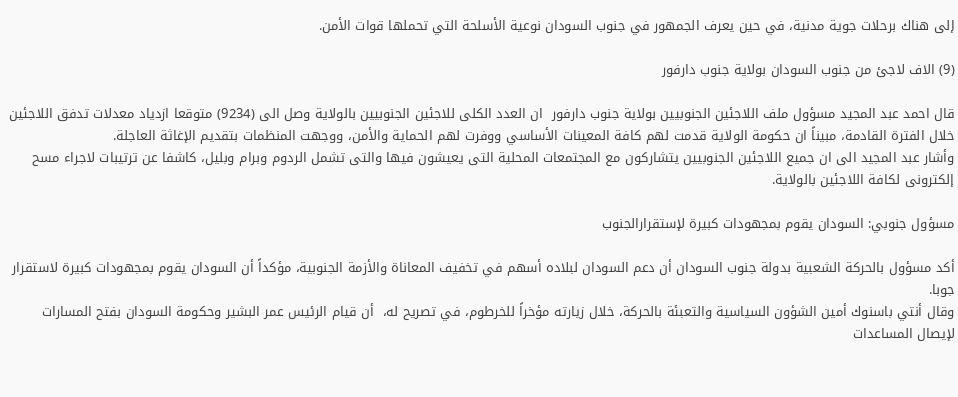إلى هناك برحلات جوية مدنية، في حين يعرف الجمهور في جنوب السودان نوعية الأسلحة التي تحملها قوات الأمن.

(9) الاف لاجئ من جنوب السودان بولاية جنوب دارفور

قال احمد عبد المجيد مسؤول ملف اللاجئين الجنوبيين بولاية جنوب دارفور  ان العدد الكلى للاجئين الجنوبيين بالولاية وصل الى (9234) متوقعا ازدياد معدلات تدفق اللاجئين خلال الفترة القادمة، مبيناً ان حكومة الولاية قدمت لهم كافة المعينات الأساسي ووفرت لهم الحماية والأمن، ووجهت المنظمات بتقديم الإغاثة العاجلة.
وأشار عبد المجيد الى ان جميع اللاجئين الجنوبيين يتشاركون مع المجتمعات المحلية التى يعيشون فيها والتى تشمل الردوم وبرام وبليل، كاشفا عن ترتيبات لاجراء مسح إلكترونى لكافة اللاجئين بالولاية.

مسؤول جنوبي: السودان يقوم بمجهودات كبيرة لإستقرارالجنوب

أكد مسؤول بالحركة الشعبية بدولة جنوب السودان أن دعم السودان لبلاده أسهم في تخفيف المعاناة والأزمة الجنوبية، مؤكداً أن السودان يقوم بمجهودات كبيرة لاستقرار جوبا.
وقال أنتي باسنوك أمين الشؤون السياسية والتعبئة بالحركة، خلال زيارته مؤخراً للخرطوم، في تصريح له،  أن قيام الرئيس عمر البشير وحكومة السودان بفتح المسارات لإيصال المساعدات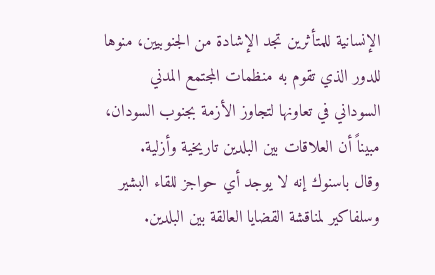الإنسانية للمتأثرين تجد الإشادة من الجنوبيين، منوها للدور الذي تقوم به منظمات المجتمع المدني السوداني في تعاونها لتجاوز الأزمة بجنوب السودان، مبيناً أن العلاقات بين البلدين تاريخية وأزلية.
وقال باسنوك إنه لا يوجد أي حواجز للقاء البشير وسلفاكير لمناقشة القضايا العالقة بين البلدين.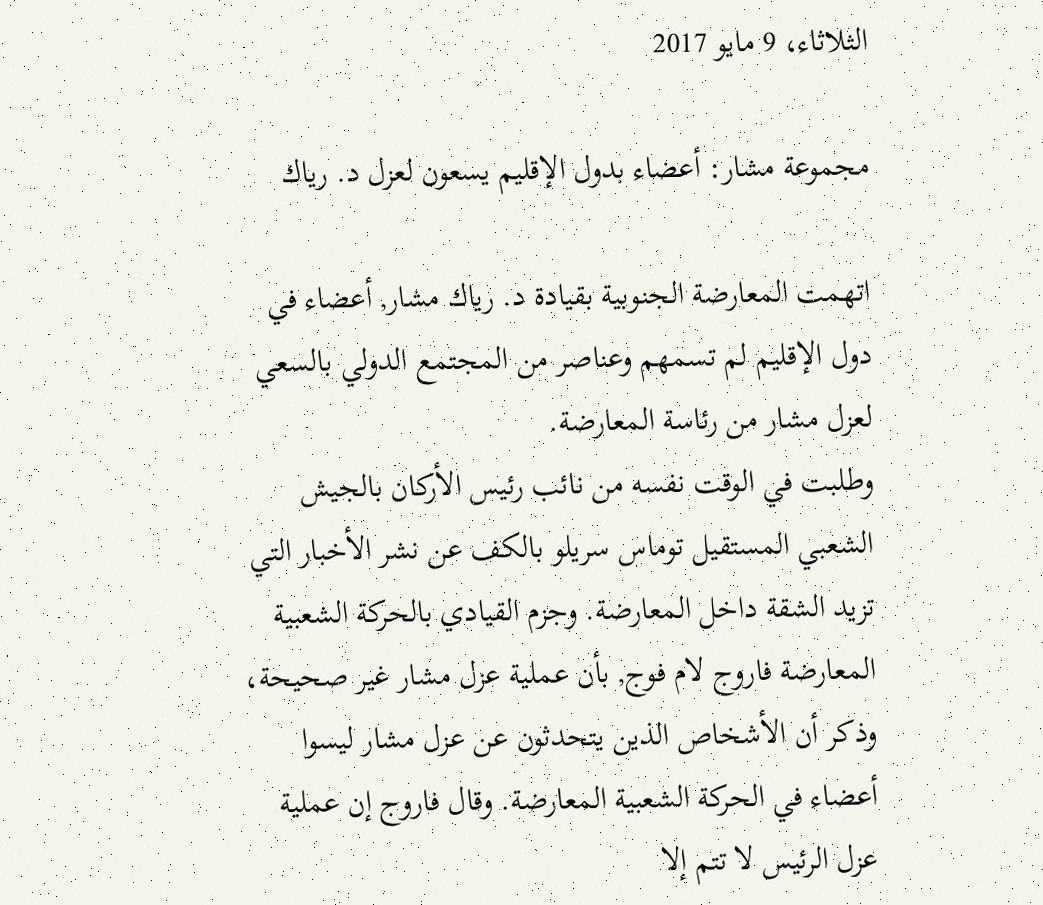الثلاثاء، 9 مايو 2017

مجموعة مشار: أعضاء بدول الإقليم يسعون لعزل د. رياك

اتهمت المعارضة الجنوبية بقيادة د. رياك مشار, أعضاء في دول الإقليم لم تسمهم وعناصر من المجتمع الدولي بالسعي لعزل مشار من رئاسة المعارضة.
وطلبت في الوقت نفسه من نائب رئيس الأركان بالجيش الشعبي المستقيل توماس سريلو بالكف عن نشر الأخبار التي تزيد الشقة داخل المعارضة. وجزم القيادي بالحركة الشعبية المعارضة فاروج لام فوج, بأن عملية عزل مشار غير صحيحة، وذكر أن الأشخاص الذين يتحدثون عن عزل مشار ليسوا أعضاء في الحركة الشعبية المعارضة. وقال فاروج إن عملية عزل الرئيس لا تتم إلا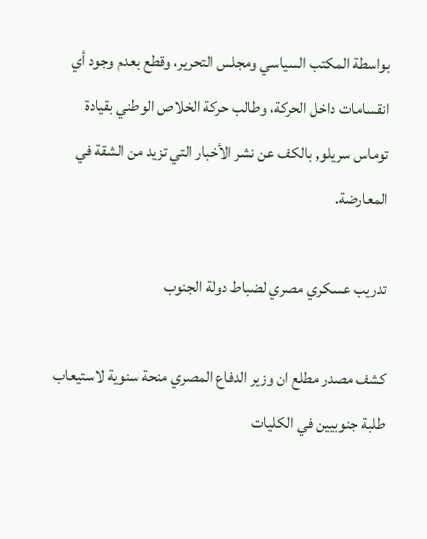بواسطة المكتب السياسي ومجلس التحرير، وقطع بعدم وجود أي انقسامات داخل الحركة، وطالب حركة الخلاص الوطني بقيادة توماس سريلو, بالكف عن نشر الأخبار التي تزيد من الشقة في المعارضة.

تدريب عسكري مصري لضباط دولة الجنوب

كشف مصدر مطلع ان وزير الدفاع المصري منحة سنوية لاستيعاب طلبة جنوبيين في الكليات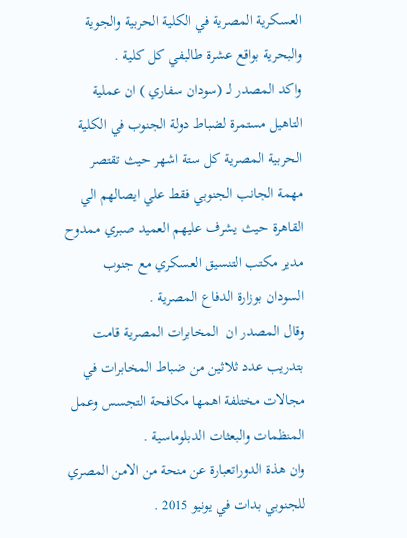العسكرية المصرية في الكلية الحربية والجوية والبحرية بواقع عشرة طالبفي كل كلية .
واكد المصدر لــ (سودان سفاري ) ان عملية التاهيل مستمرة لضباط دولة الجنوب في الكلية الحربية المصرية كل ستة اشهر حيث تقتصر مهمة الجانب الجنوبي فقط علي ايصالهم الي القاهرة حيث يشرف عليهم العميد صبري ممدوح مدير مكتب التنسيق العسكري مع جنوب السودان بوزارة الدفاع المصرية .
وقال المصدر ان  المخابرات المصرية قامت بتدريب عدد ثلاثين من ضباط المخابرات في مجالات مختلفة اهمها مكافحة التجسس وعمل المنظمات والبعثات الدبلوماسية .
وان هذة الدوراتعبارة عن منحة من الامن المصري للجنوبي بدات في يونيو 2015 .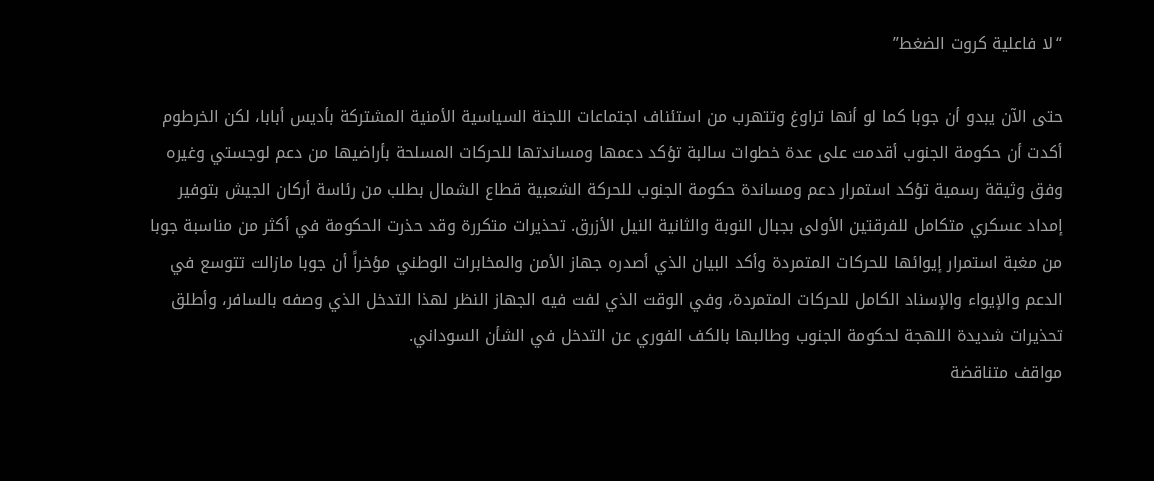“لا فاعلية كروت الضغط”

حتى الآن يبدو أن جوبا كما لو أنها تراوغ وتتهرب من استئناف اجتماعات اللجنة السياسية الأمنية المشتركة بأديس أبابا، لكن الخرطوم أكدت أن حكومة الجنوب أقدمت على عدة خطوات سالبة تؤكد دعمها ومساندتها للحركات المسلحة بأراضيها من دعم لوجستي وغيره وفق وثيقة رسمية تؤكد استمرار دعم ومساندة حكومة الجنوب للحركة الشعبية قطاع الشمال بطلب من رئاسة أركان الجيش بتوفير إمداد عسكري متكامل للفرقتين الأولى بجبال النوبة والثانية النيل الأزرق. تحذيرات متكررة وقد حذرت الحكومة في أكثر من مناسبة جوبا من مغبة استمرار إيوائها للحركات المتمردة وأكد البيان الذي أصدره جهاز الأمن والمخابرات الوطني مؤخراً أن جوبا مازالت تتوسع في الدعم والإيواء والإسناد الكامل للحركات المتمردة، وفي الوقت الذي لفت فيه الجهاز النظر لهذا التدخل الذي وصفه بالسافر، وأطلق تحذيرات شديدة اللهجة لحكومة الجنوب وطالبها بالكف الفوري عن التدخل في الشأن السوداني.
مواقف متناقضة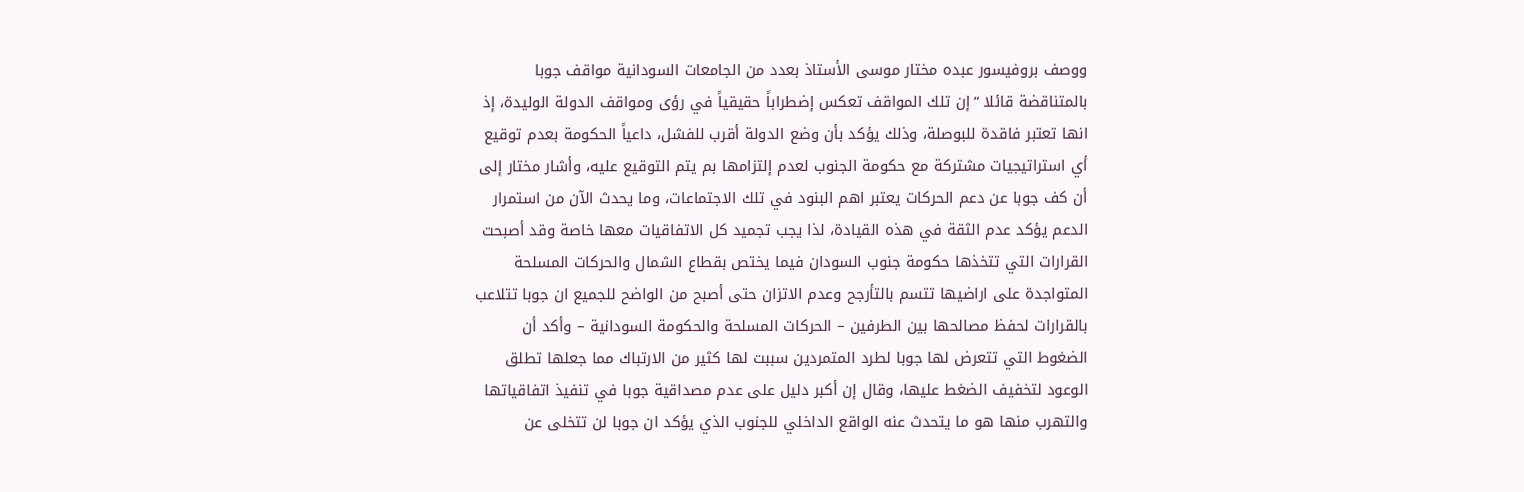ووصف بروفيسور عبده مختار موسى الأستاذ بعدد من الجامعات السودانية مواقف جوبا بالمتناقضة قائلا “إن تلك المواقف تعكس إضطراباً حقيقياً في رؤى ومواقف الدولة الوليدة، إذ انها تعتبر فاقدة للبوصلة، وذلك يؤكد بأن وضع الدولة أقرب للفشل، داعياً الحكومة بعدم توقيع أي استراتيجيات مشتركة مع حكومة الجنوب لعدم إلتزامها بم يتم التوقيع عليه، وأشار مختار إلى أن كف جوبا عن دعم الحركات يعتبر اهم البنود في تلك الاجتماعات، وما يحدث الآن من استمرار الدعم يؤكد عدم الثقة في هذه القيادة، لذا يجب تجميد كل الاتفاقيات معها خاصة وقد أصبحت القرارات التي تتخذها حكومة جنوب السودان فيما يختص بقطاع الشمال والحركات المسلحة المتواجدة على اراضيها تتسم بالتأرجح وعدم الاتزان حتى أصبح من الواضح للجميع ان جوبا تتلاعب بالقرارات لحفظ مصالحها بين الطرفين – الحركات المسلحة والحكومة السودانية – وأكد أن الضغوط التي تتعرض لها جوبا لطرد المتمردين سببت لها كثير من الارتباك مما جعلها تطلق الوعود لتخفيف الضغط عليها، وقال إن أكبر دليل على عدم مصداقية جوبا في تنفيذ اتفاقياتها والتهرب منها هو ما يتحدث عنه الواقع الداخلي للجنوب الذي يؤكد ان جوبا لن تتخلى عن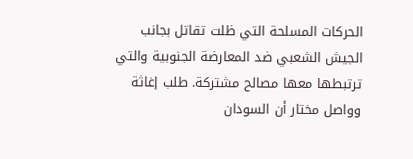الحركات المسلحة التي ظلت تقاتل بجانب الجيش الشعبي ضد المعارضة الجنوبية والتي ترتبطها معها مصالح مشتركة. طلب إغاثة وواصل مختار أن السودان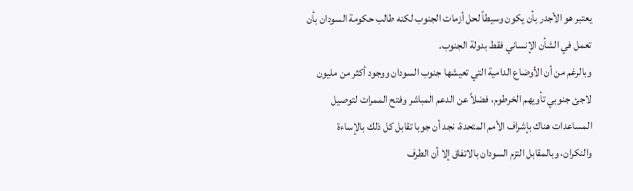يعتبر هو الأجدر بأن يكون وسيطاً لحل أزمات الجنوب لكنه طالب حكومة السودان بأن تعمل في الشأن الإنساني فقط بدولة الجنوب.
وبالرغم من أن الأوضاع الدامية التي تعيشها جنوب السودان ووجود أكثر من مليون لاجئ جنوبي تأويهم الخرطوم، فضلاً عن الدعم المباشر وفتح الممرات لتوصيل المساعدات هناك بإشراف الأمم المتحدة، نجد أن جوبا تقابل كل ذلك بالإساءة والنكران، وبالمقابل التزم السودان بالاتفاق إلا أن الطرف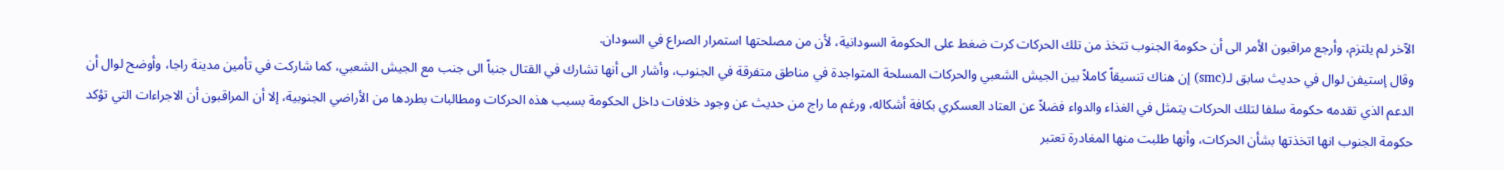الآخر لم يلتزم، وأرجع مراقبون الأمر الى أن حكومة الجنوب تتخذ من تلك الحركات كرت ضغط على الحكومة السودانية، لأن من مصلحتها استمرار الصراع في السودان.
وقال إستيفن لوال في حديث سابق لـ(smc) إن هناك تنسيقاً كاملاً بين الجيش الشعبي والحركات المسلحة المتواجدة في مناطق متفرقة في الجنوب، وأشار الى أنها تشارك في القتال جنباً الى جنب مع الجيش الشعبي، كما شاركت في تأمين مدينة راجا، وأوضح لوال أن الدعم الذي تقدمه حكومة سلفا لتلك الحركات يتمثل في الغذاء والدواء فضلاً عن العتاد العسكري بكافة أشكاله، ورغم ما راج من حديث عن وجود خلافات داخل الحكومة بسبب هذه الحركات ومطالبات بطردها من الأراضي الجنوبية، إلا أن المراقبون أن الاجراءات التي تؤكد حكومة الجنوب انها اتخذتها بشأن الحركات، وأنها طلبت منها المغادرة تعتبر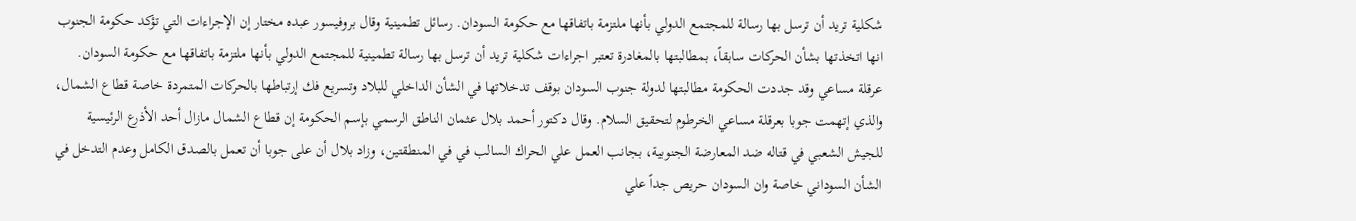شكلية تريد أن ترسل بها رسالة للمجتمع الدولي بأنها ملتزمة باتفاقها مع حكومة السودان. رسائل تطمينية وقال بروفيسور عبده مختار إن الإجراءات التي تؤكد حكومة الجنوب انها اتخذتها بشأن الحركات سابقاً، بمطالبتها بالمغادرة تعتبر اجراءات شكلية تريد أن ترسل بها رسالة تطمينية للمجتمع الدولي بأنها ملتزمة باتفاقها مع حكومة السودان. عرقلة مساعي وقد جددت الحكومة مطالبتها لدولة جنوب السودان بوقف تدخلاتها في الشأن الداخلي للبلاد وتسريع فك إرتباطها بالحركات المتمردة خاصة قطاع الشمال، والذي إتهمت جوبا بعرقلة مساعي الخرطوم لتحقيق السلام. وقال دكتور أحمد بلال عثمان الناطق الرسمي بإسم الحكومة إن قطاع الشمال مازال أحد الأذرع الرئيسية للجيش الشعبي في قتاله ضد المعارضة الجنوبية، بجانب العمل علي الحراك السالب في في المنطقتين، وزاد بلال أن على جوبا أن تعمل بالصدق الكامل وعدم التدخل في الشأن السوداني خاصة وان السودان حريص جداً علي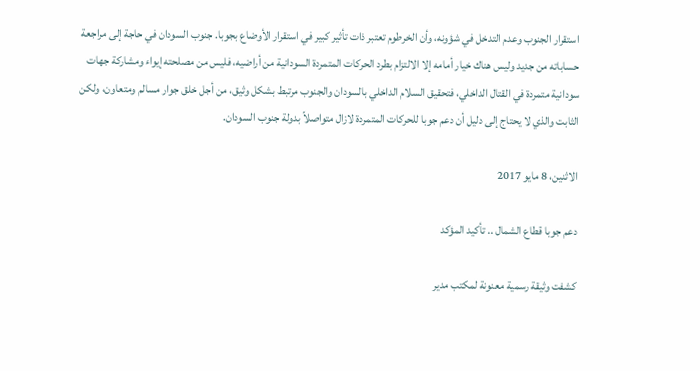استقرار الجنوب وعدم التدخل في شؤونه، وأن الخرطوم تعتبر ذات تأثير كبير في استقرار الأوضاع بجوبا. جنوب السودان في حاجة إلى مراجعة حساباته من جديد وليس هناك خيار أمامه إلا الالتزام بطرد الحركات المتمردة السودانية من أراضيه، فليس من مصلحته إيواء ومشاركة جهات سودانية متمردة في القتال الداخلي، فتحقيق السلام الداخلي بالسودان والجنوب مرتبط بشكل وثيق، من أجل خلق جوار مسالم ومتعاون، ولكن الثابت والذي لا يحتاج إلى دليل أن دعم جوبا للحركات المتمردة لازال متواصلاً بدولة جنوب السودان.

الاثنين، 8 مايو 2017

دعم جوبا قطاع الشمال .. تأكيد المؤكد

كشفت وثيقة رسمية معنونة لمكتب مدير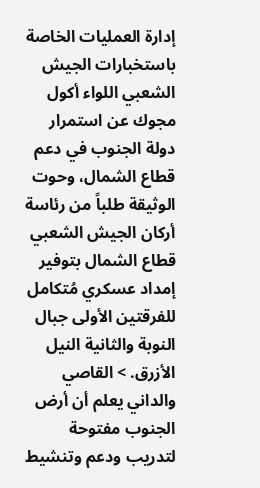إدارة العمليات الخاصة باستخبارات الجيش الشعبي اللواء أكول مجوك عن استمرار دولة الجنوب في دعم قطاع الشمال، وحوت الوثيقة طلباً من رئاسة أركان الجيش الشعبي قطاع الشمال بتوفير إمداد عسكري مُتكامل للفرقتين الأولى جبال النوبة والثانية النيل الأزرق. > القاصي والداني يعلم أن أرض الجنوب مفتوحة لتدريب ودعم وتنشيط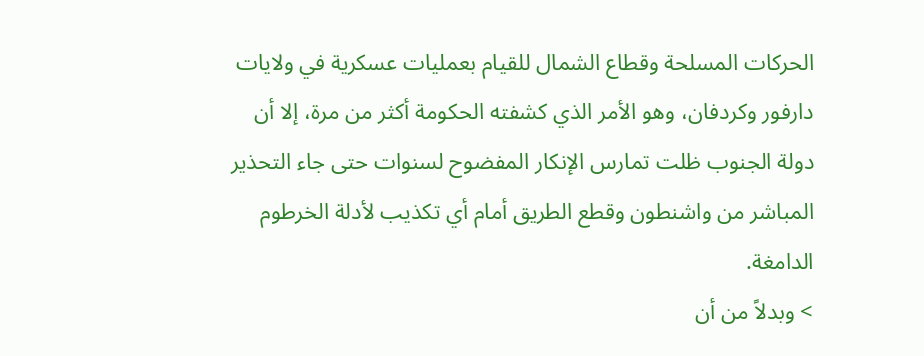الحركات المسلحة وقطاع الشمال للقيام بعمليات عسكرية في ولايات دارفور وكردفان، وهو الأمر الذي كشفته الحكومة أكثر من مرة، إلا أن دولة الجنوب ظلت تمارس الإنكار المفضوح لسنوات حتى جاء التحذير المباشر من واشنطون وقطع الطريق أمام أي تكذيب لأدلة الخرطوم الدامغة.
> وبدلاً من أن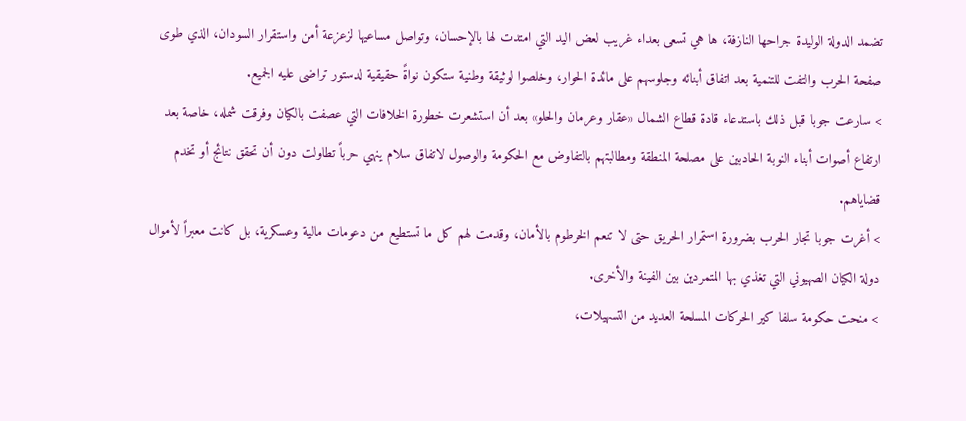تضمد الدولة الوليدة جراحها النازفة، ها هي تسعى بعداء غريب لعض اليد التي امتدت لها بالإحسان، وتواصل مساعيها لزعزعة أمن واستقرار السودان، الذي طوى صفحة الحرب والتفت للتنمية بعد اتفاق أبنائه وجلوسهم على مائدة الحوار، وخلصوا لوثيقة وطنية ستكون نواةً حقيقية لدستور تراضى عليه الجميع.
> سارعت جوبا قبل ذلك باستدعاء قادة قطاع الشمال «عقار وعرمان والحلو» بعد أن استشعرت خطورة الخلافات التي عصفت بالكيان وفرقت شمله، خاصة بعد ارتفاع أصوات أبناء النوبة الحادبين على مصلحة المنطقة ومطالبتهم بالتفاوض مع الحكومة والوصول لاتفاق سلام ينهي حرباً تطاولت دون أن تحقق نتائج أو تخدم قضاياهم.
> أغرت جوبا تجار الحرب بضرورة استمرار الحريق حتى لا تنعم الخرطوم بالأمان، وقدمت لهم كل ما تستطيع من دعومات مالية وعسكرية، بل كانت معبراً لأموال دولة الكيان الصهيوني التي تغذي بها المتمردين بين الفينة والأخرى.
> منحت حكومة سلفا كير الحركات المسلحة العديد من التسهيلات،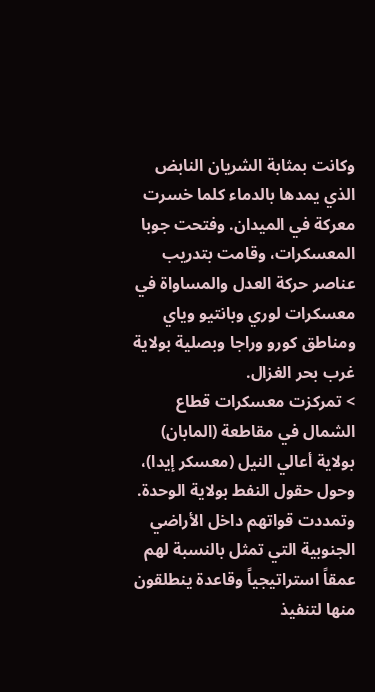وكانت بمثابة الشريان النابض الذي يمدها بالدماء كلما خسرت معركة في الميدان. وفتحت جوبا المعسكرات، وقامت بتدريب عناصر حركة العدل والمساواة في معسكرات لوري وبانتيو وياي ومناطق كورو وراجا وبصلية بولاية غرب بحر الغزال.
> تمركزت معسكرات قطاع الشمال في مقاطعة (المابان) بولاية أعالي النيل (معسكر إيدا)، وحول حقول النفط بولاية الوحدة. وتمددت قواتهم داخل الأراضي الجنوبية التي تمثل بالنسبة لهم عمقاً استراتيجياً وقاعدة ينطلقون منها لتنفيذ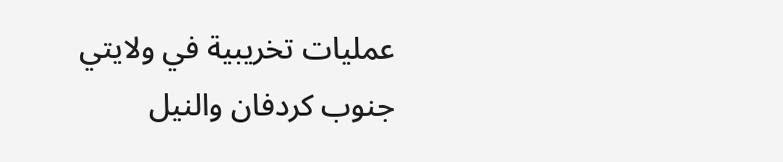عمليات تخريبية في ولايتي جنوب كردفان والنيل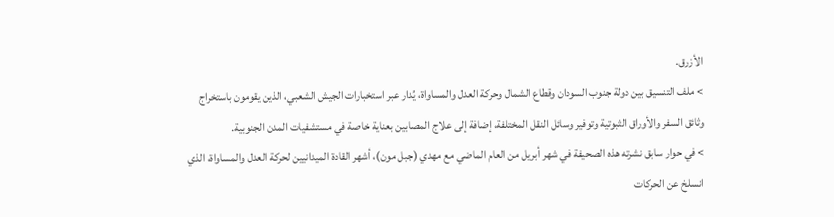الأزرق.
> ملف التنسيق بين دولة جنوب السودان وقطاع الشمال وحركة العدل والمساواة، يُدار عبر استخبارات الجيش الشعبي، الذين يقومون باستخراج وثائق السفر والأوراق الثبوتية وتوفير وسائل النقل المختلفة، إضافة إلى علاج المصابين بعناية خاصة في مستشفيات المدن الجنوبية.
> في حوار سابق نشرته هذه الصحيفة في شهر أبريل من العام الماضي مع مهدي (جبل مون)، أشهر القادة الميدانيين لحركة العدل والمساواة، الذي انسلخ عن الحركات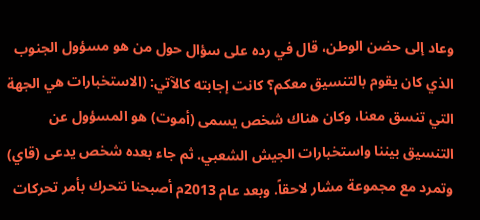وعاد إلى حضن الوطن، قال في رده على سؤال حول من هو مسؤول الجنوب الذي كان يقوم بالتنسيق معكم؟ كانت إجابته كالآتي: (الاستخبارات هي الجهة التي تنسق معنا، وكان هناك شخص يسمى (أموت) هو المسؤول عن التنسيق بيننا واستخبارات الجيش الشعبي. ثم جاء بعده شخص يدعى (قاي) وتمرد مع مجموعة مشار لاحقاً. وبعد عام 2013م أصبحنا نتحرك بأمر تحركات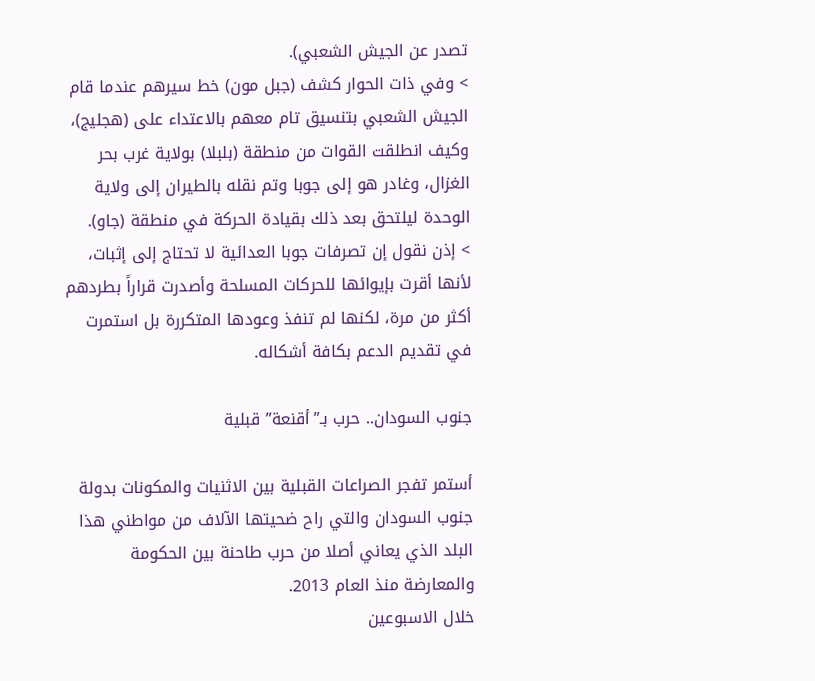تصدر عن الجيش الشعبي).
> وفي ذات الحوار كشف (جبل مون) خط سيرهم عندما قام الجيش الشعبي بتنسيق تام معهم بالاعتداء على (هجليج)، وكيف انطلقت القوات من منطقة (بلبلا) بولاية غرب بحر الغزال، وغادر هو إلى جوبا وتم نقله بالطيران إلى ولاية الوحدة ليلتحق بعد ذلك بقيادة الحركة في منطقة (جاو).
> إذن نقول إن تصرفات جوبا العدائية لا تحتاج إلى إثبات، لأنها أقرت بإيوائها للحركات المسلحة وأصدرت قراراً بطردهم أكثر من مرة، لكنها لم تنفذ وعودها المتكررة بل استمرت في تقديم الدعم بكافة أشكاله.

جنوب السودان.. حرب بـ”أقنعة” قبلية

أستمر تفجر الصراعات القبلية بين الاثنيات والمكونات بدولة جنوب السودان والتي راح ضحيتها الآلاف من مواطني هذا البلد الذي يعاني أصلا من حرب طاحنة بين الحكومة والمعارضة منذ العام 2013.
خلال الاسبوعين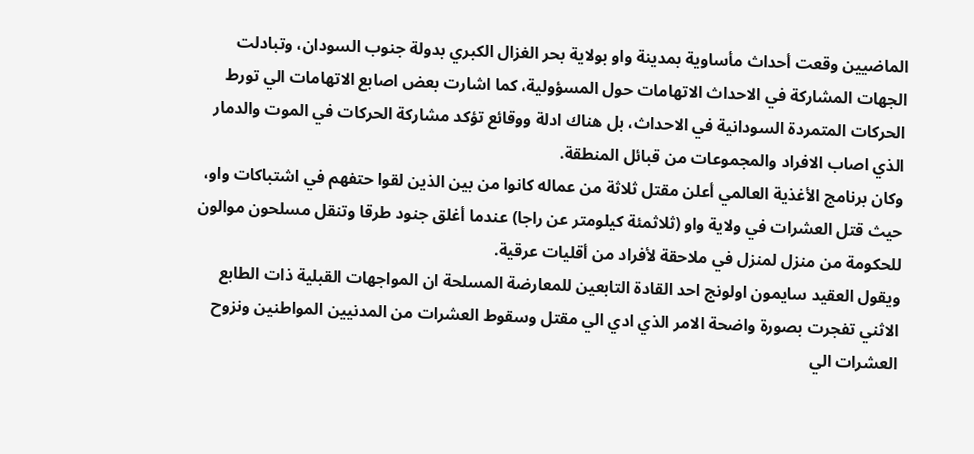الماضيين وقعت أحداث مأساوية بمدينة واو بولاية بحر الغزال الكبري بدولة جنوب السودان، وتبادلت الجهات المشاركة في الاحداث الاتهامات حول المسؤولية، كما اشارت بعض اصابع الاتهامات الي تورط الحركات المتمردة السودانية في الاحداث، بل هناك ادلة ووقائع تؤكد مشاركة الحركات في الموت والدمار الذي اصاب الافراد والمجموعات من قبائل المنطقة.
وكان برنامج الأغذية العالمي أعلن مقتل ثلاثة من عماله كانوا من بين الذين لقوا حتفهم في اشتباكات واو، حيث قتل العشرات في ولاية واو (ثلاثمئة كيلومتر عن راجا) عندما أغلق جنود طرقا وتنقل مسلحون موالون للحكومة من منزل لمنزل في ملاحقة لأفراد من أقليات عرقية.
ويقول العقيد سايمون اولونج احد القادة التابعين للمعارضة المسلحة ان المواجهات القبلية ذات الطابع الاثني تفجرت بصورة واضحة الامر الذي ادي الي مقتل وسقوط العشرات من المدنيين المواطنين ونزوح العشرات الي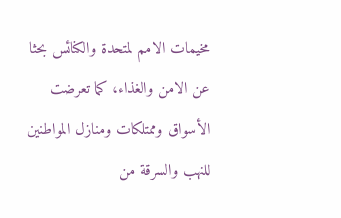مخيمات الامم لمتحدة والكنائس بحثا عن الامن والغذاء، كما تعرضت الأسواق وممتلكات ومنازل المواطنين للنهب والسرقة من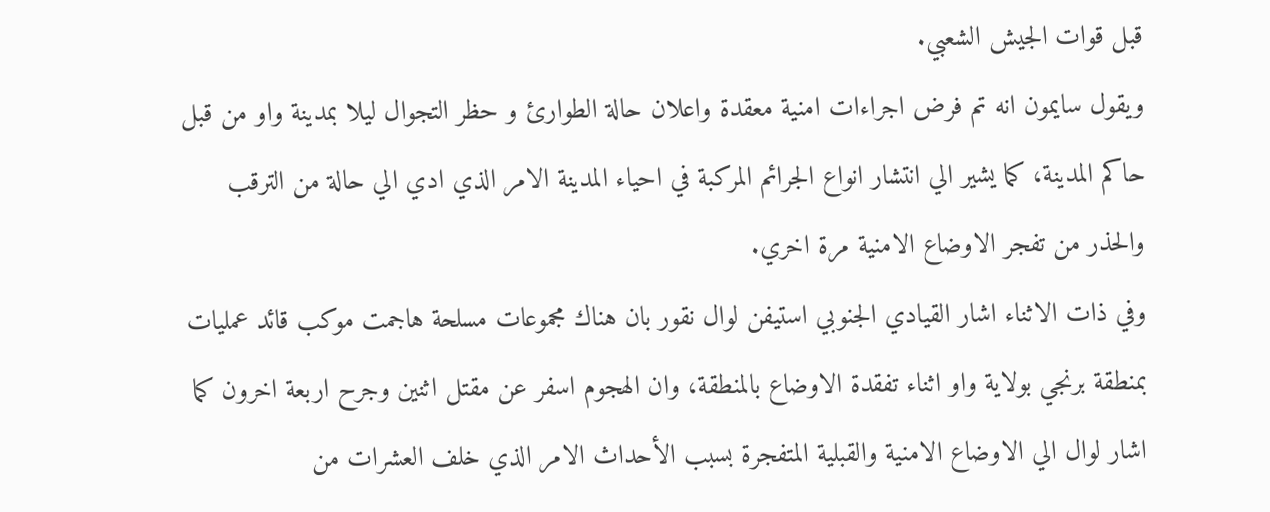قبل قوات الجيش الشعبي.
ويقول سايمون انه تم فرض اجراءات امنية معقدة واعلان حالة الطوارئ و حظر التجوال ليلا بمدينة واو من قبل حاكم المدينة، كما يشير الي انتشار انواع الجرائم المركبة في احياء المدينة الامر الذي ادي الي حالة من الترقب والحذر من تفجر الاوضاع الامنية مرة اخري.
وفي ذات الاثناء اشار القيادي الجنوبي استيفن لوال نقور بان هناك مجموعات مسلحة هاجمت موكب قائد عمليات بمنطقة برنجي بولاية واو اثناء تفقدة الاوضاع بالمنطقة، وان الهجوم اسفر عن مقتل اثنين وجرح اربعة اخرون كما اشار لوال الي الاوضاع الامنية والقبلية المتفجرة بسبب الأحداث الامر الذي خلف العشرات من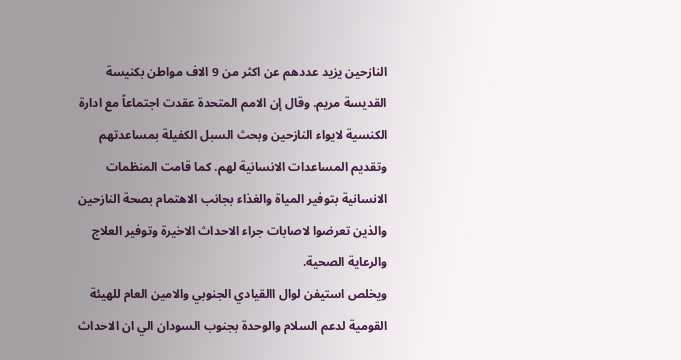النازحين يزيد عددهم عن اكثر من 9 الاف مواطن بكنيسة القديسة مريم. وقال إن الامم المتحدة عقدت اجتماعاً مع ادارة الكنسية لايواء النازحين وبحث السبل الكفيلة بمساعدتهم وتقديم المساعدات الانسانية لهم. كما قامت المنظمات الانسانية بتوفير المياة والغذاء بجانب الاهتمام بصحة النازحين والذين تعرضوا لاصابات جراء الاحداث الاخيرة وتوفير العلاج والرعاية الصحية.
ويخلص استيفن لوال االقيادي الجنوبي والامين العام للهيئة القومية لدعم السلام والوحدة بجنوب السودان الي ان الاحداث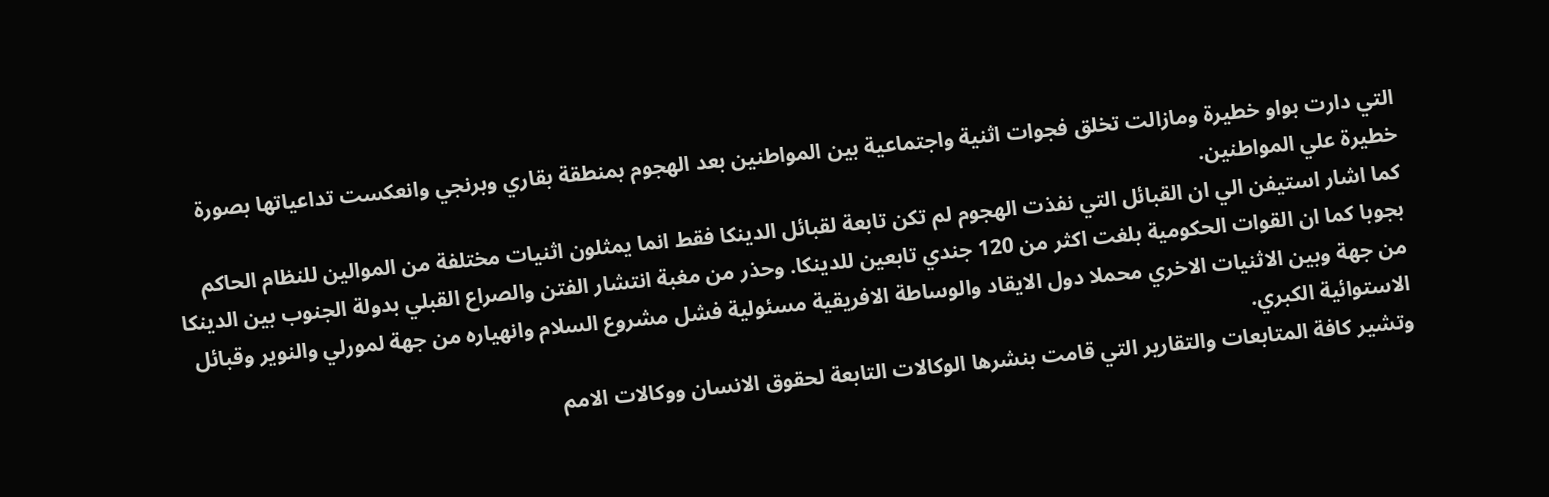التي دارت بواو خطيرة ومازالت تخلق فجوات اثنية واجتماعية بين المواطنين بعد الهجوم بمنطقة بقاري وبرنجي وانعكست تداعياتها بصورة خطيرة علي المواطنين.
كما اشار استيفن الي ان القبائل التي نفذت الهجوم لم تكن تابعة لقبائل الدينكا فقط انما يمثلون اثنيات مختلفة من الموالين للنظام الحاكم بجوبا كما ان القوات الحكومية بلغت اكثر من 120 جندي تابعين للدينكا. وحذر من مغبة انتشار الفتن والصراع القبلي بدولة الجنوب بين الدينكا من جهة وبين الاثنيات الاخري محملا دول الايقاد والوساطة الافريقية مسئولية فشل مشروع السلام وانهياره من جهة لمورلي والنوير وقبائل الاستوائية الكبري.
وتشير كافة المتابعات والتقارير التي قامت بنشرها الوكالات التابعة لحقوق الانسان ووكالات الامم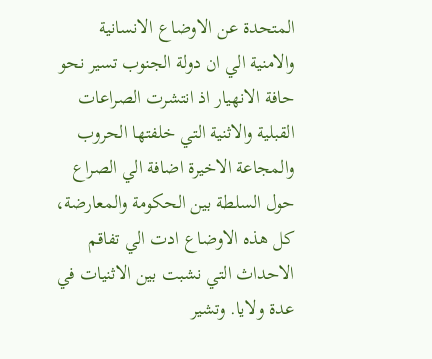المتحدة عن الاوضاع الانسانية والامنية الي ان دولة الجنوب تسير نحو حافة الانهيار اذ انتشرت الصراعات القبلية والاثنية التي خلفتها الحروب والمجاعة الاخيرة اضافة الي الصراع حول السلطة بين الحكومة والمعارضة، كل هذه الاوضاع ادت الي تفاقم الاحداث التي نشبت بين الاثنيات في عدة ولايا. وتشير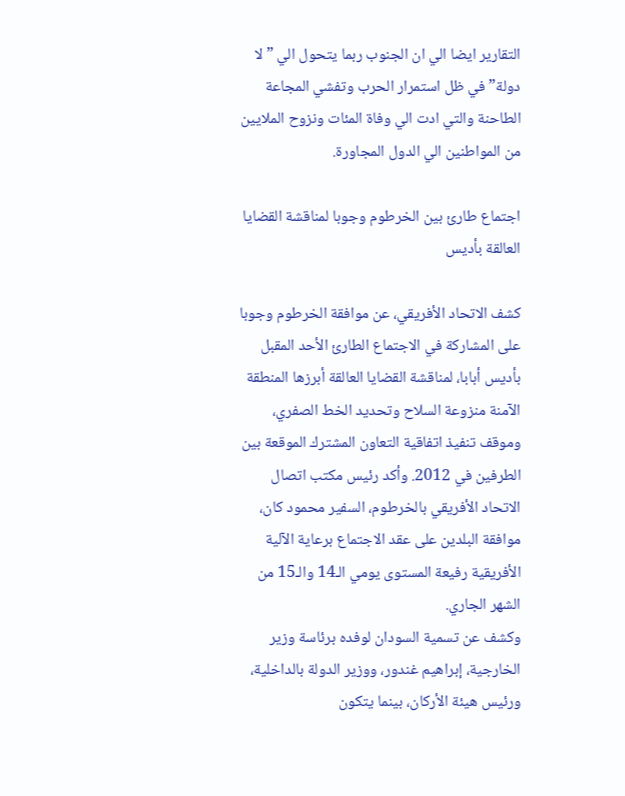التقارير ايضا الي ان الجنوب ربما يتحول الي ” لا دولة” في ظل استمرار الحرب وتفشي المجاعة الطاحنة والتي ادت الي وفاة المئات ونزوح الملايين من المواطنين الي الدول المجاورة.

اجتماع طارئ بين الخرطوم وجوبا لمناقشة القضايا العالقة بأديس

كشف الاتحاد الأفريقي، عن موافقة الخرطوم وجوبا على المشاركة في الاجتماع الطارئ الأحد المقبل بأديس أبابا، لمناقشة القضايا العالقة أبرزها المنطقة الآمنة منزوعة السلاح وتحديد الخط الصفري، وموقف تنفيذ اتفاقية التعاون المشترك الموقعة بين الطرفين في 2012. وأكد رئيس مكتب اتصال الاتحاد الأفريقي بالخرطوم، السفير محمود كان، موافقة البلدين على عقد الاجتماع برعاية الآلية الأفريقية رفيعة المستوى يومي الـ14 والـ15 من الشهر الجاري.
وكشف عن تسمية السودان لوفده برئاسة وزير الخارجية، إبراهيم غندور، ووزير الدولة بالداخلية، ورئيس هيئة الأركان، بينما يتكون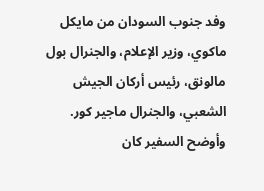وفد جنوب السودان من مايكل ماكوي، وزير الإعلام، والجنرال بول مالونق، رئيس أركان الجيش الشعبي، والجنرال ماجير كور.
وأوضح السفير كان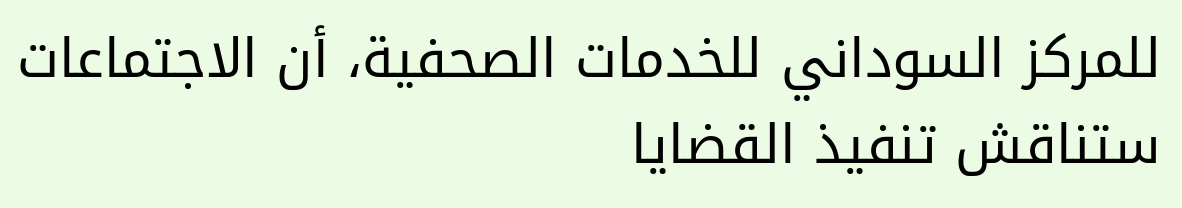للمركز السوداني للخدمات الصحفية، أن الاجتماعات ستناقش تنفيذ القضايا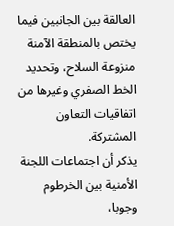العالقة بين الجانبين فيما يختص بالمنطقة الآمنة منزوعة السلاح، وتحديد الخط الصفري وغيرها من اتفاقيات التعاون المشتركة.
يذكر أن اجتماعات اللجنة الأمنية بين الخرطوم وجوبا،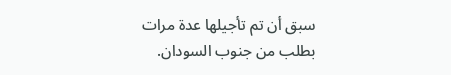سبق أن تم تأجيلها عدة مرات بطلب من جنوب السودان.